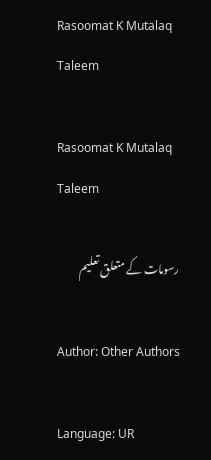Rasoomat K Mutalaq Taleem

Rasoomat K Mutalaq Taleem

رسومات کے متعلق تعلیم

Author: Other Authors

Language: UR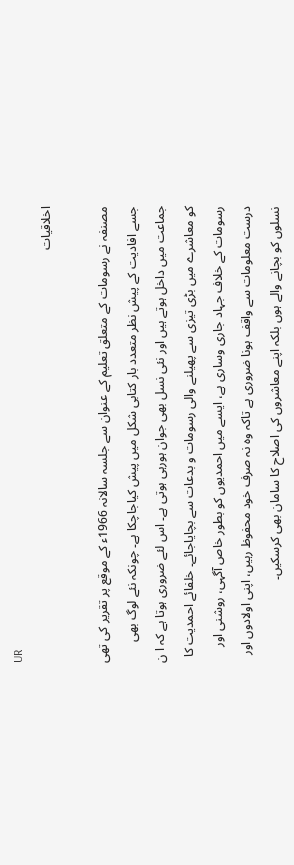UR
اخلاقیات

مصنفہ نے رسومات کے متعلق تعلیم کے عنوان سے جلسہ سالانہ 1966ء کے موقع پر تقریر کی تھی جسے افادیت کے پیش نظر متعدد بار کتابی شکل میں پیش کیاجاچکا ہے۔ چونکہ نئے لوگ بھی جماعت میں داخل ہوتے ہیں اور نئی نسل بھی جوان ہورہی ہوتی ہے۔ اس لئے ضروری ہوتا ہے کہ ا ن کو معاشرے میں بڑی تیزی سے پھیلنے والی رسومات و بدعات سے بچایاجائے۔ خلفائے احمدیت کا رسومات کے خلاف جہاد جاری وساری ہے، ایسے میں احمدیوں کو بطور خاص آگہی، روشنی اور درست معلومات سے واقف ہونا ضروری ہے تاکہ وہ نہ صرف خود محفوظ رہیں، اپنی اولادوں اور نسلوں کو بچانے والے ہوں بلکہ اپنے معاشروں کی اصلاح کا سامان بھی کرسکیں۔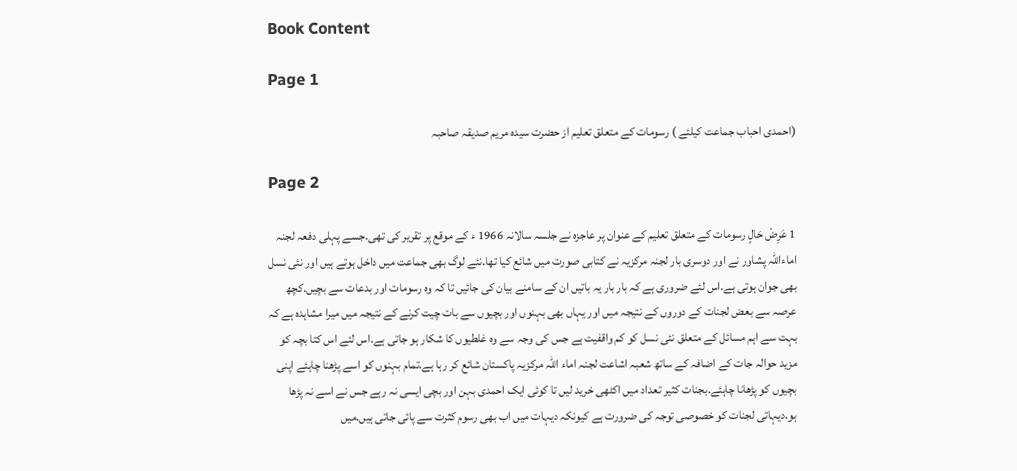Book Content

Page 1

(احمدی احباب جماعت کیلئے ) رسومات کے متعلق تعلیم از حضرت سیدہ مریم صدیقہ صاحبہ

Page 2

1 عَرِضْ حَالٍ رسومات کے متعلق تعلیم کے عنوان پر عاجزہ نے جلسہ سالانہ 1966 ء کے موقع پر تقریر کی تھی.جسے پہلی دفعہ لجنہ اماءاللہ پشاور نے اور دوسری بار لجنہ مرکزیہ نے کتابی صورت میں شائع کیا تھا.نئے لوگ بھی جماعت میں داخل ہوتے ہیں اور نئی نسل بھی جوان ہوتی ہے.اس لئے ضروری ہے کہ بار بار یہ باتیں ان کے سامنے بیان کی جائیں تا کہ وہ رسومات اور بدعات سے بچیں.کچھ عرصہ سے بعض لجنات کے دوروں کے نتیجہ میں اور یہاں بھی بہنوں اور بچیوں سے بات چیت کرنے کے نتیجہ میں میرا مشاہدہ ہے کہ بہت سے اہم مسائل کے متعلق نئی نسل کو کم واقفیت ہے جس کی وجہ سے وہ غلطیوں کا شکار ہو جاتی ہے.اس لئے اس کتا بچہ کو مزید حوالہ جات کے اضافہ کے ساتھ شعبہ اشاعت لجنہ اماء اللہ مرکزیہ پاکستان شائع کر رہا ہے.تمام بہنوں کو اسے پڑھنا چاہئے اپنی بچیوں کو پڑھانا چاہئے.بجنات کثیر تعداد میں اکٹھی خرید لیں تا کوئی ایک احمدی بہن اور بچی ایسی نہ رہے جس نے اسے نہ پڑھا ہو.دیہاتی لجنات کو خصوصی توجہ کی ضرورت ہے کیونکہ دیہات میں اب بھی رسوم کثرت سے پائی جاتی ہیں.میں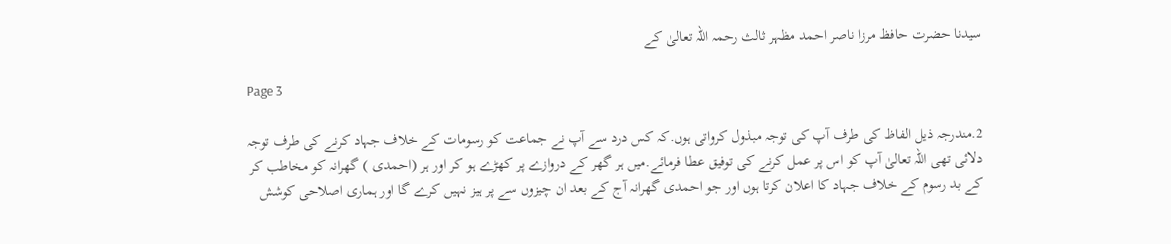سیدنا حضرت حافظ مرزا ناصر احمد مظہر ثالث رحمہ اللہ تعالیٰ کے

Page 3

2.مندرجہ ذیل الفاظ کی طرف آپ کی توجہ مبذول کرواتی ہوں.کہ کس درد سے آپ نے جماعت کو رسومات کے خلاف جہاد کرنے کی طرف توجہ دلائی تھی اللہ تعالیٰ آپ کو اس پر عمل کرنے کی توفیق عطا فرمائے.میں ہر گھر کے دروازے پر کھڑے ہو کر اور ہر (احمدی ) گھرانہ کو مخاطب کر کے بد رسوم کے خلاف جہاد کا اعلان کرتا ہوں اور جو احمدی گھرانہ آج کے بعد ان چیزوں سے پر ہیز نہیں کرے گا اور ہماری اصلاحی کوشش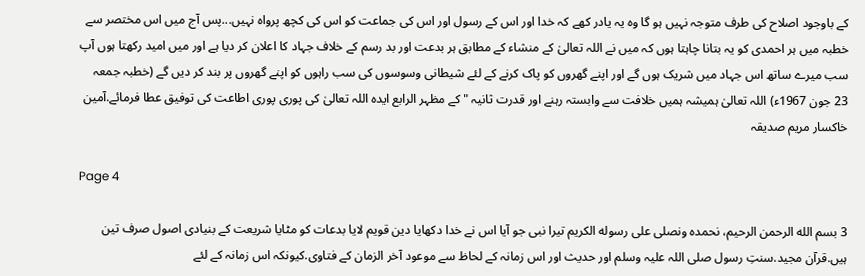کے باوجود اصلاح کی طرف متوجہ نہیں ہو گا وہ یہ یادر کھے کہ خدا اور اس کے رسول اور اس کی جماعت کو اس کی کچھ پرواہ نہیں...پس آج میں اس مختصر سے خطبہ میں ہر احمدی کو یہ بتانا چاہتا ہوں کہ میں نے اللہ تعالیٰ کے منشاء کے مطابق ہر بدعت اور بد رسم کے خلاف جہاد کا اعلان کر دیا ہے اور میں امید رکھتا ہوں آپ سب میرے ساتھ اس جہاد میں شریک ہوں گے اور اپنے گھروں کو پاک کرنے کے لئے شیطانی وسوسوں کی سب راہوں کو اپنے گھروں پر بند کر دیں گے (خطبہ جمعہ 23 جون 1967ء) اللہ تعالیٰ ہمیشہ ہمیں خلافت سے وابستہ رہنے اور قدرت ثانیہ " کے مظہر الرابع ایدہ اللہ تعالیٰ کی پوری پوری اطاعت کی توفیق عطا فرمائے.آمین خاکسار مریم صدیقہ

Page 4

3 بسم الله الرحمن الرحيم، نحمده ونصلى على رسوله الكريم تیرا نبی جو آیا اس نے خدا دکھایا دین قویم لایا بدعات کو مٹایا شریعت کے بنیادی اصول صرف تین ہیں.قرآن مجید.سنتِ رسول صلی اللہ علیہ وسلم اور حدیث اور اس زمانہ کے لحاظ سے موعود آخر الزمان کے فتاوی.کیونکہ اس زمانہ کے لئے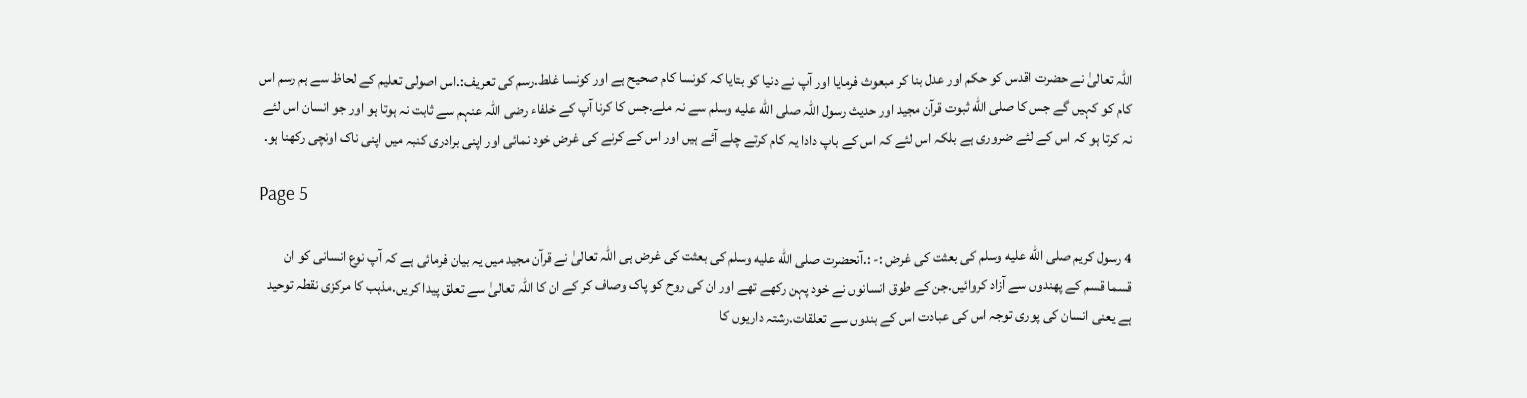اللہ تعالیٰ نے حضرت اقدس کو حکم اور عدل بنا کر مبعوث فرمایا اور آپ نے دنیا کو بتایا کہ کونسا کام صحیح ہے اور کونسا غلط.رسم کی تعریف:.اس اصولی تعلیم کے لحاظ سے ہم رسم اس کام کو کہیں گے جس کا صلى الله ثبوت قرآن مجید اور حدیث رسول اللہ صلى الله عليه وسلم سے نہ ملے.جس کا کرنا آپ کے خلفاء رضی اللہ عنہم سے ثابت نہ ہوتا ہو اور جو انسان اس لئے نہ کرتا ہو کہ اس کے لئے ضروری ہے بلکہ اس لئے کہ اس کے باپ دادا یہ کام کرتے چلے آئے ہیں اور اس کے کرنے کی غرض خود نمائی اور اپنی برادری کنبہ میں اپنی ناک اونچی رکھنا ہو.

Page 5

4 رسول کریم صلى الله عليه وسلم کی بعثت کی غرض :- :.آنحضرت صلى الله عليه وسلم کی بعثت کی غرض ہی اللہ تعالیٰ نے قرآن مجید میں یہ بیان فرمائی ہے کہ آپ نوع انسانی کو ان قسما قسم کے پھندوں سے آزاد کروائیں.جن کے طوق انسانوں نے خود پہن رکھے تھے اور ان کی روح کو پاک وصاف کر کے ان کا اللہ تعالیٰ سے تعلق پیدا کریں.مذہب کا مرکزی نقطہ توحید ہے یعنی انسان کی پوری توجہ اس کی عبادت اس کے بندوں سے تعلقات.رشتہ داریوں کا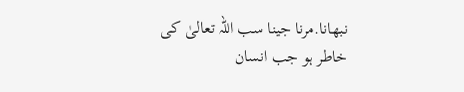نبھانا.مرنا جینا سب اللہ تعالیٰ کی خاطر ہو جب انسان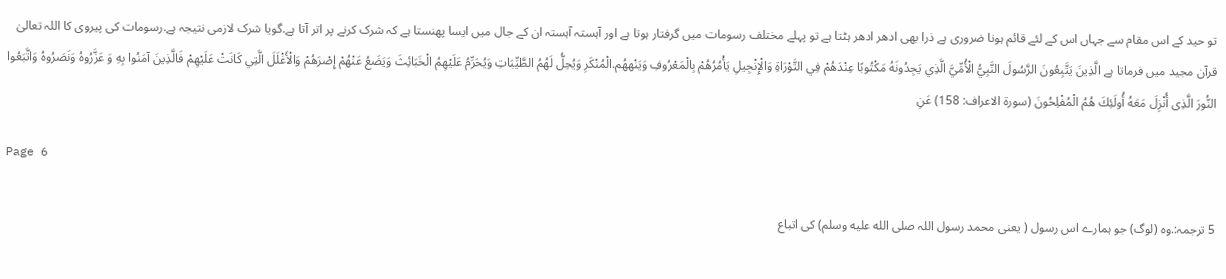تو حید کے اس مقام سے جہاں اس کے لئے قائم ہونا ضروری ہے ذرا بھی ادھر ادھر ہٹتا ہے تو پہلے مختلف رسومات میں گرفتار ہوتا ہے اور آہستہ آہستہ ان کے جال میں ایسا پھنستا ہے کہ شرک کرنے پر اتر آتا ہے.گویا شرک لازمی نتیجہ ہے.رسومات کی پیروی کا اللہ تعالیٰ قرآن مجید میں فرماتا ہے الَّذِينَ يَتَّبِعُونَ الرَّسُولَ النَّبِيُّ الْأُمِّيَّ الَّذِي يَجِدُونَهُ مَكْتُوبًا عِنْدَهُمْ فِي التَّوْرَاةِ وَالْإِنْجِيلِ يَأْمُرُهُمْ بِالْمَعْرُوفِ وَيَنْههُم.الْمُنْكَرِ وَيُحِلُّ لَهُمُ الطَّيِّبَاتِ وَيُحَرِّمُ عَلَيْهِمُ الْخَبَائِثَ وَيَضَعُ عَنْهُمْ إِصْرَهُمْ وَالْأَغْلَلَ الَّتِي كَانَتْ عَلَيْهِمْ فَالَّذِينَ آمَنُوا بِهِ وَ عَزَّرُوهُ وَنَصَرُوهُ وَاتَّبَعُوا النُّورَ الَّذِى أُنْزِلَ مَعَهُ أُولَئِكَ هُمُ الْمُفْلِحُونَ (سورة الاعراف: 158) عَنِ

Page 6

5 ترجمہ:.وہ (لوگ) جو ہمارے اس رسول ( یعنی محمد رسول اللہ صلى الله عليه وسلم) کی اتباع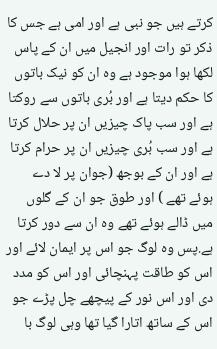کرتے ہیں جو نبی ہے اور امی ہے جس کا ذکر تو رات اور انجیل میں ان کے پاس لکھا ہوا موجود ہے وہ ان کو نیک باتوں کا حکم دیتا ہے اور بُری باتوں سے روکتا ہے اور سب پاک چیزیں ان پر حلال کرتا ہے اور سب بُری چیزیں ان پر حرام کرتا ہے اور ان کے بوجھ (جوان پر لا دے ہوئے تھے ) اور طوق جو ان کے گلوں میں ڈالے ہوئے تھے وہ ان سے دور کرتا ہے.پس وہ لوگ جو اس پر ایمان لائے اور اس کو طاقت پہنچائی اور اس کو مدد دی اور اس نور کے پیچھے چل پڑے جو اس کے ساتھ اتارا گیا تھا وہی لوگ با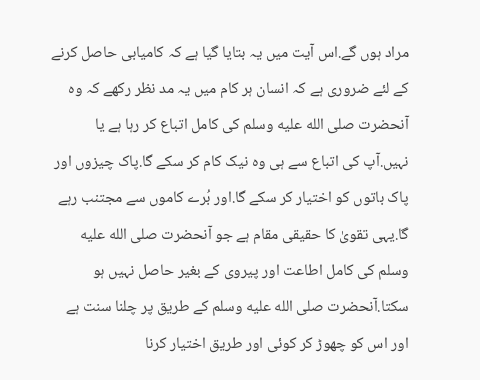مراد ہوں گے.اس آیت میں یہ بتایا گیا ہے کہ کامیابی حاصل کرنے کے لئے ضروری ہے کہ انسان ہر کام میں یہ مد نظر رکھے کہ وہ آنحضرت صلى الله عليه وسلم کی کامل اتباع کر رہا ہے یا نہیں.آپ کی اتباع سے ہی وہ نیک کام کر سکے گا.پاک چیزوں اور پاک باتوں کو اختیار کر سکے گا.اور بُرے کاموں سے مجتنب رہے گا.یہی تقویٰ کا حقیقی مقام ہے جو آنحضرت صلى الله عليه وسلم کی کامل اطاعت اور پیروی کے بغیر حاصل نہیں ہو سکتا.آنحضرت صلى الله عليه وسلم کے طریق پر چلنا سنت ہے اور اس کو چھوڑ کر کوئی اور طریق اختیار کرنا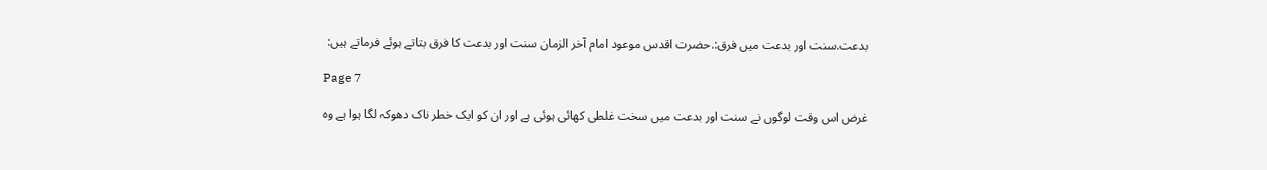بدعت.سنت اور بدعت میں فرق:.حضرت اقدس موعود امام آخر الزمان سنت اور بدعت کا فرق بتاتے ہوئے فرماتے ہیں:

Page 7

غرض اس وقت لوگوں نے سنت اور بدعت میں سخت غلطی کھائی ہوئی ہے اور ان کو ایک خطر ناک دھوکہ لگا ہوا ہے وہ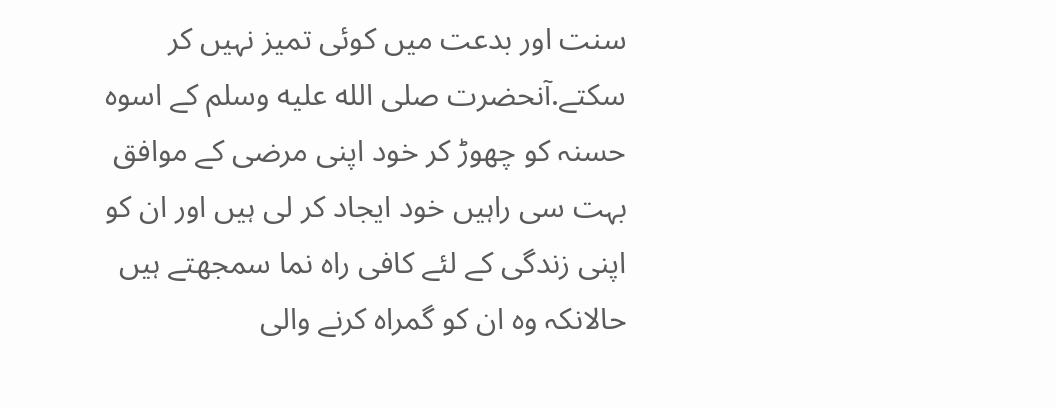سنت اور بدعت میں کوئی تمیز نہیں کر سکتے.آنحضرت صلى الله عليه وسلم کے اسوہ حسنہ کو چھوڑ کر خود اپنی مرضی کے موافق بہت سی راہیں خود ایجاد کر لی ہیں اور ان کو اپنی زندگی کے لئے کافی راہ نما سمجھتے ہیں حالانکہ وہ ان کو گمراہ کرنے والی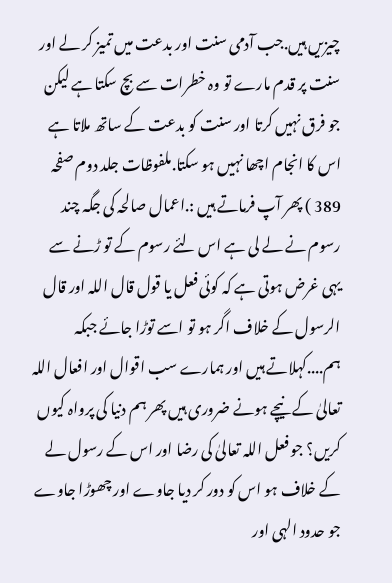چیزیں ہیں.جب آدمی سنت اور بدعت میں تمیز کر لے اور سنت پر قدم مارے تو وہ خطرات سے بچ سکتا ہے لیکن جو فرق نہیں کرتا اور سنت کو بدعت کے ساتھ ملاتا ہے اس کا انجام اچھا نہیں ہو سکتا.ملفوظات جلد دوم صفحہ 389 ) پھر آپ فرماتے ہیں :.اعمال صالحہ کی جگہ چند رسوم نے لے لی ہے اس لئے رسوم کے تو ڑنے سے یہی غرض ہوتی ہے کہ کوئی فعل یا قول قال اللہ اور قال الرسول کے خلاف اگر ہو تو اسے توڑا جائے جبکہ ہم....کہلاتے ہیں اور ہمارے سب اقوال اور افعال اللہ تعالیٰ کے نیچے ہونے ضروری ہیں پھر ہم دنیا کی پرواہ کیوں کریں؟ جو فعل اللہ تعالیٰ کی رضا اور اس کے رسول لے کے خلاف ہو اس کو دور کر دیا جاوے اور چھوڑا جاوے جو حدود الہی اور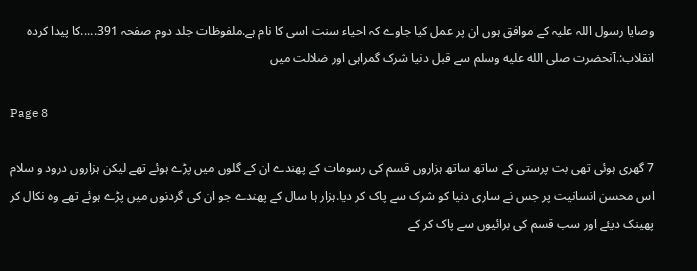وصایا رسول اللہ علیہ کے موافق ہوں ان پر عمل کیا جاوے کہ احیاء سنت اسی کا نام ہے.ملفوظات جلد دوم صفحہ 391.....کا پیدا کردہ انقلاب:.آنحضرت صلى الله عليه وسلم سے قبل دنیا شرک گمراہی اور ضلالت میں

Page 8

7 گھری ہوئی تھی بت پرستی کے ساتھ ساتھ ہزاروں قسم کی رسومات کے پھندے ان کے گلوں میں پڑے ہوئے تھے لیکن ہزاروں درود و سلام اس محسن انسانیت پر جس نے ساری دنیا کو شرک سے پاک کر دیا.ہزار ہا سال کے پھندے جو ان کی گردنوں میں پڑے ہوئے تھے وہ نکال کر پھینک دیئے اور سب قسم کی برائیوں سے پاک کر کے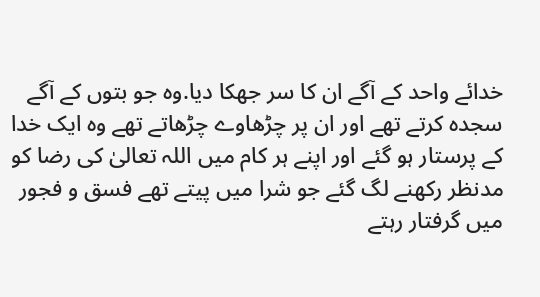خدائے واحد کے آگے ان کا سر جھکا دیا.وہ جو بتوں کے آگے سجدہ کرتے تھے اور ان پر چڑھاوے چڑھاتے تھے وہ ایک خدا کے پرستار ہو گئے اور اپنے ہر کام میں اللہ تعالیٰ کی رضا کو مدنظر رکھنے لگ گئے جو شرا میں پیتے تھے فسق و فجور میں گرفتار رہتے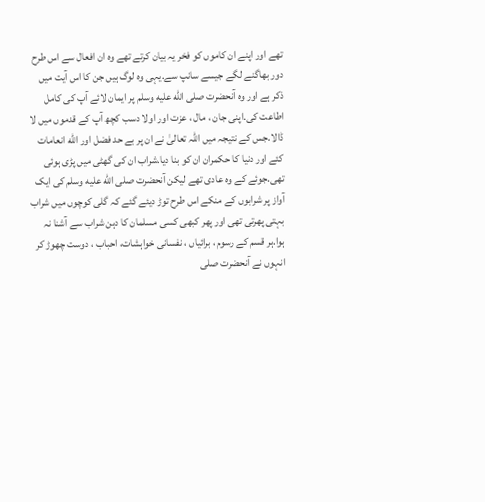تھے اور اپنے ان کاموں کو فخر یہ بیان کرتے تھے وہ ان افعال سے اس طرح دور بھاگنے لگے جیسے سانپ سے.یہی وہ لوگ ہیں جن کا اس آیت میں ذکر ہے اور وہ آنحضرت صلى الله عليه وسلم پر ایمان لائے آپ کی کامل اطاعت کی.اپنی جان ، مال ، عزت اور اولا دسب کچھ آپ کے قدموں میں لا ڈالا.جس کے نتیجہ میں اللہ تعالیٰ نے ان پر بے حد فضل اور الله انعامات کئے اور دنیا کا حکمران ان کو بنا دیا.شراب ان کی گھٹی میں پڑی ہوئی تھی.جوئے کے وہ عادی تھے لیکن آنحضرت صلى الله عليه وسلم کی ایک آواز پر شرابوں کے منکے اس طرح توڑ دیئے گئے کہ گلی کوچوں میں شراب بہتی پھرتی تھی اور پھر کبھی کسی مسلمان کا دہن شراب سے آشنا نہ ہوا.ہر قسم کے رسوم ، برائیاں ، نفسانی خواہشات، احباب ، دوست چھوڑ کر انہوں نے آنحضرت صلى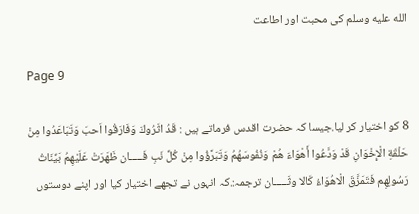الله عليه وسلم کی محبت اور اطاعت

Page 9

8 کو اختیار کر لیا.جیسا کہ حضرت اقدس فرماتے ہیں : قَدُ اثَرُوكَ وَفَارَقُوا اَحبَ وَتَبَاعَدُوا مِنْ حَلْقَةِ الْإِخْوَانِ قَدْ وَدَّعُوا أَهْوَاءَ هُمْ وَنُفُوسَهُمُ وَتَبَرَّؤُوا مِنْ كُلِّ نَبِ فَـــــان ظَهَرَتْ عَلَيْهِمُ بَيِّنَاتُ رَسُولِهِم فَتَمَزَّقَ الْاهُوَاءُ كَالا وثَـــــان ترجمہ:.کہ انہوں نے تجھے اختیار کیا اور اپنے دوستوں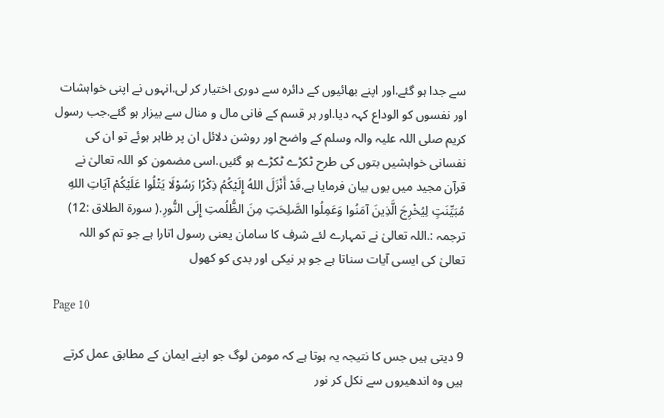سے جدا ہو گئے.اور اپنے بھائیوں کے دائرہ سے دوری اختیار کر لی.انہوں نے اپنی خواہشات اور نفسوں کو الوداع کہہ دیا.اور ہر قسم کے فانی مال و منال سے بیزار ہو گئے.جب رسول کریم صلی اللہ علیہ والہ وسلم کے واضح اور روشن دلائل ان پر ظاہر ہوئے تو ان کی نفسانی خواہشیں بتوں کی طرح ٹکڑے ٹکڑے ہو گئیں.اسی مضمون کو اللہ تعالیٰ نے قرآن مجید میں یوں بیان فرمایا ہے.قَدْ أَنْزَلَ اللهُ إِلَيْكُمُ ذِكْرًا رَسُوْلَا يَتْلُوا عَلَيْكُمْ آيَاتِ اللهِ مُبَيِّنَتٍ لِيُخْرِجَ الَّذِينَ آمَنُوا وَعَمِلُوا الصَّلِحَتِ مِنَ الظُّلُمتِ إِلَى النُّورِ.( سورة الطلاق :12) ترجمہ :.اللہ تعالیٰ نے تمہارے لئے شرف کا سامان یعنی رسول اتارا ہے جو تم کو اللہ تعالیٰ کی ایسی آیات سناتا ہے جو ہر نیکی اور بدی کو کھول

Page 10

9 دیتی ہیں جس کا نتیجہ یہ ہوتا ہے کہ مومن لوگ جو اپنے ایمان کے مطابق عمل کرتے ہیں وہ اندھیروں سے نکل کر نور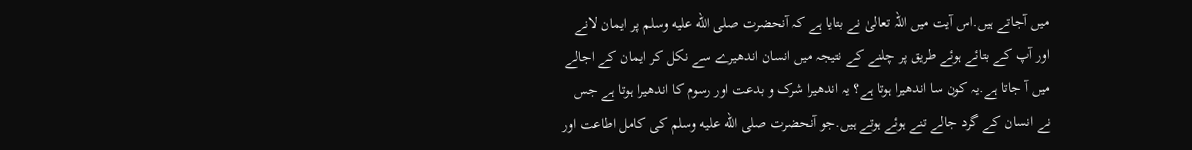میں آجاتے ہیں.اس آیت میں اللہ تعالیٰ نے بتایا ہے کہ آنحضرت صلى الله عليه وسلم پر ایمان لانے اور آپ کے بتائے ہوئے طریق پر چلنے کے نتیجہ میں انسان اندھیرے سے نکل کر ایمان کے اجالے میں آ جاتا ہے.یہ کون سا اندھیرا ہوتا ہے؟ یہ اندھیرا شرک و بدعت اور رسوم کا اندھیرا ہوتا ہے جس نے انسان کے گرد جالے تنے ہوئے ہوتے ہیں.جو آنحضرت صلى الله عليه وسلم کی کامل اطاعت اور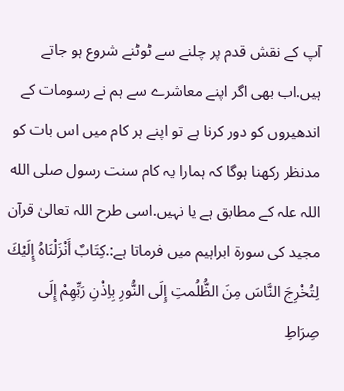آپ کے نقش قدم پر چلنے سے ٹوٹنے شروع ہو جاتے ہیں.اب بھی اگر اپنے معاشرے سے ہم نے رسومات کے اندھیروں کو دور کرنا ہے تو اپنے ہر کام میں اس بات کو مدنظر رکھنا ہوگا کہ ہمارا یہ کام سنت رسول صلى الله اللہ علہ کے مطابق ہے یا نہیں.اسی طرح اللہ تعالیٰ قرآن مجید کی سورۃ ابراہیم میں فرماتا ہے:.كِتَابٌ أَنْزَلْنَاهُ إِلَيْكَ لِتُخْرِجَ النَّاسَ مِنَ الظُّلُمتِ إِلَى النُّورِ بِاِذْنِ رَبِّهِمْ إِلَى صِرَاطِ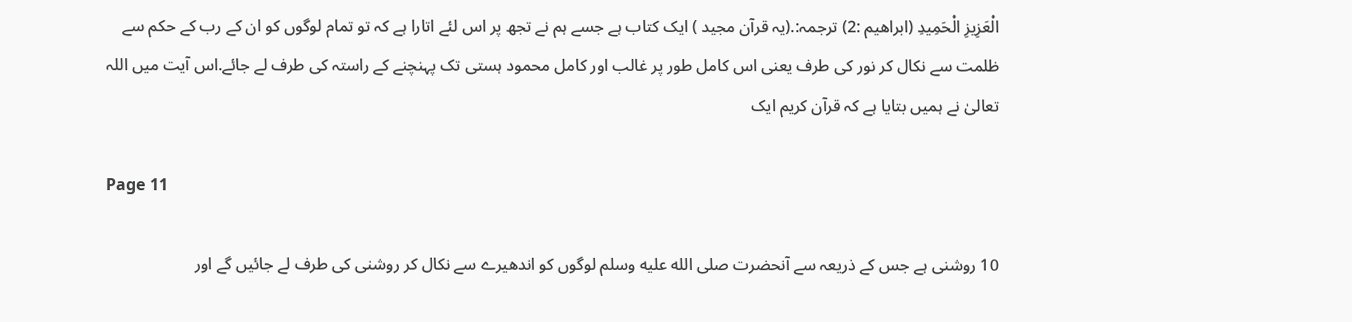الْعَزِيزِ الْحَمِيدِ (ابراهيم :2) ترجمہ:.(یہ قرآن مجید ) ایک کتاب ہے جسے ہم نے تجھ پر اس لئے اتارا ہے کہ تو تمام لوگوں کو ان کے رب کے حکم سے ظلمت سے نکال کر نور کی طرف یعنی اس کامل طور پر غالب اور کامل محمود ہستی تک پہنچنے کے راستہ کی طرف لے جائے.اس آیت میں اللہ تعالیٰ نے ہمیں بتایا ہے کہ قرآن کریم ایک

Page 11

10 روشنی ہے جس کے ذریعہ سے آنحضرت صلى الله عليه وسلم لوگوں کو اندھیرے سے نکال کر روشنی کی طرف لے جائیں گے اور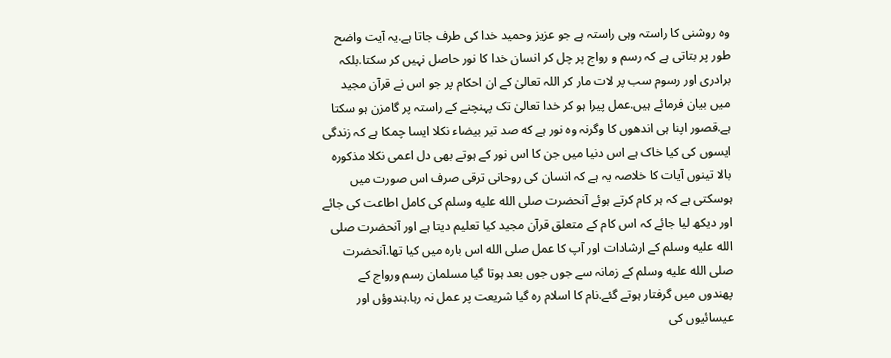وہ روشنی کا راستہ وہی راستہ ہے جو عزیز وحمید خدا کی طرف جاتا ہے.یہ آیت واضح طور پر بتاتی ہے کہ رسم و رواج پر چل کر انسان خدا کا نور حاصل نہیں کر سکتا.بلکہ برادری اور رسوم سب پر لات مار کر اللہ تعالیٰ کے ان احکام پر جو اس نے قرآن مجید میں بیان فرمائے ہیں.عمل پیرا ہو کر خدا تعالیٰ تک پہنچنے کے راستہ پر گامزن ہو سکتا ہے.قصور اپنا ہی اندھوں کا وگرنہ وہ نور ہے که صد تیر بیضاء نکلا ایسا چمکا ہے کہ زندگی ایسوں کی کیا خاک ہے اس دنیا میں جن کا اس نور کے ہوتے بھی دل اعمی نکلا مذکورہ بالا تینوں آیات کا خلاصہ یہ ہے کہ انسان کی روحانی ترقی صرف اس صورت میں ہوسکتی ہے کہ ہر کام کرتے ہوئے آنحضرت صلى الله عليه وسلم کی کامل اطاعت کی جائے اور دیکھ لیا جائے کہ اس کام کے متعلق قرآن مجید کیا تعلیم دیتا ہے اور آنحضرت صلى الله عليه وسلم کے ارشادات اور آپ کا عمل صلى الله اس بارہ میں کیا تھا.آنحضرت صلى الله عليه وسلم کے زمانہ سے جوں جوں بعد ہوتا گیا مسلمان رسم ورواج کے پھندوں میں گرفتار ہوتے گئے.نام کا اسلام رہ گیا شریعت پر عمل نہ رہا.ہندوؤں اور عیسائیوں کی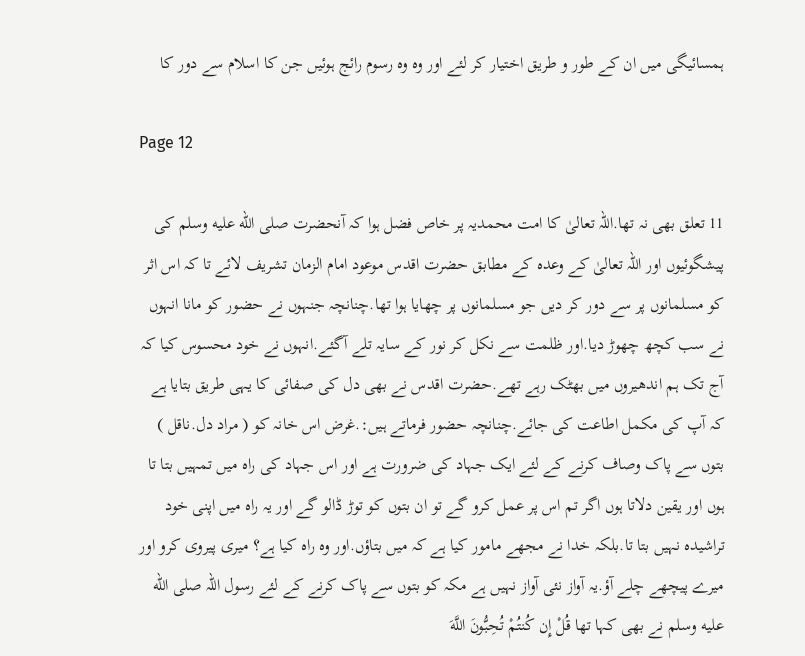ہمسائیگی میں ان کے طور و طریق اختیار کر لئے اور وہ وہ رسوم رائج ہوئیں جن کا اسلام سے دور کا

Page 12

11 تعلق بھی نہ تھا.اللہ تعالیٰ کا امت محمدیہ پر خاص فضل ہوا کہ آنحضرت صلى الله عليه وسلم کی پیشگوئیوں اور اللہ تعالیٰ کے وعدہ کے مطابق حضرت اقدس موعود امام الزمان تشریف لائے تا کہ اس اثر کو مسلمانوں پر سے دور کر دیں جو مسلمانوں پر چھایا ہوا تھا.چنانچہ جنہوں نے حضور کو مانا انہوں نے سب کچھ چھوڑ دیا.اور ظلمت سے نکل کر نور کے سایہ تلے آگئے.انہوں نے خود محسوس کیا کہ آج تک ہم اندھیروں میں بھٹک رہے تھے.حضرت اقدس نے بھی دل کی صفائی کا یہی طریق بتایا ہے کہ آپ کی مکمل اطاعت کی جائے.چنانچہ حضور فرماتے ہیں:.غرض اس خانہ کو ( مراد دل.ناقل ) بتوں سے پاک وصاف کرنے کے لئے ایک جہاد کی ضرورت ہے اور اس جہاد کی راہ میں تمہیں بتا تا ہوں اور یقین دلاتا ہوں اگر تم اس پر عمل کرو گے تو ان بتوں کو توڑ ڈالو گے اور یہ راہ میں اپنی خود تراشیدہ نہیں بتا تا.بلکہ خدا نے مجھے مامور کیا ہے کہ میں بتاؤں.اور وہ راہ کیا ہے؟ میری پیروی کرو اور میرے پیچھے چلے آؤ.یہ آواز نئی آواز نہیں ہے مکہ کو بتوں سے پاک کرنے کے لئے رسول اللہ صلى الله عليه وسلم نے بھی کہا تھا قُلْ إِن كُنتُمْ تُحِبُّونَ اللَّهَ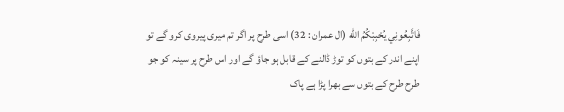فَاتَّبِعُونِي يُحْبِبْكُمُ الله (ال عمران : 32) اسی طرح پر اگر تم میری پیروی کرو گے تو اپنے اندر کے بتوں کو توڑ ڈالنے کے قابل ہو جاؤ گے اور اس طرح پر سینہ کو جو طرح طرح کے بتوں سے بھرا پڑا ہے پاک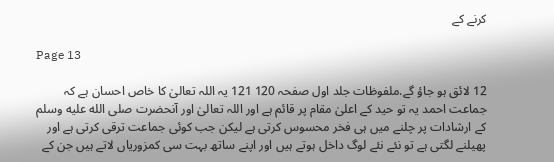کرنے کے

Page 13

12 لائق ہو جاؤ گے.ملفوظات جلد اول صفحہ 120 121 یہ اللہ تعالیٰ کا خاص احسان ہے کہ جماعت احمد یہ تو حید کے اعلیٰ مقام پر قائم ہے اور اللہ تعالیٰ اور آنحضرت صلى الله عليه وسلم کے ارشادات پر چلنے میں ہی فخر محسوس کرتی ہے لیکن جب کوئی جماعت ترقی کرتی ہے اور پھیلنے لگتی ہے تو نئے نئے لوگ داخل ہوتے ہیں اور اپنے ساتھ بہت سی کمزوریاں لاتے ہیں جن کے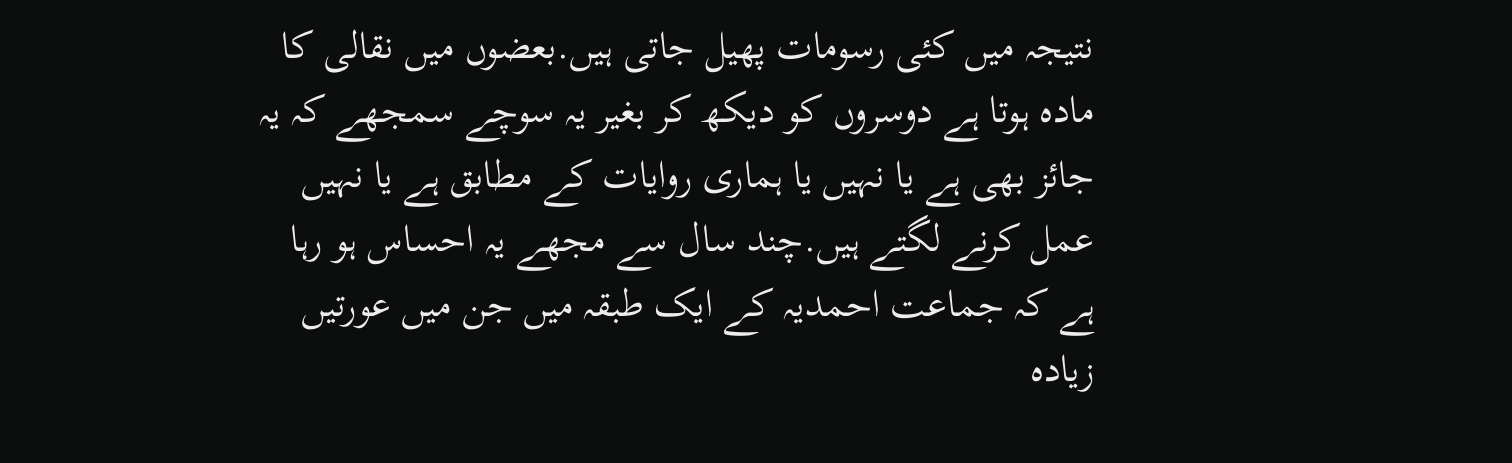نتیجہ میں کئی رسومات پھیل جاتی ہیں.بعضوں میں نقالی کا مادہ ہوتا ہے دوسروں کو دیکھ کر بغیر یہ سوچے سمجھے کہ یہ جائز بھی ہے یا نہیں یا ہماری روایات کے مطابق ہے یا نہیں عمل کرنے لگتے ہیں.چند سال سے مجھے یہ احساس ہو رہا ہے کہ جماعت احمدیہ کے ایک طبقہ میں جن میں عورتیں زیادہ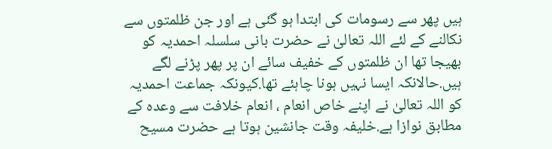ہیں پھر سے رسومات کی ابتدا ہو گئی ہے اور جن ظلمتوں سے نکالنے کے لئے اللہ تعالیٰ نے حضرت بانی سلسلہ احمدیہ کو بھیجا تھا ان ظلمتوں کے خفیف سائے ان پر پھر پڑنے لگے ہیں.حالانکہ ایسا نہیں ہونا چاہئے تھا.کیونکہ جماعت احمدیہ کو اللہ تعالیٰ نے اپنے خاص انعام ، انعام خلافت سے وعدہ کے مطابق نوازا ہے.خلیفہ وقت جانشین ہوتا ہے حضرت مسیح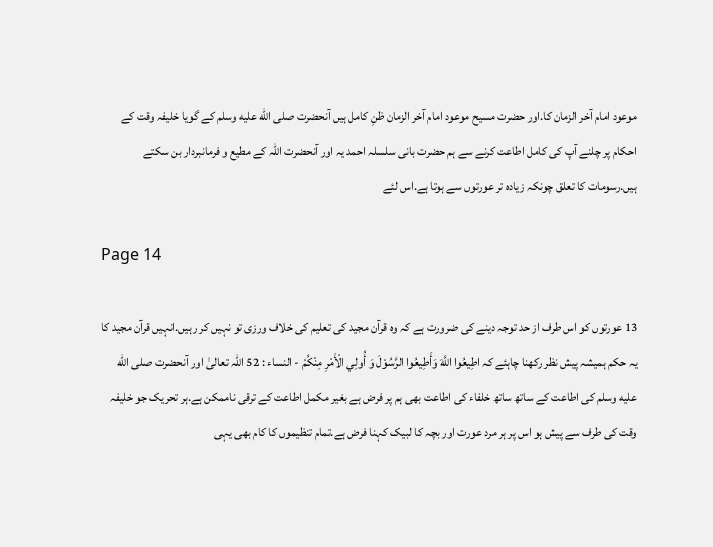موعود امام آخر الزمان کا.اور حضرت مسیح موعود امام آخر الزمان ظنِ کامل ہیں آنحضرت صلى الله عليه وسلم کے گویا خلیفہ وقت کے احکام پر چلنے آپ کی کامل اطاعت کرنے سے ہم حضرت بانی سلسلہ احمد یہ اور آنحضرت اللہ کے مطیع و فرمانبردار بن سکتے ہیں.رسومات کا تعلق چونکہ زیادہ تر عورتوں سے ہوتا ہے.اس لئے

Page 14

13 عورتوں کو اس طرف از حد توجہ دینے کی ضرورت ہے کہ وہ قرآن مجید کی تعلیم کی خلاف ورزی تو نہیں کر رہیں.انہیں قرآن مجید کا یہ حکم ہمیشہ پیش نظر رکھنا چاہئے کہ اطِيعُوا اللَّهَ وَأَطِيعُوا الرَّسُوْلَ وَ أُولِي الْأَمْرِ مِنْكُمْ - النساء : 52 اللہ تعالیٰ اور آنحضرت صلى الله عليه وسلم کی اطاعت کے ساتھ ساتھ خلفاء کی اطاعت بھی ہم پر فرض ہے بغیر مکمل اطاعت کے ترقی ناممکن ہے.ہر تحریک جو خلیفہ وقت کی طرف سے پیش ہو اس پر ہر مرد عورت اور بچہ کا لبیک کہنا فرض ہے.تمام تنظیموں کا کام بھی یہی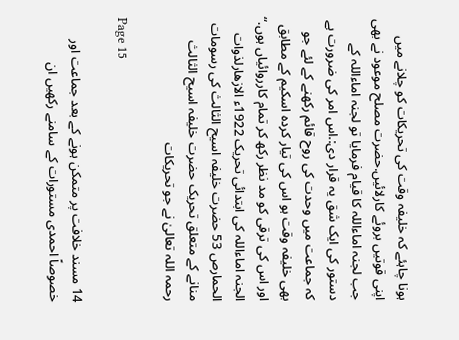ہونا چاہئے کہ خلیفہ وقت کی تحریکات کو چلانے میں اپنی قوتیں بروئے کارلائیں.حضرت مصلح موعود نے بھی جب لجنہ اماءاللہ کا قیام فرمایا تو لجنہ اماءاللہ کے دستور کی ایک شق یہ قرار دی:.اس امر کی ضرورت ہے کہ جماعت میں وحدت کی روح قائم رکھنے کے لئے جو بھی خلیفہ وقت ہو اس کی تیار کردہ اسکیم کے مطابق اور اس کی ترقی کو مد نظر رکھ کر تمام کارروائیاں ہوں.“ الجنہ اماءاللہ کی ابتدائی تحریک 1922ء الازهارلذوات الحمارص 53 حضرت خلیفہ اسیح الثالث کی رسومات منانے کے متعلق تحریک حضرت خلیفہ اسیح الثالث رحمہ اللہ تعالیٰ نے جو تحریکات

Page 15

14 مسند خلافت پر متمکن ہونے کے بعد جماعت اور خصوصاً احمدی مستورات کے سامنے رکھیں ان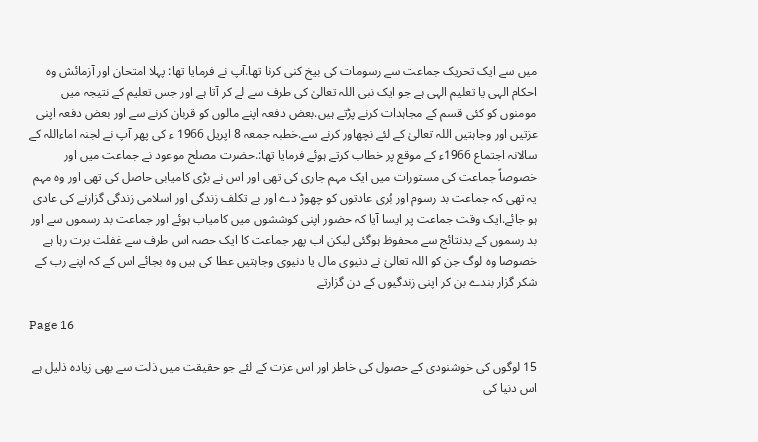میں سے ایک تحریک جماعت سے رسومات کی بیخ کنی کرنا تھا.آپ نے فرمایا تھا: پہلا امتحان اور آزمائش وہ احکام الہی یا تعلیم الہی ہے جو ایک نبی اللہ تعالیٰ کی طرف سے لے کر آتا ہے اور جس تعلیم کے نتیجہ میں مومنوں کو کئی قسم کے مجاہدات کرنے پڑتے ہیں.بعض دفعہ اپنے مالوں کو قربان کرنے سے اور بعض دفعہ اپنی عزتیں اور وجاہتیں اللہ تعالیٰ کے لئے نچھاور کرنے سے.خطبہ جمعہ 8 اپریل 1966 ء کی پھر آپ نے لجنہ اماءاللہ کے سالانہ اجتماع 1966ء کے موقع پر خطاب کرتے ہوئے فرمایا تھا:.حضرت مصلح موعود نے جماعت میں اور خصوصاً جماعت کی مستورات میں ایک مہم جاری کی تھی اور اس نے بڑی کامیابی حاصل کی تھی اور وہ مہم یہ تھی کہ جماعت بد رسوم اور بُری عادتوں کو چھوڑ دے اور بے تکلف زندگی اور اسلامی زندگی گزارنے کی عادی ہو جائے.ایک وقت جماعت پر ایسا آیا کہ حضور اپنی کوششوں میں کامیاب ہوئے اور جماعت بد رسموں سے اور بد رسموں کے بدنتائج سے محفوظ ہوگئی لیکن اب پھر جماعت کا ایک حصہ اس طرف سے غفلت برت رہا ہے خصوصا وہ لوگ جن کو اللہ تعالیٰ نے دنیوی مال یا دنیوی وجاہتیں عطا کی ہیں وہ بجائے اس کے کہ اپنے رب کے شکر گزار بندے بن کر اپنی زندگیوں کے دن گزارتے

Page 16

15 لوگوں کی خوشنودی کے حصول کی خاطر اور اس عزت کے لئے جو حقیقت میں ذلت سے بھی زیادہ ذلیل ہے اس دنیا کی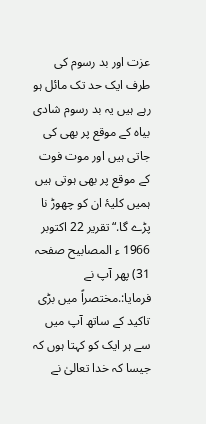عزت اور بد رسوم کی طرف ایک حد تک مائل ہو رہے ہیں یہ بد رسوم شادی بیاہ کے موقع پر بھی کی جاتی ہیں اور موت فوت کے موقع پر بھی ہوتی ہیں ہمیں کلیۂ ان کو چھوڑ نا پڑے گا.“ تقریر 22 اکتوبر 1966 ء المصابیح صفحہ 31) پھر آپ نے فرمایا:.مختصراً میں بڑی تاکید کے ساتھ آپ میں سے ہر ایک کو کہتا ہوں کہ جیسا کہ خدا تعالیٰ نے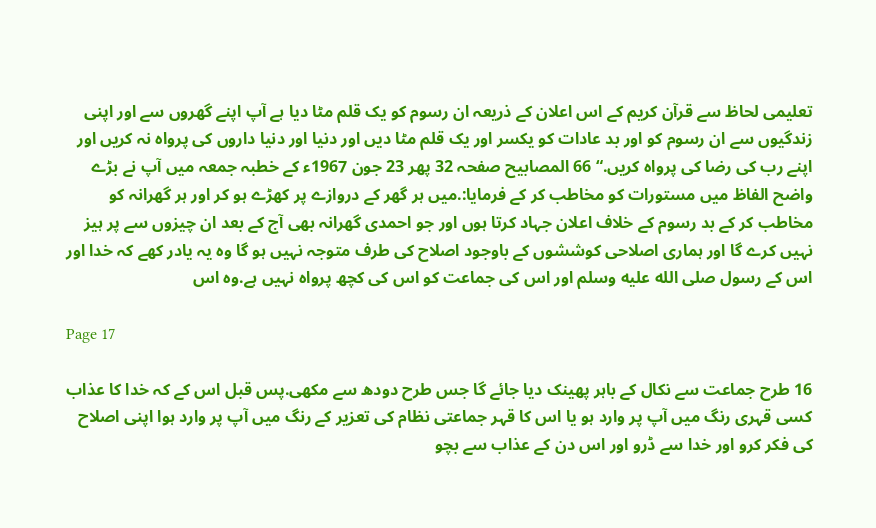تعلیمی لحاظ سے قرآن کریم کے اس اعلان کے ذریعہ ان رسوم کو یک قلم مٹا دیا ہے آپ اپنے گھروں سے اور اپنی زندگیوں سے ان رسوم کو اور بد عادات کو یکسر اور یک قلم مٹا دیں اور دنیا اور دنیا داروں کی پرواہ نہ کریں اور اپنے رب کی رضا کی پرواہ کریں.“ 66 المصابیح صفحہ 32 پھر 23 جون 1967ء کے خطبہ جمعہ میں آپ نے بڑے واضح الفاظ میں مستورات کو مخاطب کر کے فرمایا:.میں ہر گھر کے دروازے پر کھڑے ہو کر اور ہر گھرانہ کو مخاطب کر کے بد رسوم کے خلاف اعلان جہاد کرتا ہوں اور جو احمدی گھرانہ بھی آج کے بعد ان چیزوں سے پر ہیز نہیں کرے گا اور ہماری اصلاحی کوششوں کے باوجود اصلاح کی طرف متوجہ نہیں ہو گا وہ یہ یادر کھے کہ خدا اور اس کے رسول صلى الله عليه وسلم اور اس کی جماعت کو اس کی کچھ پرواہ نہیں ہے.وہ اس

Page 17

16 طرح جماعت سے نکال کے باہر پھینک دیا جائے گا جس طرح دودھ سے مکھی.پس قبل اس کے کہ خدا کا عذاب کسی قہری رنگ میں آپ پر وارد ہو یا اس کا قہر جماعتی نظام کی تعزیر کے رنگ میں آپ پر وارد ہوا اپنی اصلاح کی فکر کرو اور خدا سے ڈرو اور اس دن کے عذاب سے بچو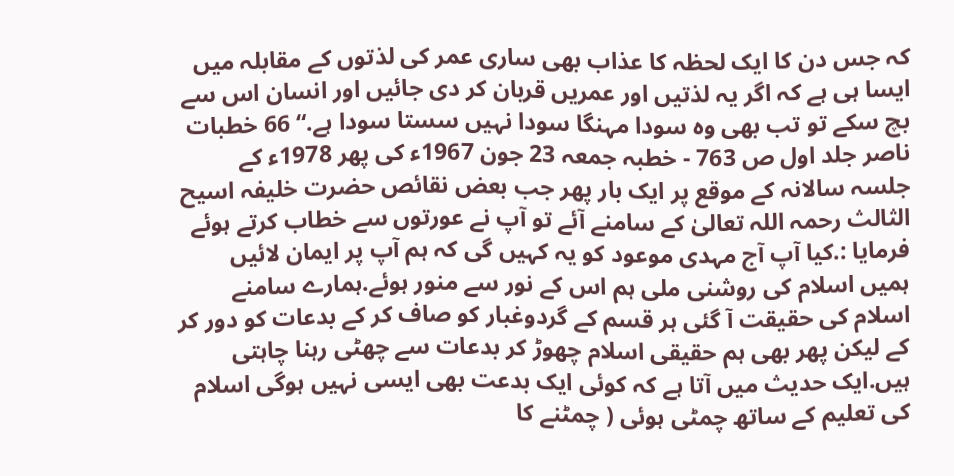کہ جس دن کا ایک لحظہ کا عذاب بھی ساری عمر کی لذتوں کے مقابلہ میں ایسا ہی ہے کہ اگر یہ لذتیں اور عمریں قربان کر دی جائیں اور انسان اس سے بچ سکے تو تب بھی وہ سودا مہنگا سودا نہیں سستا سودا ہے.“ 66 خطبات ناصر جلد اول ص 763 - خطبہ جمعہ 23 جون 1967ء کی پھر 1978ء کے جلسہ سالانہ کے موقع پر ایک بار پھر جب بعض نقائص حضرت خلیفہ اسیح الثالث رحمہ اللہ تعالیٰ کے سامنے آئے تو آپ نے عورتوں سے خطاب کرتے ہوئے فرمایا :.کیا آپ آج مہدی موعود کو یہ کہیں گی کہ ہم آپ پر ایمان لائیں ہمیں اسلام کی روشنی ملی ہم اس کے نور سے منور ہوئے.ہمارے سامنے اسلام کی حقیقت آ گئی ہر قسم کے گردوغبار کو صاف کر کے بدعات کو دور کر کے لیکن پھر بھی ہم حقیقی اسلام چھوڑ کر بدعات سے چھٹی رہنا چاہتی ہیں.ایک حدیث میں آتا ہے کہ کوئی ایک بدعت بھی ایسی نہیں ہوگی اسلام کی تعلیم کے ساتھ چمٹی ہوئی ( چمٹنے کا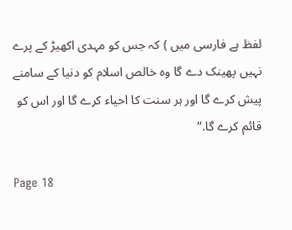لفظ ہے فارسی میں ) کہ جس کو مہدی اکھیڑ کے پرے نہیں پھینک دے گا وہ خالص اسلام کو دنیا کے سامنے پیش کرے گا اور ہر سنت کا احیاء کرے گا اور اس کو قائم کرے گا.“

Page 18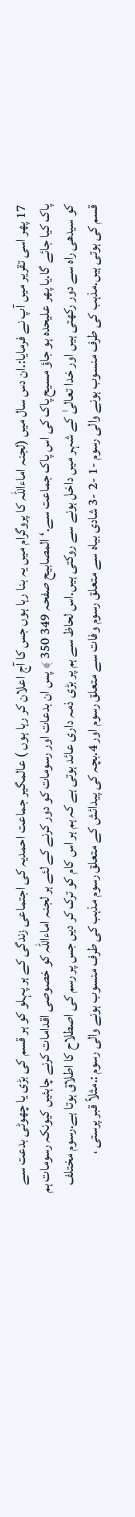17 پھر اسی تقریر میں آپ نے فرمایا:.ان دس سال میں (لجنہ اماءاللہ کا پروگرام میں یہ بنا رہا ہوں جس کا آج اعلان کر رہا ہوں ) عالمگیر جماعت احمدیہ کی اجتماعی زندگی کے ہر پہلو کو ہر قسم کی بڑی یا چھوٹی بدعت سے پاک کیا جائے گا.یا پھر علیحدہ ہو جاؤ مسیح پاک کی اس پاک جماعت سے.‘ المصابیح صفحہ 349 350 ﴾ پس ان بدعات اور رسومات کو دور کرنے کے لئے ہر لجنہ اماءاللہ کو خصوصی اقدامات کرنے چاہئیں کیونکہ رسومات ہم کو سیدھی راہ سے دور رکھتی ہیں اور خدا تعالیٰ کے شہر میں داخل ہونے سے روکتی ہیں.اس لحاظ سے ہم پر بڑی ذمہ داری عائد ہوتی ہے کہ ہم ہر اس کام کو ترک کر دیں جس پر رسم کی اصطلاح کا اطلاق ہوتا ہے.رسوم مختلف قسم کی ہوتی ہیں.مذہب کی طرف منسوب ہونے والی رسوم -1 -2 -3 شادی بیاہ سے متعلق رسوم وفات سے متعلق رسوم اور 4.بچہ کی پیدائش کے متعلق رسوم مذہب کی طرف منسوب ہونے والی رسوم :.مثلاً قبر پرستی ،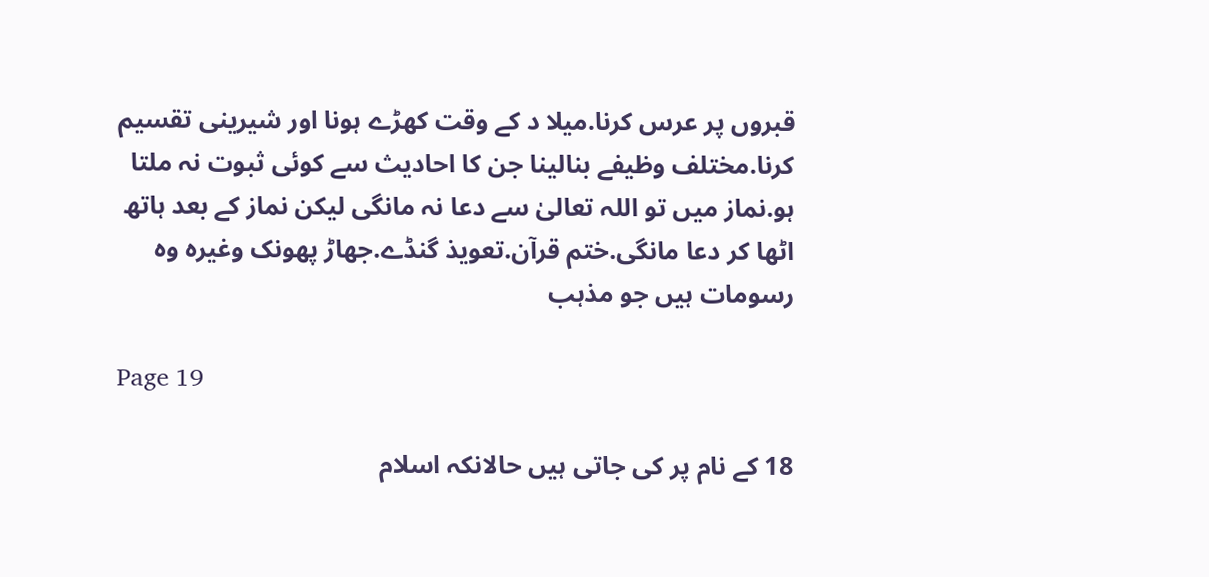قبروں پر عرس کرنا.میلا د کے وقت کھڑے ہونا اور شیرینی تقسیم کرنا.مختلف وظیفے بنالینا جن کا احادیث سے کوئی ثبوت نہ ملتا ہو.نماز میں تو اللہ تعالیٰ سے دعا نہ مانگی لیکن نماز کے بعد ہاتھ اٹھا کر دعا مانگی.ختم قرآن.تعویذ گنڈے.جھاڑ پھونک وغیرہ وہ رسومات ہیں جو مذہب

Page 19

18 کے نام پر کی جاتی ہیں حالانکہ اسلام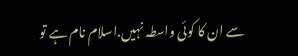سے ان کا کوئی واسطہ نہیں.اسلام نام ہے تو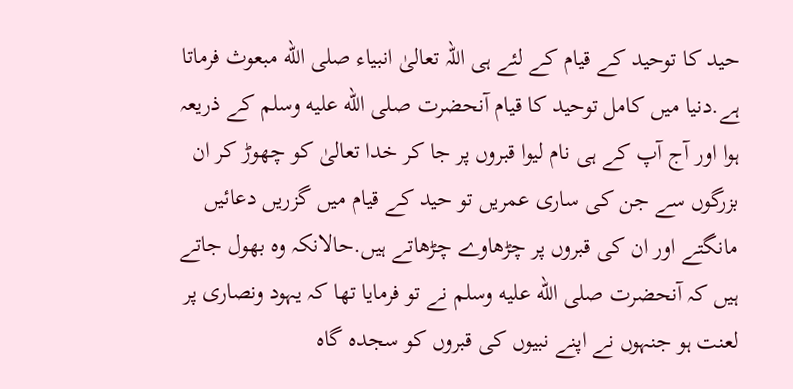حید کا توحید کے قیام کے لئے ہی اللہ تعالیٰ انبیاء صلى الله مبعوث فرماتا ہے.دنیا میں کامل توحید کا قیام آنحضرت صلى الله عليه وسلم کے ذریعہ ہوا اور آج آپ کے ہی نام لیوا قبروں پر جا کر خدا تعالیٰ کو چھوڑ کر ان بزرگوں سے جن کی ساری عمریں تو حید کے قیام میں گزریں دعائیں مانگتے اور ان کی قبروں پر چڑھاوے چڑھاتے ہیں.حالانکہ وہ بھول جاتے ہیں کہ آنحضرت صلى الله عليه وسلم نے تو فرمایا تھا کہ یہود ونصاری پر لعنت ہو جنہوں نے اپنے نبیوں کی قبروں کو سجدہ گاہ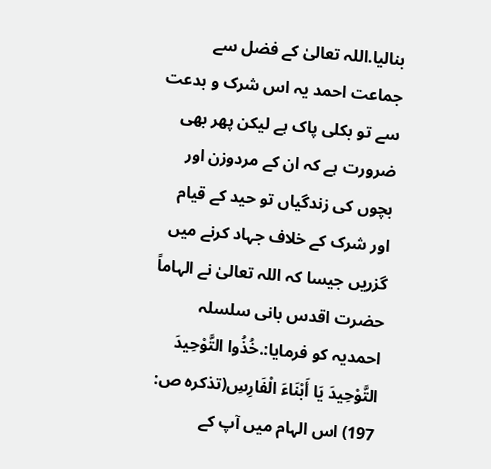بنالیا.اللہ تعالیٰ کے فضل سے جماعت احمد یہ اس شرک و بدعت سے تو بکلی پاک ہے لیکن پھر بھی ضرورت ہے کہ ان کے مردوزن اور بچوں کی زندگیاں تو حید کے قیام اور شرک کے خلاف جہاد کرنے میں گزریں جیسا کہ اللہ تعالیٰ نے الہاماً حضرت اقدس بانی سلسلہ احمدیہ کو فرمایا:.خُذُوا التَّوْحِيدَ التَّوْحِيدَ يَا أَبْنَاءَ الْفَارِسِ(تذكره ص: 197) اس الہام میں آپ کے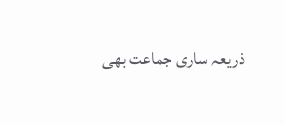ذریعہ ساری جماعت بھی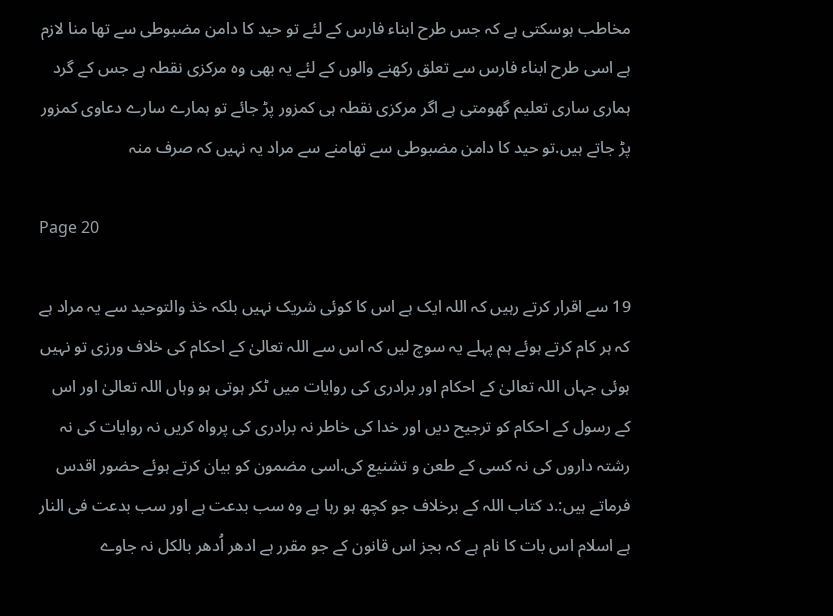مخاطب ہوسکتی ہے کہ جس طرح ابناء فارس کے لئے تو حید کا دامن مضبوطی سے تھا منا لازم ہے اسی طرح ابناء فارس سے تعلق رکھنے والوں کے لئے یہ بھی وہ مرکزی نقطہ ہے جس کے گرد ہماری ساری تعلیم گھومتی ہے اگر مرکزی نقطہ ہی کمزور پڑ جائے تو ہمارے سارے دعاوی کمزور پڑ جاتے ہیں.تو حید کا دامن مضبوطی سے تھامنے سے مراد یہ نہیں کہ صرف منہ

Page 20

19 سے اقرار کرتے رہیں کہ اللہ ایک ہے اس کا کوئی شریک نہیں بلکہ خذ والتوحید سے یہ مراد ہے کہ ہر کام کرتے ہوئے ہم پہلے یہ سوچ لیں کہ اس سے اللہ تعالیٰ کے احکام کی خلاف ورزی تو نہیں ہوئی جہاں اللہ تعالیٰ کے احکام اور برادری کی روایات میں ٹکر ہوتی ہو وہاں اللہ تعالیٰ اور اس کے رسول کے احکام کو ترجیح دیں اور خدا کی خاطر نہ برادری کی پرواہ کریں نہ روایات کی نہ رشتہ داروں کی نہ کسی کے طعن و تشنیع کی.اسی مضمون کو بیان کرتے ہوئے حضور اقدس فرماتے ہیں:.د کتاب اللہ کے برخلاف جو کچھ ہو رہا ہے وہ سب بدعت ہے اور سب بدعت فی النار ہے اسلام اس بات کا نام ہے کہ بجز اس قانون کے جو مقرر ہے ادھر اُدھر بالکل نہ جاوے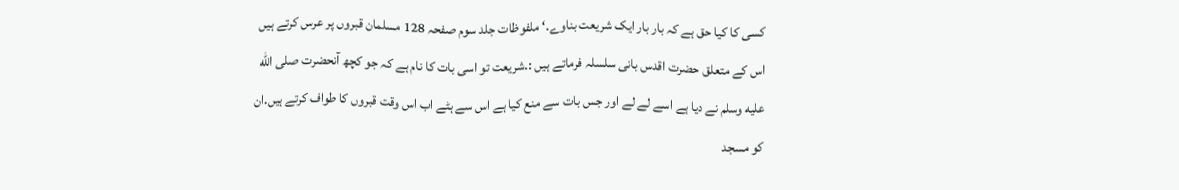کسی کا کیا حق ہے کہ بار بار ایک شریعت بناوے.‘ ملفوظات جلد سوم صفحہ 128 مسلمان قبروں پر عرس کرتے ہیں اس کے متعلق حضرت اقدس بانی سلسلہ فرماتے ہیں :.شریعت تو اسی بات کا نام ہے کہ جو کچھ آنحضرت صلى الله عليه وسلم نے دیا ہے اسے لے لے اور جس بات سے منع کیا ہے اس سے ہٹے اب اس وقت قبروں کا طواف کرتے ہیں.ان کو مسجد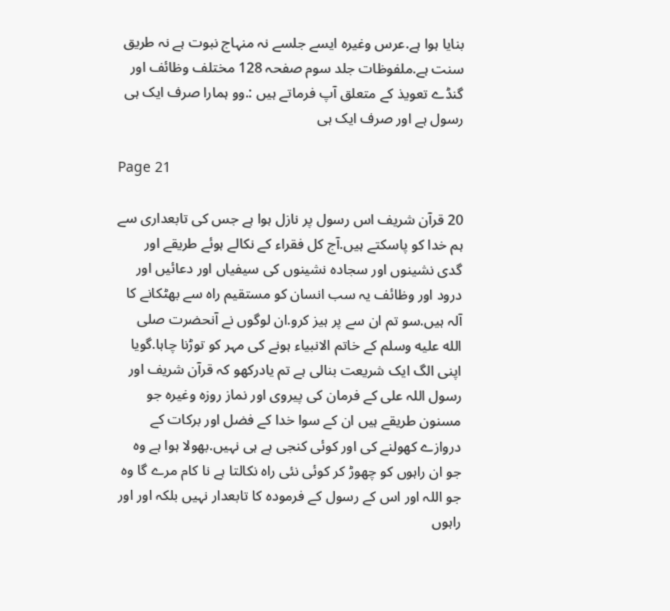بنایا ہوا ہے.عرس وغیرہ ایسے جلسے نہ منہاج نبوت ہے نہ طریق سنت ہے.ملفوظات جلد سوم صفحہ 128 مختلف وظائف اور گنڈے تعویذ کے متعلق آپ فرماتے ہیں :.وو ہمارا صرف ایک ہی رسول ہے اور صرف ایک ہی

Page 21

20 قرآن شریف اس رسول پر نازل ہوا ہے جس کی تابعداری سے ہم خدا کو پاسکتے ہیں.آج کل فقراء کے نکالے ہوئے طریقے اور گدی نشینوں اور سجادہ نشینوں کی سیفیاں اور دعائیں اور درود اور وظائف یہ سب انسان کو مستقیم راہ سے بھٹکانے کا آلہ ہیں.سو تم ان سے پر ہیز کرو.ان لوگوں نے آنحضرت صلى الله عليه وسلم کے خاتم الانبیاء ہونے کی مہر کو توڑنا چاہا.گویا اپنی الگ ایک شریعت بنالی ہے تم یادرکھو کہ قرآن شریف اور رسول اللہ علی کے فرمان کی پیروی اور نماز روزہ وغیرہ جو مسنون طریقے ہیں ان کے سوا خدا کے فضل اور برکات کے دروازے کھولنے کی اور کوئی کنجی ہے ہی نہیں.بھولا ہوا ہے وہ جو ان راہوں کو چھوڑ کر کوئی نئی راہ نکالتا ہے نا کام مرے گا وہ جو اللہ اور اس کے رسول کے فرمودہ کا تابعدار نہیں بلکہ اور اور راہوں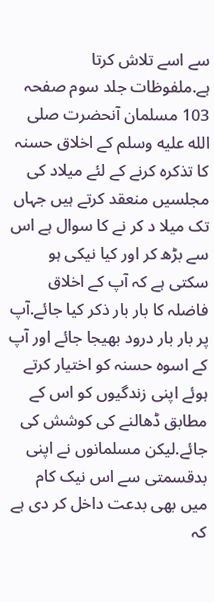سے اسے تلاش کرتا ہے.ملفوظات جلد سوم صفحہ 103 مسلمان آنحضرت صلى الله عليه وسلم کے اخلاق حسنہ کا تذکرہ کرنے کے لئے میلاد کی مجلسیں منعقد کرتے ہیں جہاں تک میلا د کر نے کا سوال ہے اس سے بڑھ کر اور کیا نیکی ہو سکتی ہے کہ آپ کے اخلاق فاضلہ کا بار بار ذکر کیا جائے.آپ پر بار بار درود بھیجا جائے اور آپ کے اسوہ حسنہ کو اختیار کرتے ہوئے اپنی زندگیوں کو اس کے مطابق ڈھالنے کی کوشش کی جائے.لیکن مسلمانوں نے اپنی بدقسمتی سے اس نیک کام میں بھی بدعت داخل کر دی ہے کہ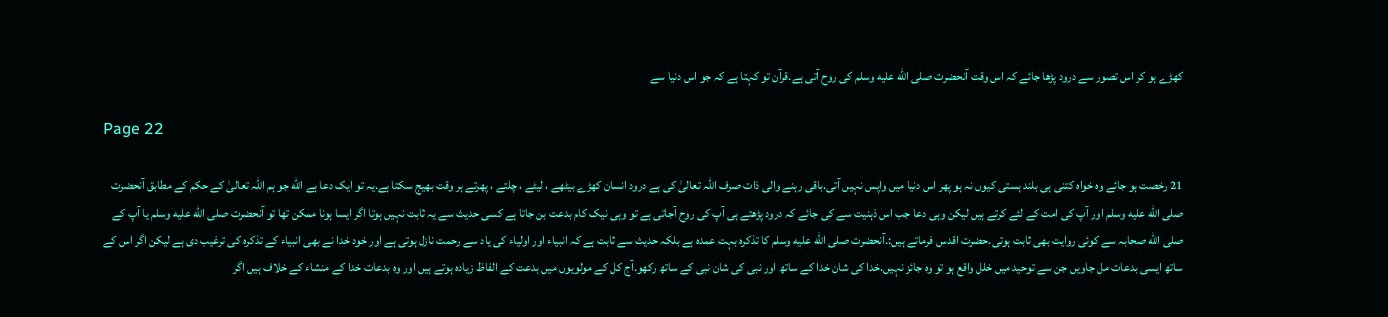کھڑے ہو کر اس تصور سے درود پڑھا جائے کہ اس وقت آنحضرت صلى الله عليه وسلم کی روح آتی ہے.قرآن تو کہتا ہے کہ جو اس دنیا سے

Page 22

21 رخصت ہو جائے وہ خواہ کتنی ہی بلند ہستی کیوں نہ ہو پھر اس دنیا میں واپس نہیں آتی.باقی رہنے والی ذات صرف اللہ تعالیٰ کی ہے درود انسان کھڑے بیٹھے ، لیٹے ، چلتے ، پھرتے ہر وقت بھیج سکتا ہے.یہ تو ایک دعا ہے الله جو ہم اللہ تعالیٰ کے حکم کے مطابق آنحضرت صلى الله عليه وسلم اور آپ کی امت کے لئے کرتے ہیں لیکن وہی دعا جب اس ذہنیت سے کی جائے کہ درود پڑھتے ہی آپ کی روح آجاتی ہے تو وہی نیک کام بدعت بن جاتا ہے کسی حدیث سے یہ ثابت نہیں ہوتا اگر ایسا ہونا ممکن تھا تو آنحضرت صلى الله عليه وسلم یا آپ کے صلى الله صحابہ سے کوئی روایت بھی ثابت ہوتی.حضرت اقدس فرماتے ہیں:.آنحضرت صلى الله عليه وسلم کا تذکرہ بہت عمدہ ہے بلکہ حدیث سے ثابت ہے کہ انبیاء اور اولیاء کی یاد سے رحمت نازل ہوتی ہے اور خود خدا نے بھی انبیاء کے تذکرہ کی ترغیب دی ہے لیکن اگر اس کے ساتھ ایسی بدعات مل جاویں جن سے توحید میں خلل واقع ہو تو وہ جائز نہیں.خدا کی شان خدا کے ساتھ اور نبی کی شان نبی کے ساتھ رکھو.آج کل کے مولویوں میں بدعت کے الفاظ زیادہ ہوتے ہیں اور وہ بدعات خدا کے منشاء کے خلاف ہیں اگر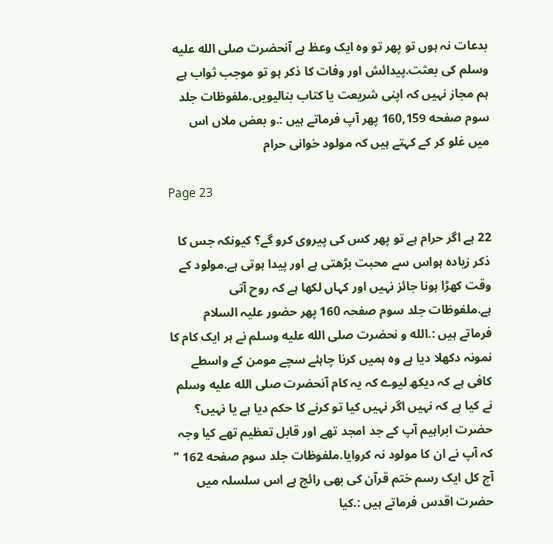بدعات نہ ہوں تو پھر تو وہ ایک وعظ ہے آنحضرت صلى الله عليه وسلم کی بعثت.پیدائش اور وفات کا ذکر ہو تو موجب ثواب ہے ہم مجاز نہیں کہ اپنی شریعت یا کتاب بنالیویں.ملفوظات جلد سوم صفحه 160,159 پھر آپ فرماتے ہیں :.و بعض ملاں اس میں غلو کر کے کہتے ہیں کہ مولود خوانی حرام

Page 23

22 ہے اگر حرام ہے تو پھر کس کی پیروی کرو گے؟ کیونکہ جس کا ذکر زیادہ ہواس سے محبت بڑھتی ہے اور پیدا ہوتی ہے.مولود کے وقت کھڑا ہونا جائز نہیں اور کہاں لکھا ہے کہ روح آتی ہے.ملفوظات جلد سوم صفحہ 160 پھر حضور علیہ السلام فرماتے ہیں :.الله و نحضرت صلى الله عليه وسلم نے ہر ایک کام کا نمونہ دکھلا دیا ہے وہ ہمیں کرنا چاہئے سچے مومن کے واسطے کافی ہے کہ دیکھ لیوے کہ یہ کام آنحضرت صلى الله عليه وسلم نے کیا ہے کہ نہیں اگر نہیں کیا تو کرنے کا حکم دیا ہے یا نہیں؟ حضرت ابراہیم آپ کے جد امجد تھے اور قابل تعظیم تھے کیا وجہ کہ آپ نے ان کا مولود نہ کروایا.ملفوظات جلد سوم صفحه 162 " آج کل ایک رسم ختم قرآن کی بھی رائج ہے اس سلسلہ میں حضرت اقدس فرماتے ہیں :.کیا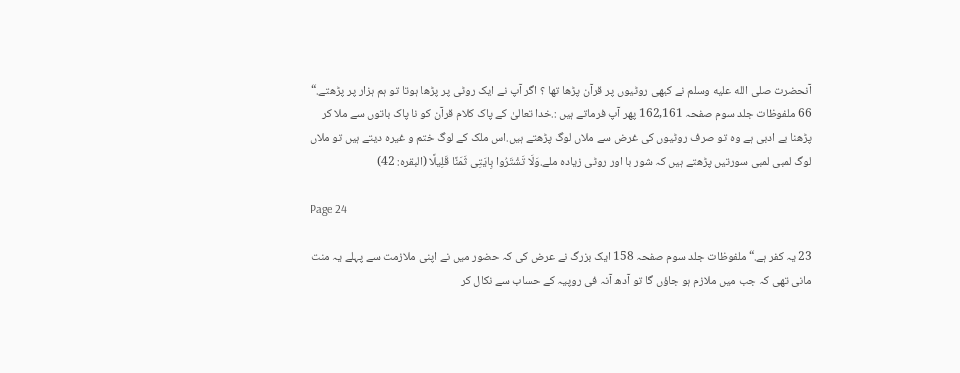آنحضرت صلى الله عليه وسلم نے کبھی روٹیوں پر قرآن پڑھا تھا ؟ اگر آپ نے ایک روٹی پر پڑھا ہوتا تو ہم ہزار پر پڑھتے.“ 66 ملفوظات جلد سوم صفحہ 162,161 پھر آپ فرماتے ہیں :.خدا تعالیٰ کے پاک کلام قرآن کو نا پاک باتوں سے ملا کر پڑھنا بے ادبی ہے وہ تو صرف روٹیوں کی غرض سے ملاں لوگ پڑھتے ہیں.اس ملک کے لوگ ختم و غیرہ دیتے ہیں تو ملاں لوگ لمبی لمبی سورتیں پڑھتے ہیں کہ شور با اور روٹی زیادہ ملے.وَلَا تَشْتَرُوا بِايَتِى ثَمَنًا قَلِيلًا (البقره: 42)

Page 24

23 یہ کفر ہے.“ ملفوظات جلد سوم صفحہ 158 ایک بزرگ نے عرض کی کہ حضور میں نے اپنی ملازمت سے پہلے یہ منت مانی تھی کہ جب میں ملازم ہو جاؤں گا تو آدھ آنہ فی روپیہ کے حساب سے نکال کر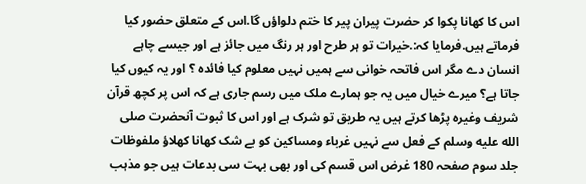اس کا کھانا پکوا کر حضرت پیران پیر کا ختم دلواؤں گا.اس کے متعلق حضور کیا فرماتے ہیں.فرمایا کہ:.خیرات تو ہر طرح اور ہر رنگ میں جائز ہے اور جیسے چاہے انسان دے مگر اس فاتحہ خوانی سے ہمیں نہیں معلوم کیا فائدہ ؟ اور یہ کیوں کیا جاتا ہے؟ میرے خیال میں یہ جو ہمارے ملک میں رسم جاری ہے کہ اس پر کچھ قرآن شریف وغیرہ پڑھا کرتے ہیں یہ طریق تو شرک ہے اور اس کا ثبوت آنحضرت صلى الله عليه وسلم کے فعل سے نہیں غرباء ومساکین کو بے شک کھانا کھلاؤ ملفوظات جلد سوم صفحہ 180 غرض اس قسم کی اور بھی بہت سی بدعات ہیں جو مذہب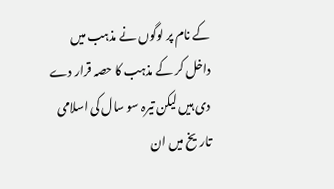کے نام پر لوگوں نے مذہب میں داخل کر کے مذہب کا حصہ قرار دے دی ہیں لیکن تیرہ سو سال کی اسلامی تاریخ میں ان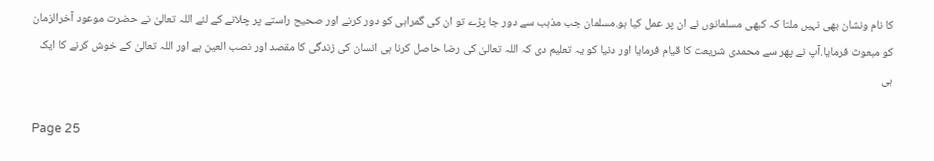کا نام ونشان بھی نہیں ملتا کہ کبھی مسلمانوں نے ان پر عمل کیا ہو.مسلمان جب مذہب سے دور جا پڑے تو ان کی گمراہی کو دور کرنے اور صحیح راستے پر چلانے کے لئے اللہ تعالیٰ نے حضرت موعود آخرالزمان کو مبعوث فرمایا.آپ نے پھر سے محمدی شریعت کا قیام فرمایا اور دنیا کو یہ تعلیم دی کہ اللہ تعالیٰ کی رضا حاصل کرنا ہی انسان کی زندگی کا مقصد اور نصب العین ہے اور اللہ تعالیٰ کے خوش کرنے کا ایک ہی

Page 25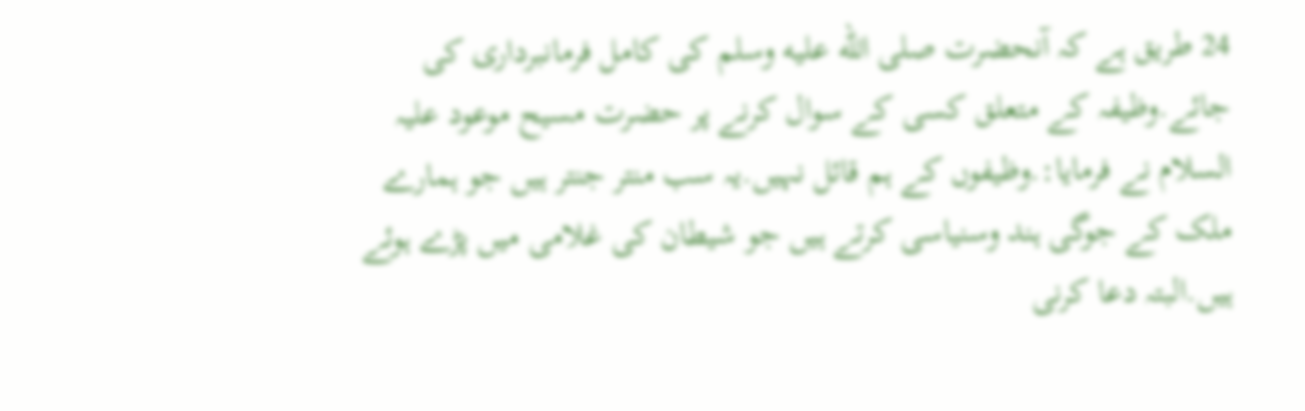24 طریق ہے کہ آنحضرت صلى الله عليه وسلم کی کامل فرمانبرداری کی جائے.وظیفہ کے متعلق کسی کے سوال کرنے پر حضرت مسیح موعود علیہ السلام نے فرمایا:.وظیفوں کے ہم قائل نہیں.یہ سب منتر جنتر ہیں جو ہمارے ملک کے جوگی ہند وسنیاسی کرتے ہیں جو شیطان کی غلامی میں پڑے ہوئے ہیں.البتہ دعا کرنی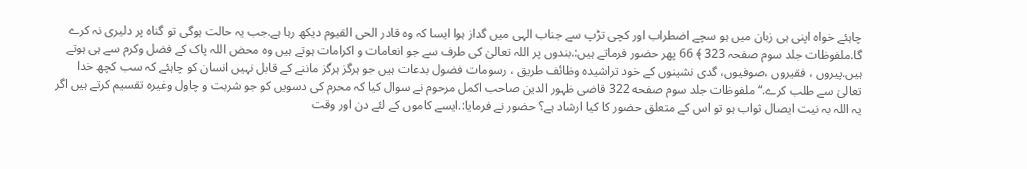چاہئے خواہ اپنی ہی زبان میں ہو سچے اضطراب اور کچی تڑپ سے جناب الہی میں گداز ہوا ایسا کہ وہ قادر الحی القیوم دیکھ رہا ہے.جب یہ حالت ہوگی تو گناہ پر دلیری نہ کرے گا.ملفوظات جلد سوم صفحہ 323 ﴾ 66 پھر حضور فرماتے ہیں:.بندوں پر اللہ تعالیٰ کی طرف سے جو انعامات و اکرامات ہوتے ہیں وہ محض اللہ پاک کے فضل وکرم سے ہی ہوتے ہیں.پیروں ، فقیروں ،صوفیوں، گدی نشینوں کے خود تراشیدہ وظائف طریق ، رسومات فضول بدعات ہیں جو ہرگز ہرگز ماننے کے قابل نہیں انسان کو چاہئے کہ سب کچھ خدا تعالیٰ سے طلب کرے.“ ملفوظات جلد سوم صفحه 322 قاضی ظہور الدین صاحب اکمل مرحوم نے سوال کیا کہ محرم کی دسویں کو جو شربت و چاول وغیرہ تقسیم کرتے ہیں اگر یہ اللہ بہ نیت ایصال ثواب ہو تو اس کے متعلق حضور کا کیا ارشاد ہے؟ حضور نے فرمایا:.ایسے کاموں کے لئے دن اور وقت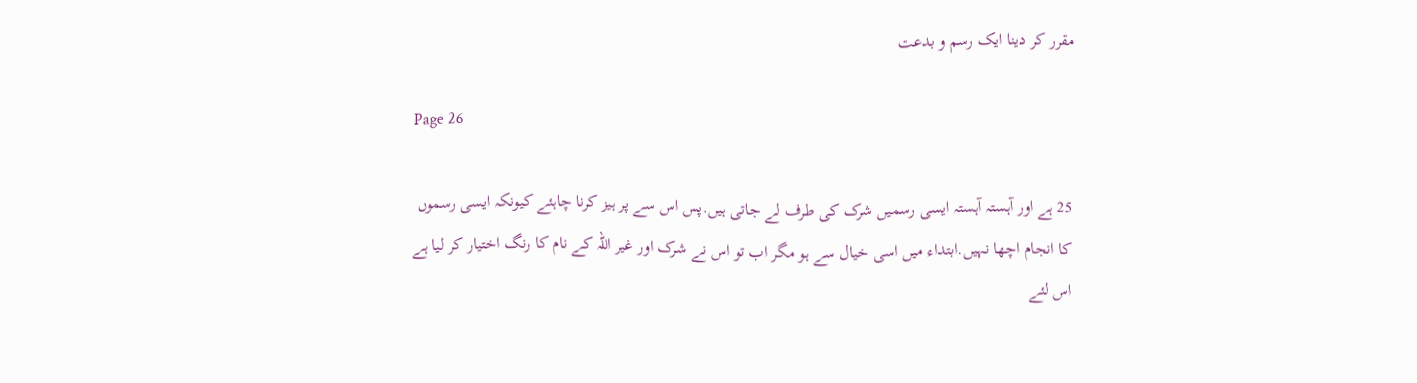مقرر کر دینا ایک رسم و بدعت

Page 26

25 ہے اور آہستہ آہستہ ایسی رسمیں شرک کی طرف لے جاتی ہیں.پس اس سے پر ہیز کرنا چاہئے کیونکہ ایسی رسموں کا انجام اچھا نہیں.ابتداء میں اسی خیال سے ہو مگر اب تو اس نے شرک اور غیر اللہ کے نام کا رنگ اختیار کر لیا ہے اس لئے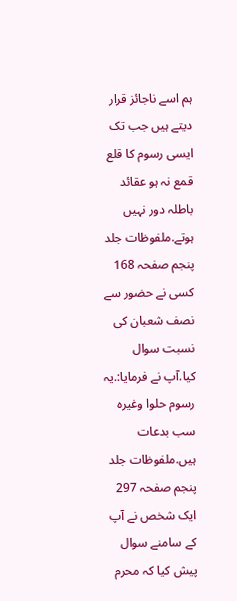ہم اسے ناجائز قرار دیتے ہیں جب تک ایسی رسوم کا قلع قمع نہ ہو عقائد باطلہ دور نہیں ہوتے.ملفوظات جلد پنجم صفحہ 168 کسی نے حضور سے نصف شعبان کی نسبت سوال کیا.آپ نے فرمایا:.یہ رسوم حلوا وغیرہ سب بدعات ہیں.ملفوظات جلد پنجم صفحہ 297 ایک شخص نے آپ کے سامنے سوال پیش کیا کہ محرم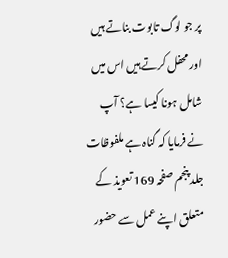پر جو لوگ تابوت بناتے ہیں اور محفل کرتے ہیں اس میں شامل ہونا کیسا ہے؟ آپ نے فرمایا کہ گناہ ہے ملفوظات جلد پنجم صفحہ 169 تعویذ کے متعلق اپنے عمل سے حضور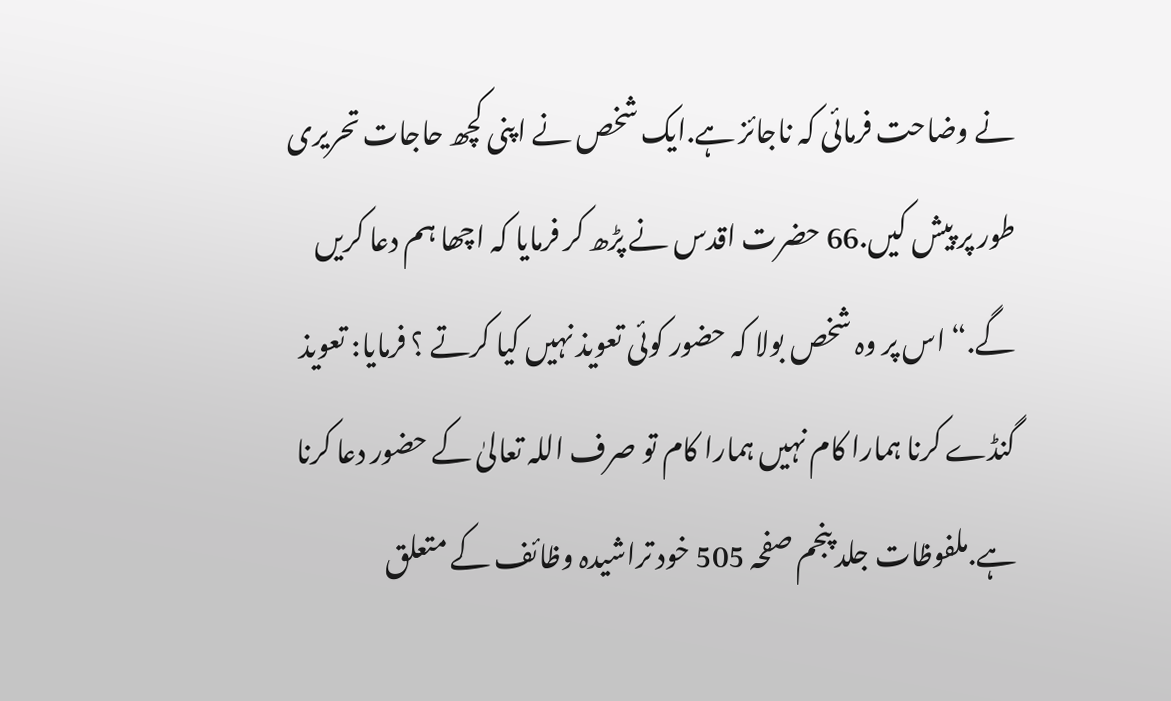نے وضاحت فرمائی کہ ناجائز ہے.ایک شخص نے اپنی کچھ حاجات تحریری طور پر پیش کیں.66 حضرت اقدس نے پڑھ کر فرمایا کہ اچھا ہم دعا کریں گے.“ اس پر وہ شخص بولا کہ حضور کوئی تعویذ نہیں کیا کرتے ؟ فرمایا: تعویذ گنڈے کرنا ہمارا کام نہیں ہمارا کام تو صرف اللہ تعالیٰ کے حضور دعا کرنا ہے.ملفوظات جلد پنجم صفحہ 505 خود تراشیدہ وظائف کے متعلق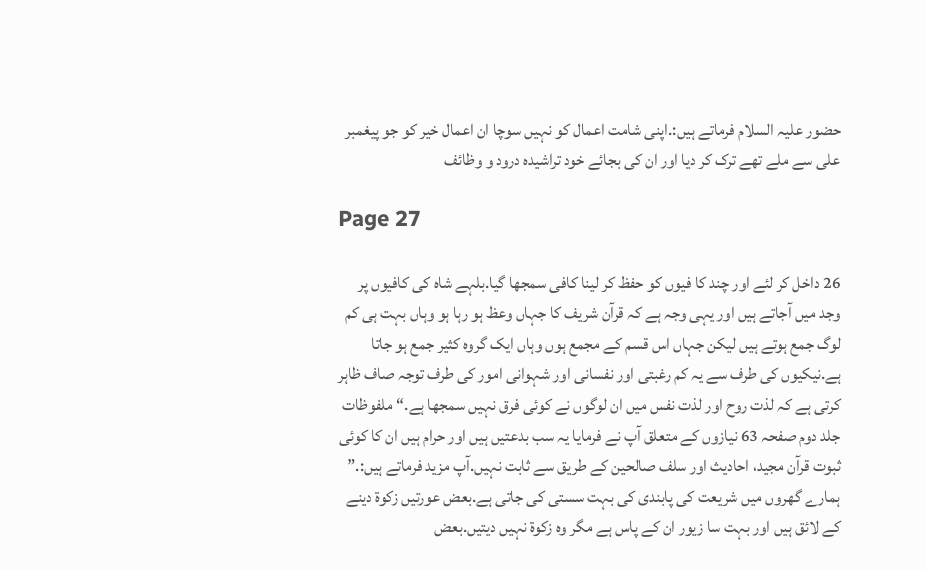حضور علیہ السلام فرماتے ہیں:.اپنی شامت اعمال کو نہیں سوچا ان اعمال خیر کو جو پیغمبر علی سے ملے تھے ترک کر دیا اور ان کی بجائے خود تراشیدہ درود و وظائف

Page 27

26 داخل کر لئے اور چند کا فیوں کو حفظ کر لینا کافی سمجھا گیا.بلہے شاہ کی کافیوں پر وجد میں آجاتے ہیں اور یہی وجہ ہے کہ قرآن شریف کا جہاں وعظ ہو رہا ہو وہاں بہت ہی کم لوگ جمع ہوتے ہیں لیکن جہاں اس قسم کے مجمع ہوں وہاں ایک گروہ کثیر جمع ہو جاتا ہے.نیکیوں کی طرف سے یہ کم رغبتی اور نفسانی اور شہوانی امور کی طرف توجہ صاف ظاہر کرتی ہے کہ لذت روح اور لذت نفس میں ان لوگوں نے کوئی فرق نہیں سمجھا ہے.“ ملفوظات جلد دوم صفحہ 63 نیازوں کے متعلق آپ نے فرمایا یہ سب بدعتیں ہیں اور حرام ہیں ان کا کوئی ثبوت قرآن مجید، احادیث اور سلف صالحین کے طریق سے ثابت نہیں.آپ مزید فرماتے ہیں:.” ہمارے گھروں میں شریعت کی پابندی کی بہت سستی کی جاتی ہے.بعض عورتیں زکوۃ دینے کے لائق ہیں اور بہت سا زیور ان کے پاس ہے مگر وہ زکوۃ نہیں دیتیں.بعض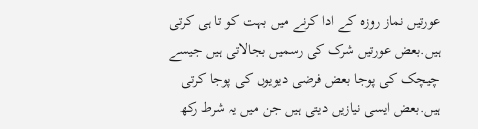عورتیں نماز روزہ کے ادا کرنے میں بہت کو تا ہی کرتی ہیں.بعض عورتیں شرک کی رسمیں بجالاتی ہیں جیسے چیچک کی پوجا بعض فرضی دیویوں کی پوجا کرتی ہیں.بعض ایسی نیازیں دیتی ہیں جن میں یہ شرط رکھ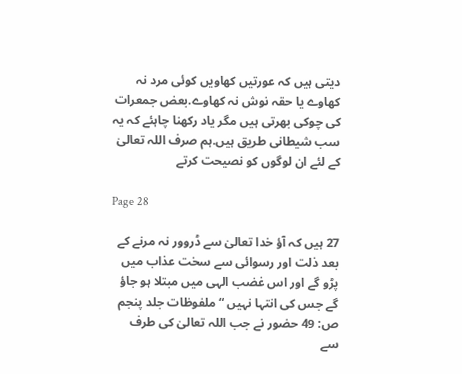دیتی ہیں کہ عورتیں کھاویں کوئی مرد نہ کھاوے یا حقہ نوش نہ کھاوے.بعض جمعرات کی چوکی بھرتی ہیں مگر یاد رکھنا چاہئے کہ یہ سب شیطانی طریق ہیں.ہم صرف اللہ تعالیٰ کے لئے ان لوگوں کو نصیحت کرتے

Page 28

27 ہیں کہ آؤ خدا تعالیٰ سے ڈروور نہ مرنے کے بعد ذلت اور رسوائی سے سخت عذاب میں پڑو گے اور اس غضب الہی میں مبتلا ہو جاؤ گے جس کی انتہا نہیں “ ملفوظات جلد پنجم ص: 49 حضور نے جب اللہ تعالیٰ کی طرف سے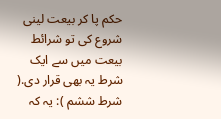حکم پا کر بیعت لینی شروع کی تو شرائط بیعت میں سے ایک شرط یہ بھی قرار دی.( شرط ششم ): یہ کہ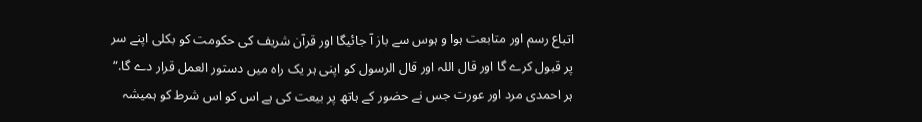اتباع رسم اور متابعت ہوا و ہوس سے باز آ جائیگا اور قرآن شریف کی حکومت کو بکلی اپنے سر پر قبول کرے گا اور قال اللہ اور قال الرسول کو اپنی ہر یک راہ میں دستور العمل قرار دے گا.“ ہر احمدی مرد اور عورت جس نے حضور کے ہاتھ پر بیعت کی ہے اس کو اس شرط کو ہمیشہ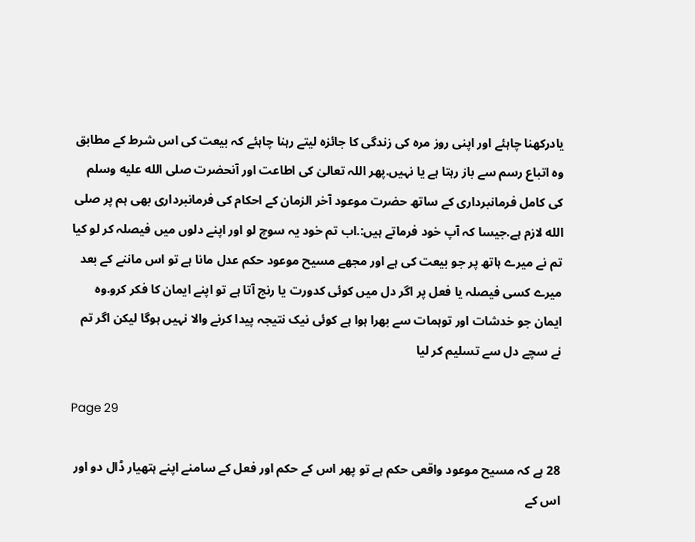یادرکھنا چاہئے اور اپنی روز مرہ کی زندگی کا جائزہ لیتے رہنا چاہئے کہ بیعت کی اس شرط کے مطابق وہ اتباع رسم سے باز رہتا ہے یا نہیں.پھر اللہ تعالیٰ کی اطاعت اور آنحضرت صلى الله عليه وسلم کی کامل فرمانبرداری کے ساتھ حضرت موعود آخر الزمان کے احکام کی فرمانبرداری بھی ہم پر صلى الله لازم ہے.جیسا کہ آپ خود فرماتے ہیں:.اب تم خود یہ سوچ لو اور اپنے دلوں میں فیصلہ کر لو کیا تم نے میرے ہاتھ پر جو بیعت کی ہے اور مجھے مسیح موعود حکم عدل مانا ہے تو اس ماننے کے بعد میرے کسی فیصلہ یا فعل پر اگر دل میں کوئی کدورت یا رنج آتا ہے تو اپنے ایمان کا فکر کرو.وہ ایمان جو خدشات اور توہمات سے بھرا ہوا ہے کوئی نیک نتیجہ پیدا کرنے والا نہیں ہوگا لیکن اگر تم نے سچے دل سے تسلیم کر لیا

Page 29

28 ہے کہ مسیح موعود واقعی حکم ہے تو پھر اس کے حکم اور فعل کے سامنے اپنے ہتھیار ڈال دو اور اس کے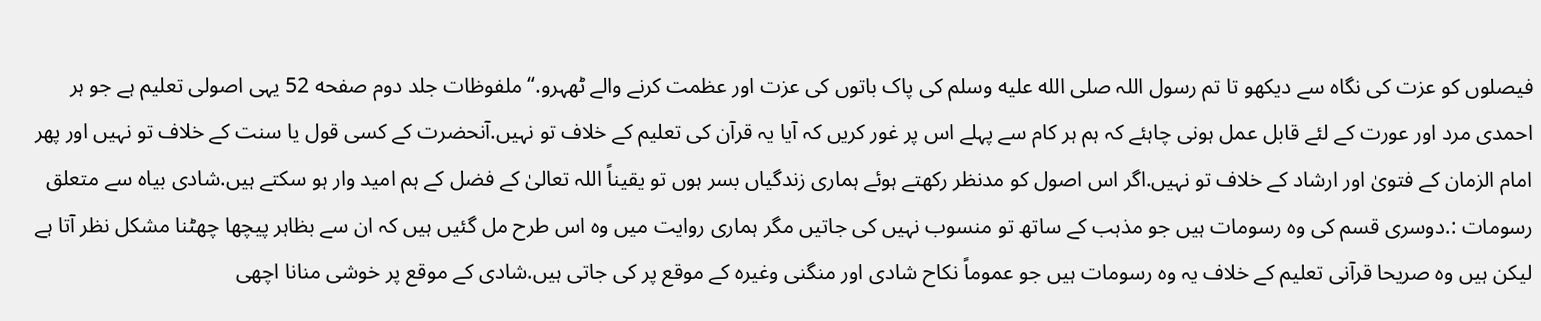فیصلوں کو عزت کی نگاہ سے دیکھو تا تم رسول اللہ صلى الله عليه وسلم کی پاک باتوں کی عزت اور عظمت کرنے والے ٹھہرو.“ ملفوظات جلد دوم صفحه 52 یہی اصولی تعلیم ہے جو ہر احمدی مرد اور عورت کے لئے قابل عمل ہونی چاہئے کہ ہم ہر کام سے پہلے اس پر غور کریں کہ آیا یہ قرآن کی تعلیم کے خلاف تو نہیں.آنحضرت کے کسی قول یا سنت کے خلاف تو نہیں اور پھر امام الزمان کے فتویٰ اور ارشاد کے خلاف تو نہیں.اگر اس اصول کو مدنظر رکھتے ہوئے ہماری زندگیاں بسر ہوں تو یقیناً اللہ تعالیٰ کے فضل کے ہم امید وار ہو سکتے ہیں.شادی بیاہ سے متعلق رسومات :.دوسری قسم کی وہ رسومات ہیں جو مذہب کے ساتھ تو منسوب نہیں کی جاتیں مگر ہماری روایت میں وہ اس طرح مل گئیں ہیں کہ ان سے بظاہر پیچھا چھٹنا مشکل نظر آتا ہے لیکن ہیں وہ صریحا قرآنی تعلیم کے خلاف یہ وہ رسومات ہیں جو عموماً نکاح شادی اور منگنی وغیرہ کے موقع پر کی جاتی ہیں.شادی کے موقع پر خوشی منانا اچھی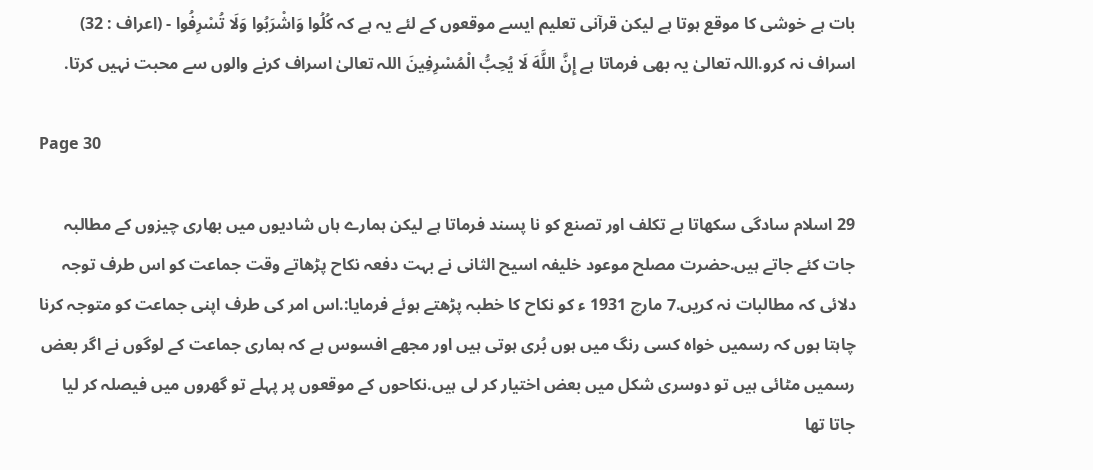بات ہے خوشی کا موقع ہوتا ہے لیکن قرآنی تعلیم ایسے موقعوں کے لئے یہ ہے کہ كُلُوا وَاشْرَبُوا وَلَا تُسْرِفُوا - (اعراف : 32) اسراف نہ کرو.اللہ تعالیٰ یہ بھی فرماتا ہے إِنَّ اللَّهَ لَا يُحِبُّ الْمُسْرِفِينَ اللہ تعالیٰ اسراف کرنے والوں سے محبت نہیں کرتا.

Page 30

29 اسلام سادگی سکھاتا ہے تکلف اور تصنع کو نا پسند فرماتا ہے لیکن ہمارے ہاں شادیوں میں بھاری چیزوں کے مطالبہ جات کئے جاتے ہیں.حضرت مصلح موعود خلیفہ اسیح الثانی نے بہت دفعہ نکاح پڑھاتے وقت جماعت کو اس طرف توجہ دلائی کہ مطالبات نہ کریں.7 مارچ 1931 ء کو نکاح کا خطبہ پڑھتے ہوئے فرمایا:.اس امر کی طرف اپنی جماعت کو متوجہ کرنا چاہتا ہوں کہ رسمیں خواہ کسی رنگ میں ہوں بُری ہوتی ہیں اور مجھے افسوس ہے کہ ہماری جماعت کے لوگوں نے اگر بعض رسمیں مٹائی ہیں تو دوسری شکل میں بعض اختیار کر لی ہیں.نکاحوں کے موقعوں پر پہلے تو گھروں میں فیصلہ کر لیا جاتا تھا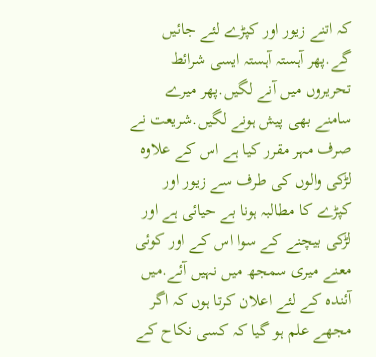کہ اتنے زیور اور کپڑے لئے جائیں گے.پھر آہستہ آہستہ ایسی شرائط تحریروں میں آنے لگیں.پھر میرے سامنے بھی پیش ہونے لگیں.شریعت نے صرف مہر مقرر کیا ہے اس کے علاوہ لڑکی والوں کی طرف سے زیور اور کپڑے کا مطالبہ ہونا بے حیائی ہے اور لڑکی بیچنے کے سوا اس کے اور کوئی معنے میری سمجھ میں نہیں آئے.میں آئندہ کے لئے اعلان کرتا ہوں کہ اگر مجھے علم ہو گیا کہ کسی نکاح کے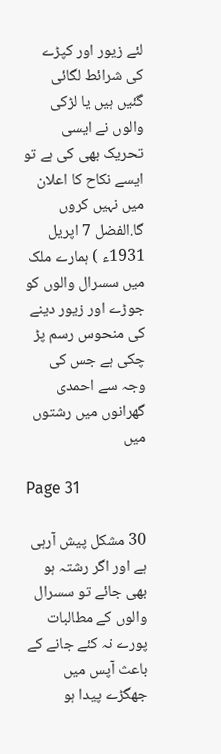لئے زیور اور کپڑے کی شرائط لگائی گئیں ہیں یا لڑکی والوں نے ایسی تحریک بھی کی ہے تو ایسے نکاح کا اعلان میں نہیں کروں گا.الفضل 7 اپریل 1931ء ) ہمارے ملک میں سسرال والوں کو جوڑے اور زیور دینے کی منحوس رسم پڑ چکی ہے جس کی وجہ سے احمدی گھرانوں میں رشتوں میں

Page 31

30 مشکل پیش آرہی ہے اور اگر رشتہ ہو بھی جائے تو سسرال والوں کے مطالبات پورے نہ کئے جانے کے باعث آپس میں جھگڑے پیدا ہو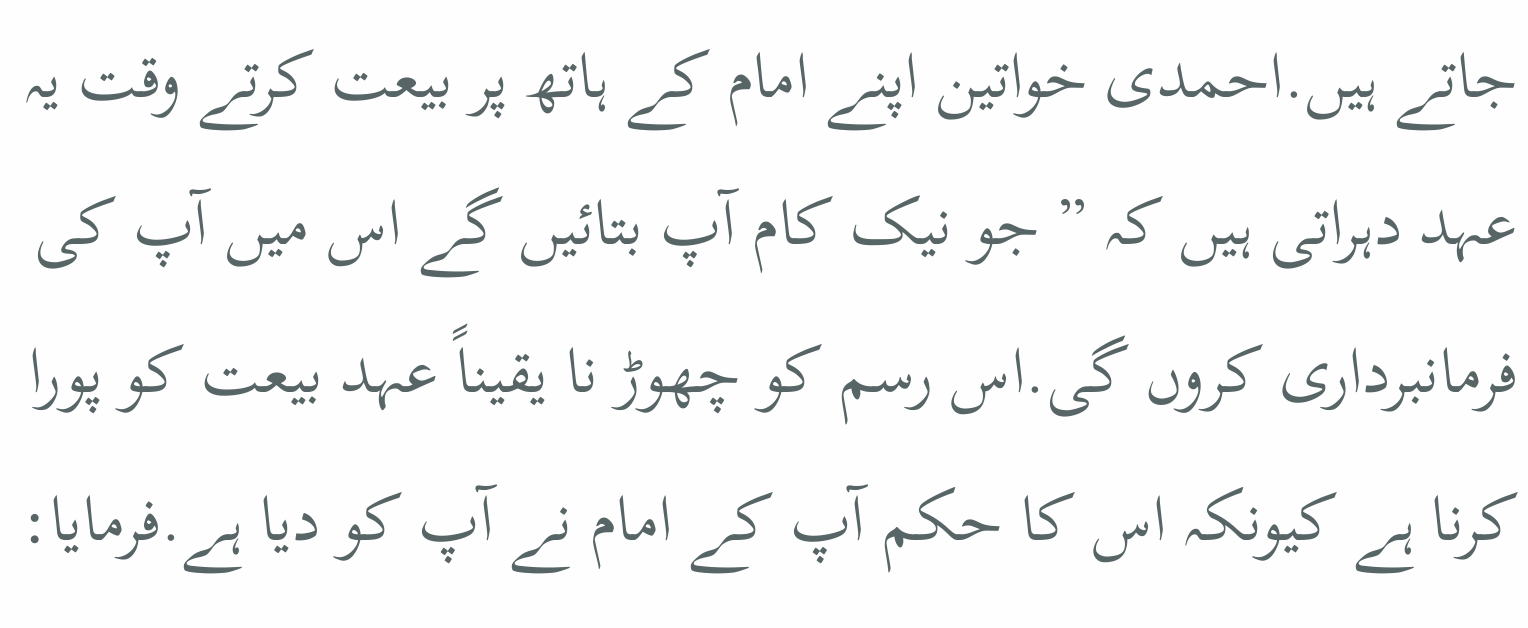جاتے ہیں.احمدی خواتین اپنے امام کے ہاتھ پر بیعت کرتے وقت یہ عہد دہراتی ہیں کہ ” جو نیک کام آپ بتائیں گے اس میں آپ کی فرمانبرداری کروں گی.اس رسم کو چھوڑ نا یقیناً عہد بیعت کو پورا کرنا ہے کیونکہ اس کا حکم آپ کے امام نے آپ کو دیا ہے.فرمایا: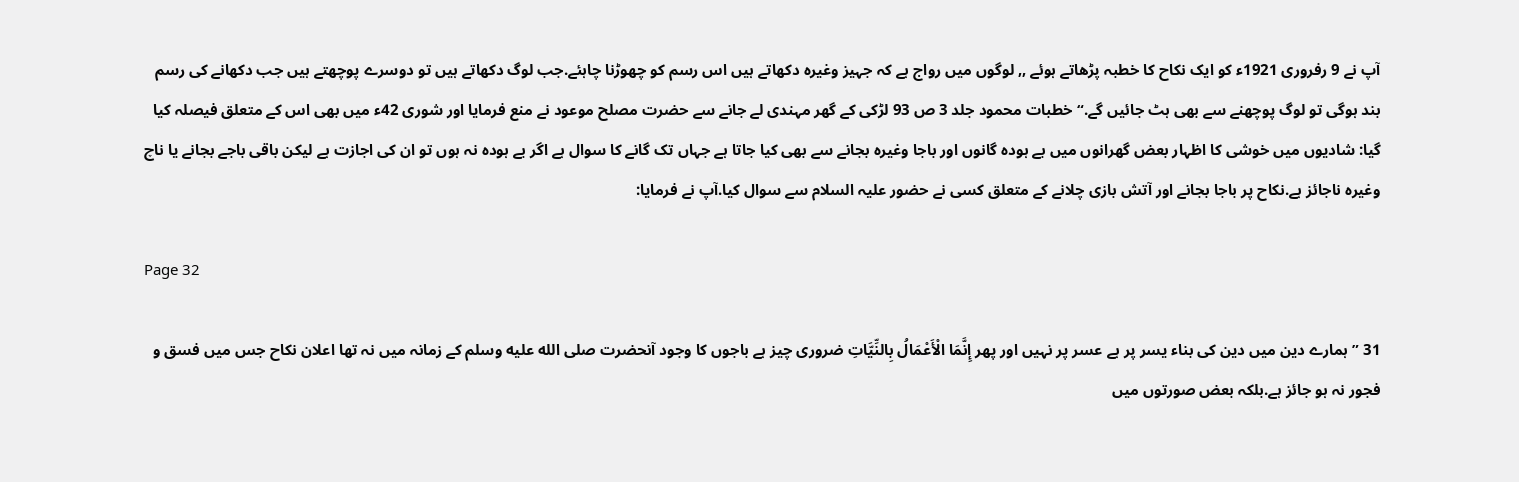آپ نے 9 رفروری 1921ء کو ایک نکاح کا خطبہ پڑھاتے ہوئے ,, لوگوں میں رواج ہے کہ جہیز وغیرہ دکھاتے ہیں اس رسم کو چھوڑنا چاہئے.جب لوگ دکھاتے ہیں تو دوسرے پوچھتے ہیں جب دکھانے کی رسم بند ہوگی تو لوگ پوچھنے سے بھی ہٹ جائیں گے.“ خطبات محمود جلد 3 ص 93 لڑکی کے گھر مہندی لے جانے سے حضرت مصلح موعود نے منع فرمایا اور شوری 42ء میں بھی اس کے متعلق فیصلہ کیا گیا: شادیوں میں خوشی کا اظہار بعض گھرانوں میں بے ہودہ گانوں اور باجا وغیرہ بجانے سے بھی کیا جاتا ہے جہاں تک گانے کا سوال ہے اگر بے ہودہ نہ ہوں تو ان کی اجازت ہے لیکن باقی باجے بجانے یا ناچ وغیرہ ناجائز ہے.نکاح پر باجا بجانے اور آتش بازی چلانے کے متعلق کسی نے حضور علیہ السلام سے سوال کیا.آپ نے فرمایا:

Page 32

31 ” ہمارے دین میں دین کی بناء یسر پر ہے عسر پر نہیں اور پھر إِنَّمَا الْأَعْمَالُ بِالنِّيَّاتِ ضروری چیز ہے باجوں کا وجود آنحضرت صلى الله عليه وسلم کے زمانہ میں نہ تھا اعلان نکاح جس میں فسق و فجور نہ ہو جائز ہے.بلکہ بعض صورتوں میں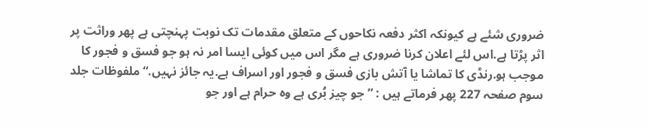ضروری شئے ہے کیونکہ اکثر دفعہ نکاحوں کے متعلق مقدمات تک نوبت پہنچتی ہے پھر وراثت پر اثر پڑتا ہے.اس لئے اعلان کرنا ضروری ہے مگر اس میں کوئی ایسا امر نہ ہو جو فسق و فجور کا موجب ہو.رنڈی کا تماشا یا آتش بازی فسق و فجور اور اسراف ہے.یہ جائز نہیں.“ ملفوظات جلد سوم صفحہ 227 پھر فرماتے ہیں : ” جو چیز بُری ہے وہ حرام ہے اور جو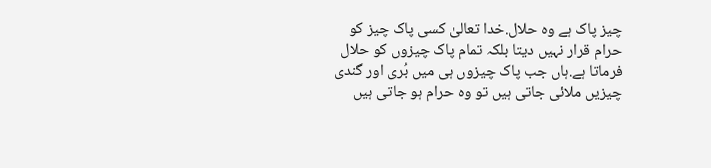چیز پاک ہے وہ حلال.خدا تعالیٰ کسی پاک چیز کو حرام قرار نہیں دیتا بلکہ تمام پاک چیزوں کو حلال فرماتا ہے.ہاں جب پاک چیزوں ہی میں بُری اور گندی چیزیں ملائی جاتی ہیں تو وہ حرام ہو جاتی ہیں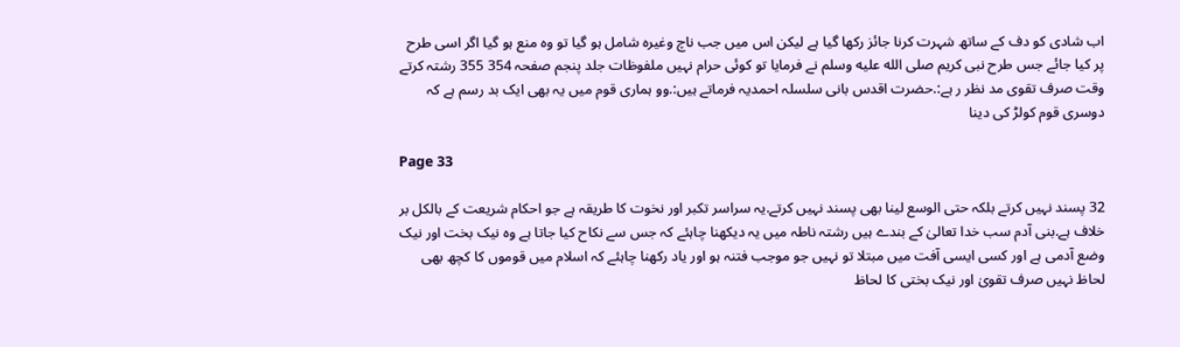اب شادی کو دف کے ساتھ شہرت کرنا جائز رکھا گیا ہے لیکن اس میں جب ناچ وغیرہ شامل ہو گیا تو وہ منع ہو گیا اگر اسی طرح پر کیا جائے جس طرح نبی کریم صلى الله عليه وسلم نے فرمایا تو کوئی حرام نہیں ملفوظات جلد پنجم صفحہ 354 355 رشتہ کرتے وقت صرف تقوی مد نظر ر ہے:.حضرت اقدس بانی سلسلہ احمدیہ فرماتے ہیں:.وو ہماری قوم میں یہ بھی ایک بد رسم ہے کہ دوسری قوم کولڑ کی دینا

Page 33

32 پسند نہیں کرتے بلکہ حتی الوسع لینا بھی پسند نہیں کرتے.یہ سراسر تکبر اور نخوت کا طریقہ ہے جو احکام شریعت کے بالکل بر خلاف ہے.بنی آدم سب خدا تعالیٰ کے بندے ہیں رشتہ ناطہ میں یہ دیکھنا چاہئے کہ جس سے نکاح کیا جاتا ہے وہ نیک بخت اور نیک وضع آدمی ہے اور کسی ایسی آفت میں مبتلا تو نہیں جو موجب فتنہ ہو اور یاد رکھنا چاہئے کہ اسلام میں قوموں کا کچھ بھی لحاظ نہیں صرف تقویٰ اور نیک بختی کا لحاظ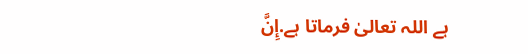ہے اللہ تعالیٰ فرماتا ہے.إِنَّ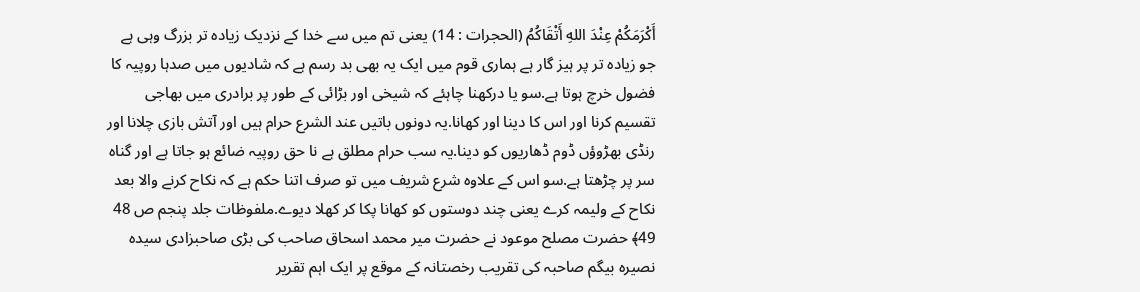أَكْرَمَكُمْ عِنْدَ اللهِ أَتْقَاكُمُ (الحجرات : 14) یعنی تم میں سے خدا کے نزدیک زیادہ تر بزرگ وہی ہے جو زیادہ تر پر ہیز گار ہے ہماری قوم میں ایک یہ بھی بد رسم ہے کہ شادیوں میں صدہا روپیہ کا فضول خرچ ہوتا ہے.سو یا درکھنا چاہئے کہ شیخی اور بڑائی کے طور پر برادری میں بھاجی تقسیم کرنا اور اس کا دینا اور کھانا.یہ دونوں باتیں عند الشرع حرام ہیں اور آتش بازی چلانا اور رنڈی بھڑوؤں ڈوم ڈھاریوں کو دینا.یہ سب حرام مطلق ہے نا حق روپیہ ضائع ہو جاتا ہے اور گناہ سر پر چڑھتا ہے.سو اس کے علاوہ شرع شریف میں تو صرف اتنا حکم ہے کہ نکاح کرنے والا بعد نکاح کے ولیمہ کرے یعنی چند دوستوں کو کھانا پکا کر کھلا دیوے.ملفوظات جلد پنجم ص 48 49﴾ حضرت مصلح موعود نے حضرت میر محمد اسحاق صاحب کی بڑی صاحبزادی سیدہ نصیرہ بیگم صاحبہ کی تقریب رخصتانہ کے موقع پر ایک اہم تقریر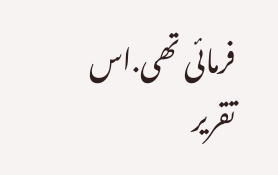فرمائی تھی.اس تقریر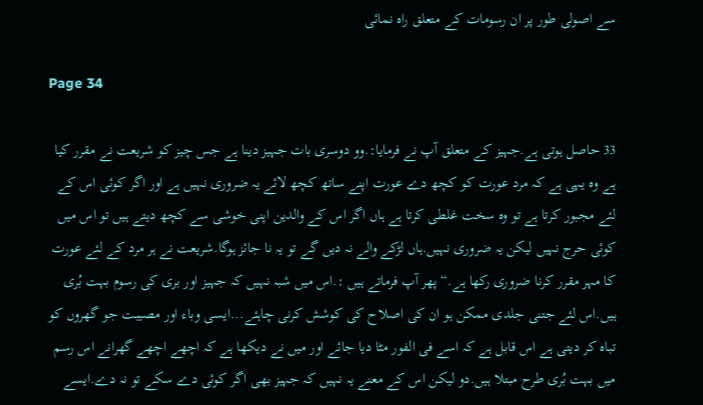سے اصولی طور پر ان رسومات کے متعلق راہ نمائی

Page 34

33 حاصل ہوتی ہے.جہیز کے متعلق آپ نے فرمایا:.وو دوسری بات جہیز دینا ہے جس چیز کو شریعت نے مقرر کیا ہے وہ یہی ہے کہ مرد عورت کو کچھ دے عورت اپنے ساتھ کچھ لائے یہ ضروری نہیں ہے اور اگر کوئی اس کے لئے مجبور کرتا ہے تو وہ سخت غلطی کرتا ہے ہاں اگر اس کے والدین اپنی خوشی سے کچھ دیتے ہیں تو اس میں کوئی حرج نہیں لیکن یہ ضروری نہیں.ہاں لڑکے والے نہ دیں گے تو یہ نا جائز ہوگا.شریعت نے ہر مرد کے لئے عورت کا مہر مقرر کرنا ضروری رکھا ہے.“ پھر آپ فرماتے ہیں :.اس میں شبہ نہیں کہ جہیز اور بری کی رسوم بہت بُری ہیں.اس لئے جتنی جلدی ممکن ہو ان کی اصلاح کی کوشش کرنی چاہئے...ایسی وباء اور مصیبت جو گھروں کو تباہ کر دیتی ہے اس قابل ہے کہ اسے فی الفور مٹا دیا جائے اور میں نے دیکھا ہے کہ اچھے اچھے گھرانے اس رسم میں بہت بُری طرح مبتلا ہیں.دو لیکن اس کے معنے یہ نہیں کہ جہیز بھی اگر کوئی دے سکے تو نہ دے.ایسے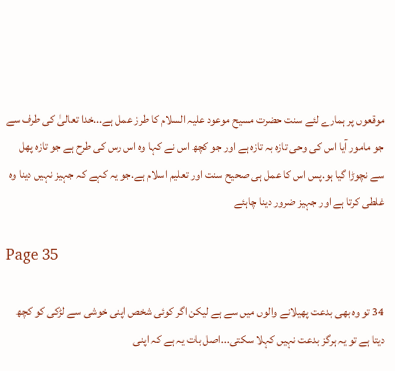موقعوں پر ہمارے لئے سنت حضرت مسیح موعود علیہ السلام کا طرز عمل ہے...خدا تعالیٰ کی طرف سے جو مامور آیا اس کی وحی تازہ بہ تازہ ہے اور جو کچھ اس نے کہا وہ اس رس کی طرح ہے جو تازہ پھل سے نچوڑا گیا ہو.پس اس کا عمل ہی صحیح سنت اور تعلیم اسلام ہے.جو یہ کہے کہ جہیز نہیں دینا وہ غلطی کرتا ہے اور جہیز ضرور دینا چاہئے

Page 35

34 تو وہ بھی بدعت پھیلانے والوں میں سے ہے لیکن اگر کوئی شخص اپنی خوشی سے لڑکی کو کچھ دیتا ہے تو یہ ہرگز بدعت نہیں کہلا سکتی...اصل بات یہ ہے کہ اپنی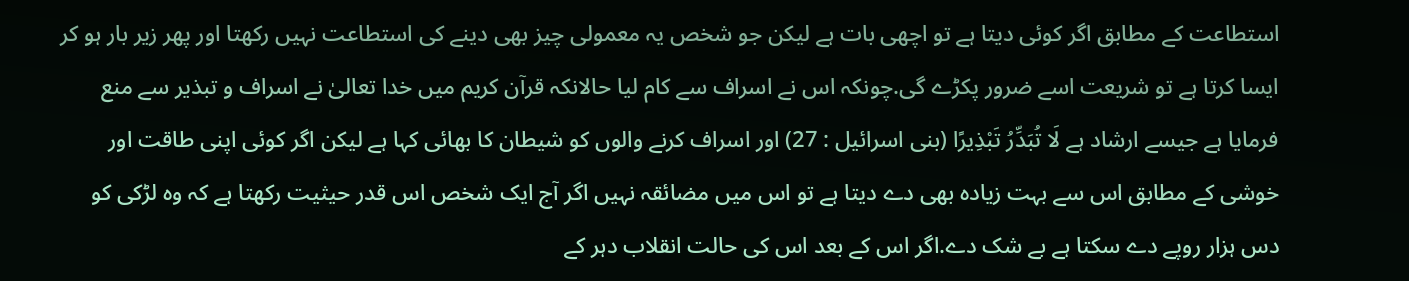استطاعت کے مطابق اگر کوئی دیتا ہے تو اچھی بات ہے لیکن جو شخص یہ معمولی چیز بھی دینے کی استطاعت نہیں رکھتا اور پھر زیر بار ہو کر ایسا کرتا ہے تو شریعت اسے ضرور پکڑے گی.چونکہ اس نے اسراف سے کام لیا حالانکہ قرآن کریم میں خدا تعالیٰ نے اسراف و تبذیر سے منع فرمایا ہے جیسے ارشاد ہے لَا تُبَدِّرُ تَبْذِيرًا (بنی اسرائیل : 27) اور اسراف کرنے والوں کو شیطان کا بھائی کہا ہے لیکن اگر کوئی اپنی طاقت اور خوشی کے مطابق اس سے بہت زیادہ بھی دے دیتا ہے تو اس میں مضائقہ نہیں اگر آج ایک شخص اس قدر حیثیت رکھتا ہے کہ وہ لڑکی کو دس ہزار روپے دے سکتا ہے بے شک دے.اگر اس کے بعد اس کی حالت انقلاب دہر کے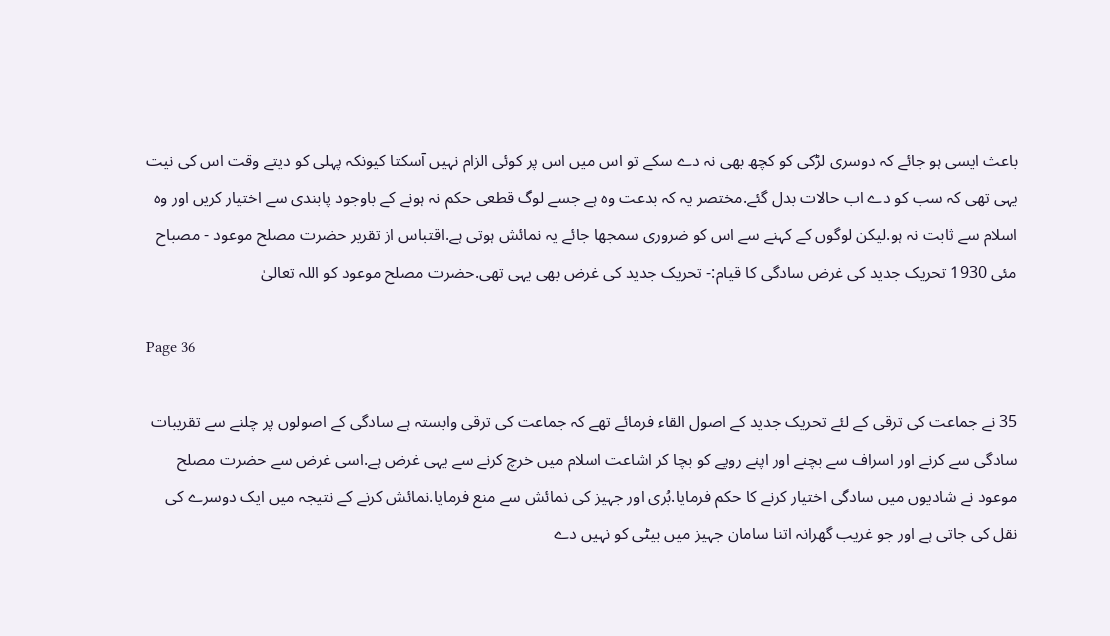باعث ایسی ہو جائے کہ دوسری لڑکی کو کچھ بھی نہ دے سکے تو اس میں اس پر کوئی الزام نہیں آسکتا کیونکہ پہلی کو دیتے وقت اس کی نیت یہی تھی کہ سب کو دے اب حالات بدل گئے.مختصر یہ کہ بدعت وہ ہے جسے لوگ قطعی حکم نہ ہونے کے باوجود پابندی سے اختیار کریں اور وہ اسلام سے ثابت نہ ہو.لیکن لوگوں کے کہنے سے اس کو ضروری سمجھا جائے یہ نمائش ہوتی ہے.اقتباس از تقریر حضرت مصلح موعود - مصباح مئی 1930 تحریک جدید کی غرض سادگی کا قیام:- تحریک جدید کی غرض بھی یہی تھی.حضرت مصلح موعود کو اللہ تعالیٰ

Page 36

35 نے جماعت کی ترقی کے لئے تحریک جدید کے اصول القاء فرمائے تھے کہ جماعت کی ترقی وابستہ ہے سادگی کے اصولوں پر چلنے سے تقریبات سادگی سے کرنے اور اسراف سے بچنے اور اپنے روپے کو بچا کر اشاعت اسلام میں خرچ کرنے سے یہی غرض ہے.اسی غرض سے حضرت مصلح موعود نے شادیوں میں سادگی اختیار کرنے کا حکم فرمایا.بُری اور جہیز کی نمائش سے منع فرمایا.نمائش کرنے کے نتیجہ میں ایک دوسرے کی نقل کی جاتی ہے اور جو غریب گھرانہ اتنا سامان جہیز میں بیٹی کو نہیں دے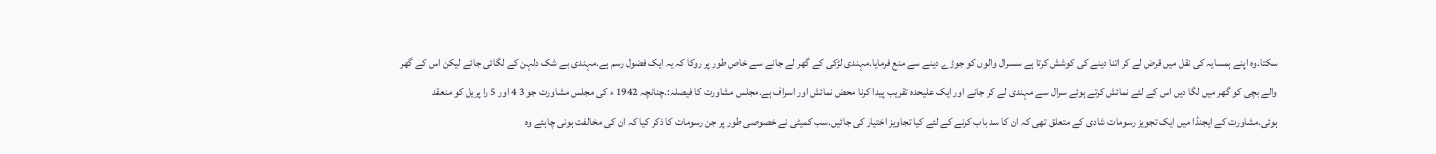سکتا.وہ اپنے ہمسایہ کی نقل میں قرض لے کر اتنا دینے کی کوشش کرتا ہے سسرال والوں کو جوڑے دینے سے منع فرمایا.مہندی لڑکی کے گھر لے جانے سے خاص طور پر روکا کہ یہ ایک فضول رسم ہے.مہندی بے شک دلہن کے لگائی جائے لیکن اس کے گھر والے بچی کو گھر میں لگا دیں اس کے لئے نمائش کرتے ہوئے سرال سے مہندی لے کر جانے اور ایک علیحدہ تقریب پیدا کرنا محض نمائش اور اسراف ہے.مجلس مشاورت کا فیصلہ:.چنانچہ 1942 ء کی مجلس مشاورت جو 3 4 اور 5 را پریل کو منعقد ہوئی.مشاورت کے ایجنڈا میں ایک تجویز رسومات شادی کے متعلق تھی کہ ان کا سد باب کرنے کے لئے کیا تجاویز اختیار کی جائیں.سب کمیٹی نے خصوصی طور پر جن رسومات کا ذکر کیا کہ ان کی مخالفت ہونی چاہئے وہ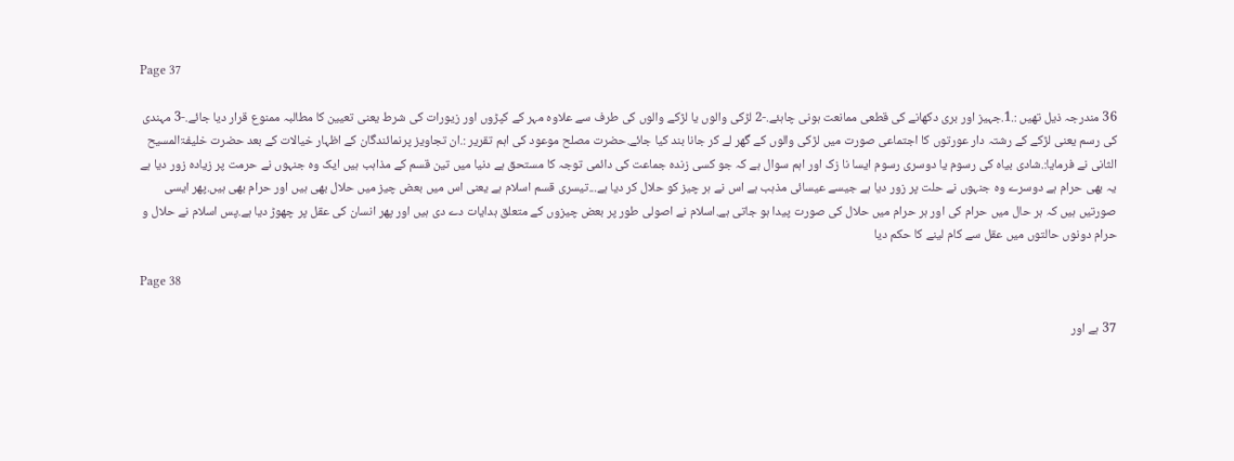Page 37

36 مندرجہ ذیل تھیں :.1.جہیز اور بری دکھانے کی قطعی ممانعت ہونی چاہئے.-2 لڑکی والوں یا لڑکے والوں کی طرف سے علاوہ مہر کے کپڑوں اور زیورات کی شرط یعنی تعیین کا مطالبہ ممنوع قرار دیا جائے.-3 مہندی کی رسم یعنی لڑکے کے رشتہ دار عورتوں کا اجتماعی صورت میں لڑکی والوں کے گھر لے کر جانا بند کیا جائے.حضرت مصلح موعود کی اہم تقریر :.ان تجاویز پرنمائندگان کے اظہار خیالات کے بعد حضرت خلیفۃالمسیح الثانی نے فرمایا:.شادی بیاہ کی رسوم یا دوسری رسوم ایسا نا زک اور اہم سوال ہے کہ جو کسی زندہ جماعت کی دائمی توجہ کا مستحق ہے دنیا میں تین قسم کے مذاہب ہیں ایک وہ جنہوں نے حرمت پر زیادہ زور دیا ہے یہ بھی حرام ہے دوسرے وہ جنہوں نے حلت پر زور دیا ہے جیسے عیسائی مذہب ہے اس نے ہر چیز کو حلال کر دیا ہے...تیسری قسم اسلام ہے یعنی اس میں بعض چیز میں حلال بھی ہیں اور حرام بھی ہیں.پھر ایسی صورتیں ہیں کہ ہر حال میں حرام کی اور ہر حرام میں حلال کی صورت پیدا ہو جاتی ہے.اسلام نے اصولی طور پر بعض چیزوں کے متعلق ہدایات دے دی ہیں اور پھر انسان کی عقل پر چھوڑ دیا ہے.پس اسلام نے حلال و حرام دونوں حالتوں میں عقل سے کام لینے کا حکم دیا

Page 38

37 ہے اور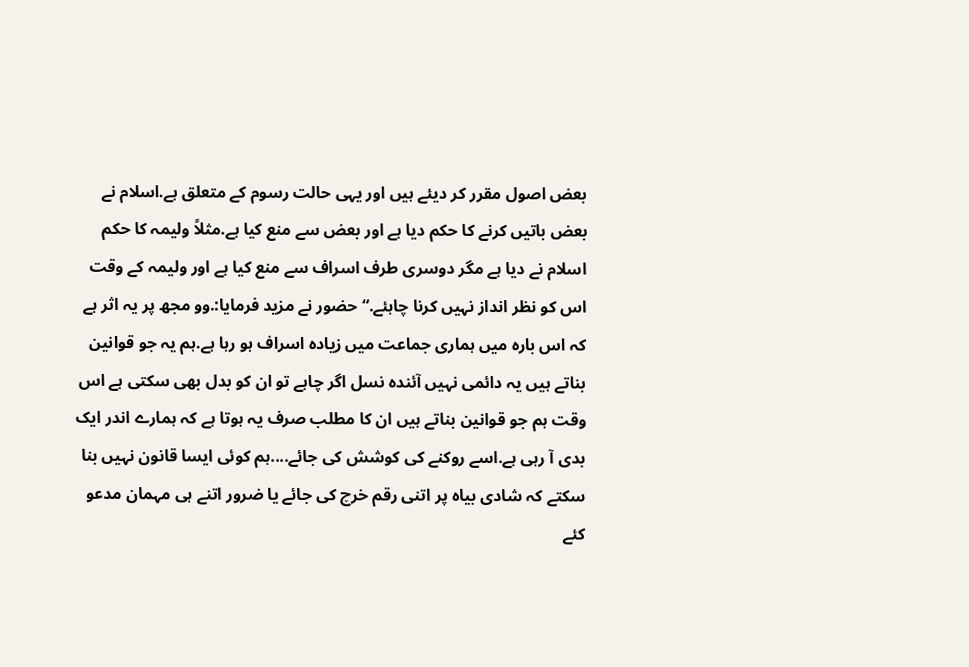بعض اصول مقرر کر دیئے ہیں اور یہی حالت رسوم کے متعلق ہے.اسلام نے بعض باتیں کرنے کا حکم دیا ہے اور بعض سے منع کیا ہے.مثلاً ولیمہ کا حکم اسلام نے دیا ہے مگر دوسری طرف اسراف سے منع کیا ہے اور ولیمہ کے وقت اس کو نظر انداز نہیں کرنا چاہئے.“ حضور نے مزید فرمایا:.وو مجھ پر یہ اثر ہے کہ اس بارہ میں ہماری جماعت میں زیادہ اسراف ہو رہا ہے.ہم یہ جو قوانین بناتے ہیں یہ دائمی نہیں آئندہ نسل اگر چاہے تو ان کو بدل بھی سکتی ہے اس وقت ہم جو قوانین بناتے ہیں ان کا مطلب صرف یہ ہوتا ہے کہ ہمارے اندر ایک بدی آ رہی ہے.اسے روکنے کی کوشش کی جائے....ہم کوئی ایسا قانون نہیں بنا سکتے کہ شادی بیاہ پر اتنی رقم خرچ کی جائے یا ضرور اتنے ہی مہمان مدعو کئے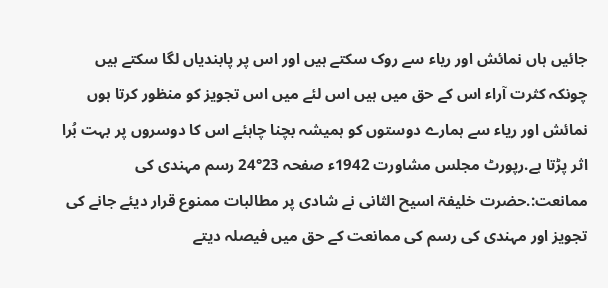جائیں ہاں نمائش اور ریاء سے روک سکتے ہیں اور اس پر پابندیاں لگا سکتے ہیں چونکہ کثرت آراء اس کے حق میں ہیں اس لئے میں اس تجویز کو منظور کرتا ہوں نمائش اور ریاء سے ہمارے دوستوں کو ہمیشہ بچنا چاہئے اس کا دوسروں پر بہت بُرا اثر پڑتا ہے.رپورٹ مجلس مشاورت 1942ء صفحہ 23°24 رسم مہندی کی ممانعت:.حضرت خلیفۃ اسیح الثانی نے شادی پر مطالبات ممنوع قرار دیئے جانے کی تجویز اور مہندی کی رسم کی ممانعت کے حق میں فیصلہ دیتے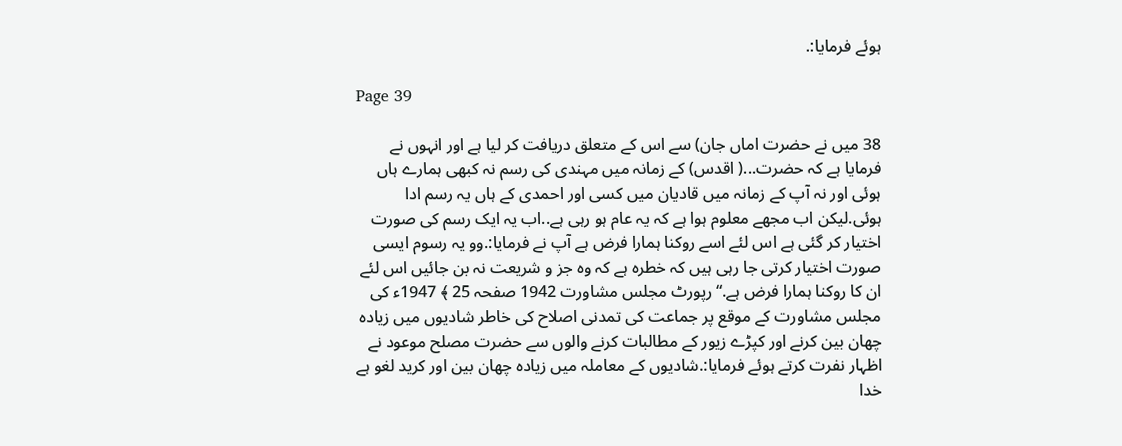ہوئے فرمایا:.

Page 39

38 میں نے حضرت اماں جان) سے اس کے متعلق دریافت کر لیا ہے اور انہوں نے فرمایا ہے کہ حضرت...( اقدس) کے زمانہ میں مہندی کی رسم نہ کبھی ہمارے ہاں ہوئی اور نہ آپ کے زمانہ میں قادیان میں کسی اور احمدی کے ہاں یہ رسم ادا ہوئی.لیکن اب مجھے معلوم ہوا ہے کہ یہ عام ہو رہی ہے..اب یہ ایک رسم کی صورت اختیار کر گئی ہے اس لئے اسے روکنا ہمارا فرض ہے آپ نے فرمایا:.وو یہ رسوم ایسی صورت اختیار کرتی جا رہی ہیں کہ خطرہ ہے کہ وہ جز و شریعت نہ بن جائیں اس لئے ان کا روکنا ہمارا فرض ہے.“ رپورٹ مجلس مشاورت 1942 صفحہ 25 ﴾ 1947ء کی مجلس مشاورت کے موقع پر جماعت کی تمدنی اصلاح کی خاطر شادیوں میں زیادہ چھان بین کرنے اور کپڑے زیور کے مطالبات کرنے والوں سے حضرت مصلح موعود نے اظہار نفرت کرتے ہوئے فرمایا:.شادیوں کے معاملہ میں زیادہ چھان بین اور کرید لغو ہے خدا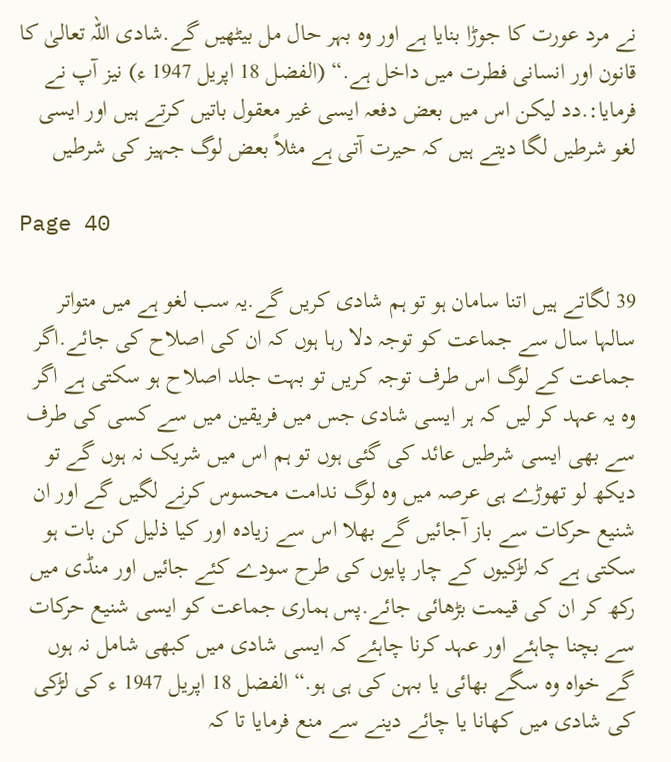نے مرد عورت کا جوڑا بنایا ہے اور وہ بہر حال مل بیٹھیں گے.شادی اللہ تعالیٰ کا قانون اور انسانی فطرت میں داخل ہے.“ (الفضل 18 اپریل 1947 ء) نیز آپ نے فرمایا:.دد لیکن اس میں بعض دفعہ ایسی غیر معقول باتیں کرتے ہیں اور ایسی لغو شرطیں لگا دیتے ہیں کہ حیرت آتی ہے مثلاً بعض لوگ جہیز کی شرطیں

Page 40

39 لگاتے ہیں اتنا سامان ہو تو ہم شادی کریں گے.یہ سب لغو ہے میں متواتر سالہا سال سے جماعت کو توجہ دلا رہا ہوں کہ ان کی اصلاح کی جائے.اگر جماعت کے لوگ اس طرف توجہ کریں تو بہت جلد اصلاح ہو سکتی ہے اگر وہ یہ عہد کر لیں کہ ہر ایسی شادی جس میں فریقین میں سے کسی کی طرف سے بھی ایسی شرطیں عائد کی گئی ہوں تو ہم اس میں شریک نہ ہوں گے تو دیکھ لو تھوڑے ہی عرصہ میں وہ لوگ ندامت محسوس کرنے لگیں گے اور ان شنیع حرکات سے باز آجائیں گے بھلا اس سے زیادہ اور کیا ذلیل کن بات ہو سکتی ہے کہ لڑکیوں کے چار پایوں کی طرح سودے کئے جائیں اور منڈی میں رکھ کر ان کی قیمت بڑھائی جائے.پس ہماری جماعت کو ایسی شنیع حرکات سے بچنا چاہئے اور عہد کرنا چاہئے کہ ایسی شادی میں کبھی شامل نہ ہوں گے خواہ وہ سگے بھائی یا بہن کی ہی ہو.“ الفضل 18 اپریل 1947 ء کی لڑکی کی شادی میں کھانا یا چائے دینے سے منع فرمایا تا کہ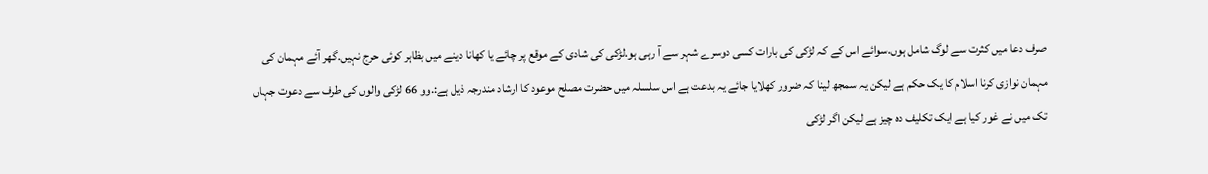صرف دعا میں کثرت سے لوگ شامل ہوں.سوائے اس کے کہ لڑکی کی بارات کسی دوسرے شہر سے آ رہی ہو.لڑکی کی شادی کے موقع پر چائے یا کھانا دینے میں بظاہر کوئی حرج نہیں.گھر آئے مہمان کی مہمان نوازی کرنا اسلام کا یک حکم ہے لیکن یہ سمجھ لینا کہ ضرور کھلایا جائے یہ بدعت ہے اس سلسلہ میں حضرت مصلح موعود کا ارشاد مندرجہ ذیل ہے:.وو 66 لڑکی والوں کی طرف سے دعوت جہاں تک میں نے غور کیا ہے ایک تکلیف دہ چیز ہے لیکن اگر لڑکی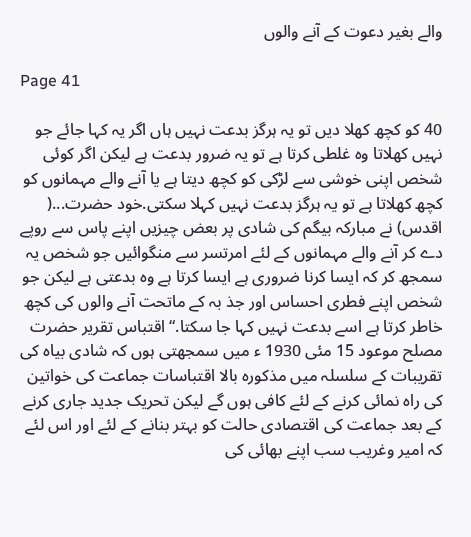والے بغیر دعوت کے آنے والوں

Page 41

40 کو کچھ کھلا دیں تو یہ ہرگز بدعت نہیں ہاں اگر یہ کہا جائے جو نہیں کھلاتا وہ غلطی کرتا ہے تو یہ ضرور بدعت ہے لیکن اگر کوئی شخص اپنی خوشی سے لڑکی کو کچھ دیتا ہے یا آنے والے مہمانوں کو کچھ کھلاتا ہے تو یہ ہرگز بدعت نہیں کہلا سکتی.خود حضرت...( اقدس) نے مبارکہ بیگم کی شادی پر بعض چیزیں اپنے پاس سے روپے دے کر آنے والے مہمانوں کے لئے امرتسر سے منگوائیں جو شخص یہ سمجھ کر کہ ایسا کرنا ضروری ہے ایسا کرتا ہے وہ بدعتی ہے لیکن جو شخص اپنے فطری احساس اور جذ بہ کے ماتحت آنے والوں کی کچھ خاطر کرتا ہے اسے بدعت نہیں کہا جا سکتا.“ اقتباس تقریر حضرت مصلح موعود 15 مئی 1930 ء میں سمجھتی ہوں کہ شادی بیاہ کی تقریبات کے سلسلہ میں مذکورہ بالا اقتباسات جماعت کی خواتین کی راہ نمائی کرنے کے لئے کافی ہوں گے لیکن تحریک جدید جاری کرنے کے بعد جماعت کی اقتصادی حالت کو بہتر بنانے کے لئے اور اس لئے کہ امیر وغریب سب اپنے بھائی کی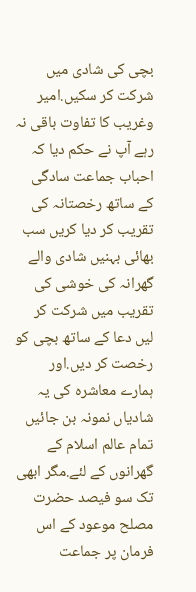بچی کی شادی میں شرکت کر سکیں.امیر وغریب کا تفاوت باقی نہ رہے آپ نے حکم دیا کہ احباب جماعت سادگی کے ساتھ رخصتانہ کی تقریب کر دیا کریں سب بھائی بہنیں شادی والے گھرانہ کی خوشی کی تقریب میں شرکت کر لیں دعا کے ساتھ بچی کو رخصت کر دیں.اور ہمارے معاشرہ کی یہ شادیاں نمونہ بن جائیں تمام عالم اسلام کے گھرانوں کے لئے.مگر ابھی تک سو فیصد حضرت مصلح موعود کے اس فرمان پر جماعت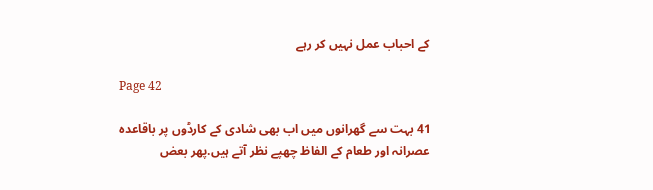کے احباب عمل نہیں کر رہے

Page 42

41 بہت سے گھرانوں میں اب بھی شادی کے کارڈوں پر باقاعدہ عصرانہ اور طعام کے الفاظ چھپے نظر آتے ہیں.پھر بعض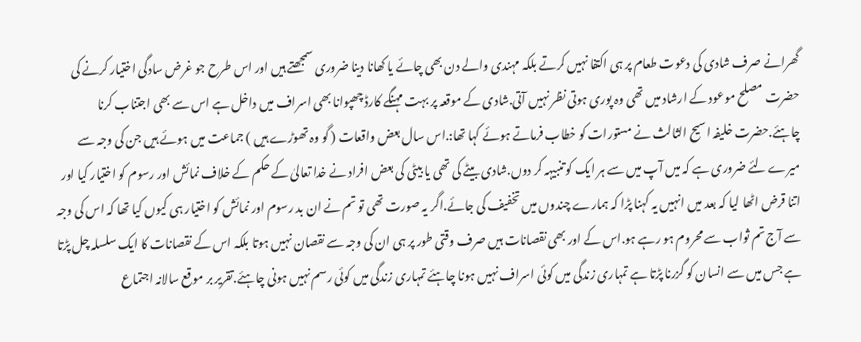گھرانے صرف شادی کی دعوت طعام پر ہی اکتفا نہیں کرتے بلکہ مہندی والے دن بھی چائے یا کھانا دینا ضروری سمجھتے ہیں اور اس طرح جو غرض سادگی اختیار کرنے کی حضرت مصلح موعود کے ارشاد میں تھی وہ پوری ہوتی نظر نہیں آتی.شادی کے موقعہ پر بہت مہنگے کارڈ چھپوانا بھی اسراف میں داخل ہے اس سے بھی اجتناب کرنا چاہئے.حضرت خلیفہ اسیح الثالث نے مستورات کو خطاب فرماتے ہوئے کہا تھا:.اس سال بعض واقعات ( گو وہ تھوڑے ہیں ) جماعت میں ہوئے ہیں جن کی وجہ سے میرے لئے ضروری ہے کہ میں آپ میں سے ہر ایک کو تنبیہہ کر دوں.شادی بیٹے کی تھی یا بیٹی کی بعض افراد نے خدا تعالیٰ کے حکم کے خلاف نمائش اور رسوم کو اختیار کیا اور اتنا قرض اٹھا لیا کہ بعد میں انہیں یہ کہنا پڑا کہ ہمارے چندوں میں تخفیف کی جائے.اگر یہ صورت تھی تو تم نے ان بد رسوم اور نمائش کو اختیار ہی کیوں کیا تھا کہ اس کی وجہ سے آج تم ثواب سے محروم ہو رہے ہو.اس کے اور بھی نقصانات ہیں صرف وقتی طور پر ہی ان کی وجہ سے نقصان نہیں ہوتا بلکہ اس کے نقصانات کا ایک سلسلہ چل پڑتا ہے جس میں سے انسان کو گزرنا پڑتا ہے تمہاری زندگی میں کوئی اسراف نہیں ہونا چاہئے تمہاری زندگی میں کوئی رسم نہیں ہونی چاہئے.تقریر بر موقع سالانہ اجتماع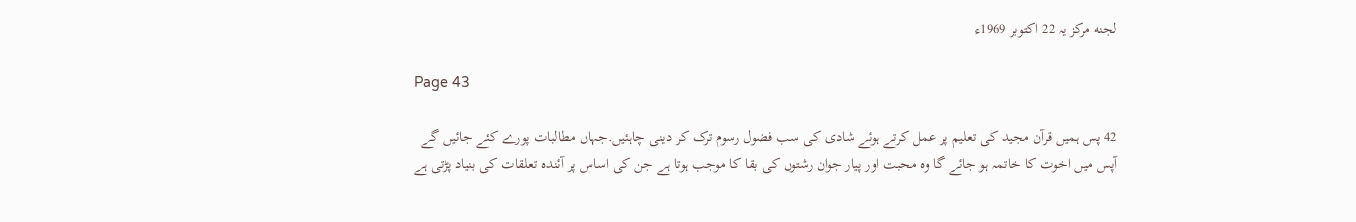لجنه مرکز یہ 22 اکتوبر 1969ء

Page 43

42 پس ہمیں قرآن مجید کی تعلیم پر عمل کرتے ہوئے شادی کی سب فضول رسوم ترک کر دینی چاہئیں.جہاں مطالبات پورے کئے جائیں گے آپس میں اخوت کا خاتمہ ہو جائے گا وہ محبت اور پیار جوان رشتوں کی بقا کا موجب ہوتا ہے جن کی اساس پر آئندہ تعلقات کی بنیاد پڑتی ہے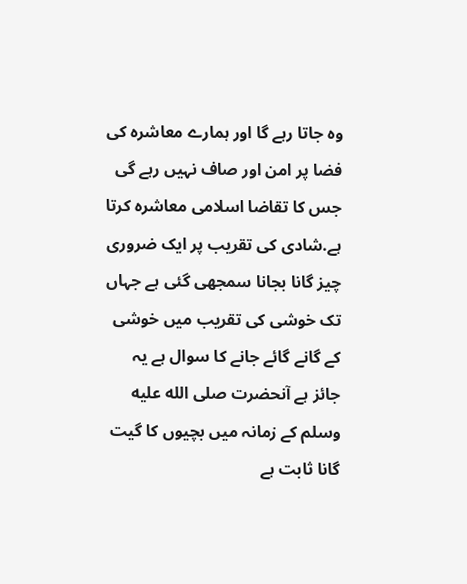وہ جاتا رہے گا اور ہمارے معاشرہ کی فضا پر امن اور صاف نہیں رہے گی جس کا تقاضا اسلامی معاشرہ کرتا ہے.شادی کی تقریب پر ایک ضروری چیز گانا بجانا سمجھی گئی ہے جہاں تک خوشی کی تقریب میں خوشی کے گانے گائے جانے کا سوال ہے یہ جائز ہے آنحضرت صلى الله عليه وسلم کے زمانہ میں بچیوں کا گیت گانا ثابت ہے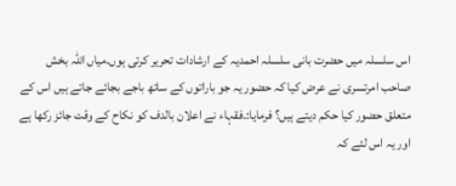اس سلسلہ میں حضرت بانی سلسلہ احمدیہ کے ارشادات تحریر کرتی ہوں.میاں اللہ بخش صاحب امرتسری نے عرض کیا کہ حضور یہ جو باراتوں کے ساتھ باجے بجائے جاتے ہیں اس کے متعلق حضور کیا حکم دیتے ہیں؟ فرمایا:.فقہاء نے اعلان بالدف کو نکاح کے وقت جائز رکھا ہے اور یہ اس لئے کہ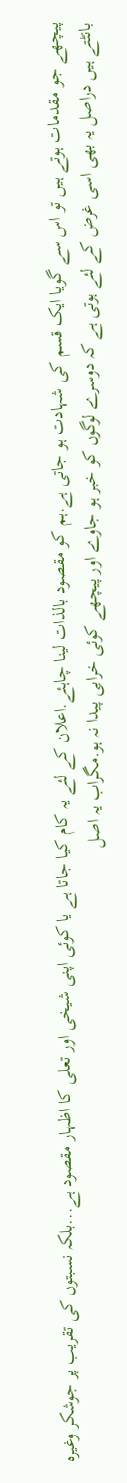پیچھے جو مقدمات ہوتے ہیں تو اس سے گویا ایک قسم کی شہادت ہو جاتی ہے.ہم کو مقصود بالذات لینا چاہئے.اعلان کے لئے یہ کام کیا جاتا ہے یا کوئی اپنی شیخی اور تعلی کا اظہار مقصود ہے...بلکہ نسبتوں کی تقریب پر جوشکر وغیرہ بانٹتے ہیں دراصل یہ بھی اسی غرض کے لئے ہوتی ہے کہ دوسرے لوگوں کو خبر ہو جاوے اور پیچھے کوئی خرابی پیدا نہ ہو.مگراب یہ اصل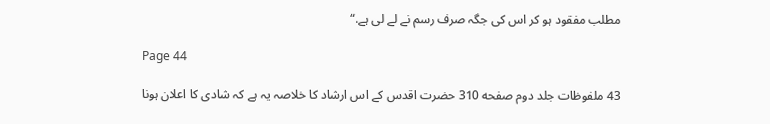مطلب مفقود ہو کر اس کی جگہ صرف رسم نے لے لی ہے.“

Page 44

43 ملفوظات جلد دوم صفحه 310 حضرت اقدس کے اس ارشاد کا خلاصہ یہ ہے کہ شادی کا اعلان ہونا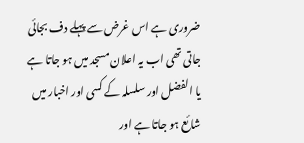ضروری ہے اس غرض سے پہلے دف بجائی جاتی تھی اب یہ اعلان مسجد میں ہو جاتا ہے یا الفضل اور سلسلہ کے کسی اور اخبار میں شائع ہو جاتا ہے اور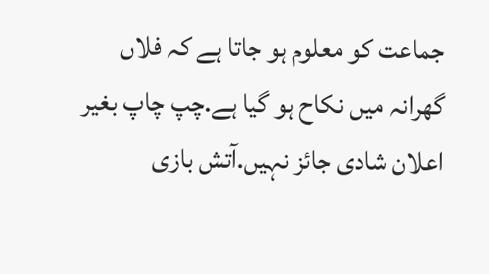جماعت کو معلوم ہو جاتا ہے کہ فلاں گھرانہ میں نکاح ہو گیا ہے.چپ چاپ بغیر اعلان شادی جائز نہیں.آتش بازی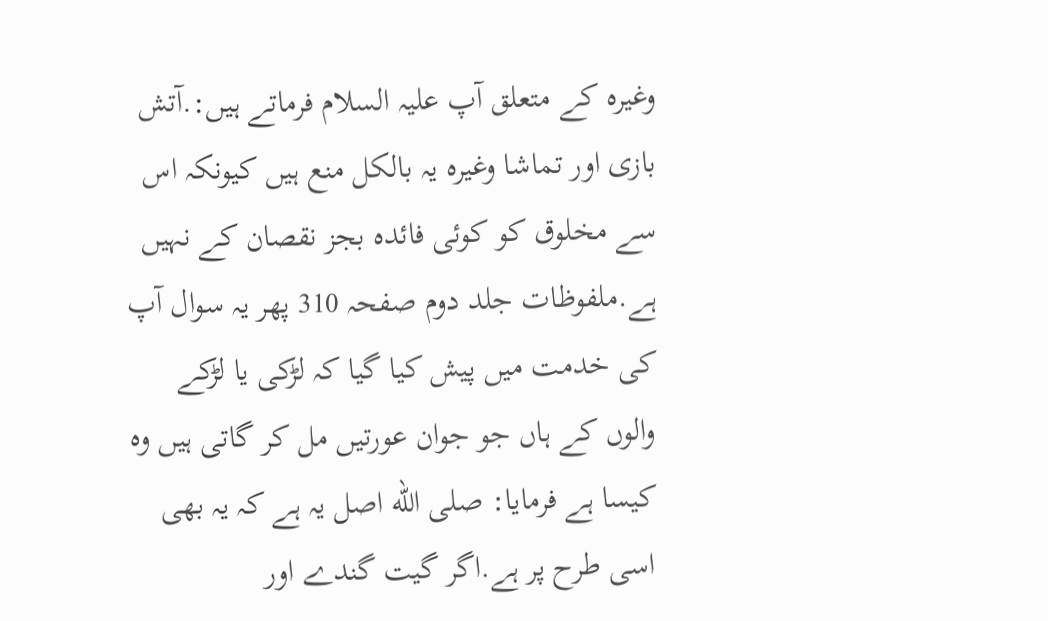وغیرہ کے متعلق آپ علیہ السلام فرماتے ہیں:.آتش بازی اور تماشا وغیرہ یہ بالکل منع ہیں کیونکہ اس سے مخلوق کو کوئی فائدہ بجز نقصان کے نہیں ہے.ملفوظات جلد دوم صفحہ 310 پھر یہ سوال آپ کی خدمت میں پیش کیا گیا کہ لڑکی یا لڑکے والوں کے ہاں جو جوان عورتیں مل کر گاتی ہیں وہ کیسا ہے فرمایا: صلى الله اصل یہ ہے کہ یہ بھی اسی طرح پر ہے.اگر گیت گندے اور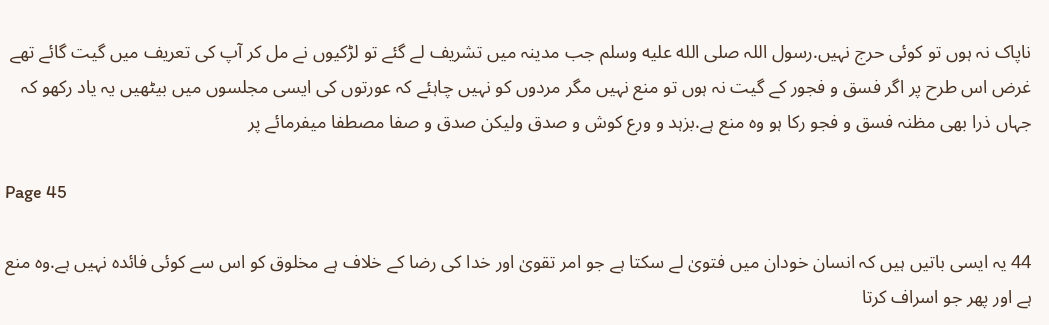ناپاک نہ ہوں تو کوئی حرج نہیں.رسول اللہ صلى الله عليه وسلم جب مدینہ میں تشریف لے گئے تو لڑکیوں نے مل کر آپ کی تعریف میں گیت گائے تھے غرض اس طرح پر اگر فسق و فجور کے گیت نہ ہوں تو منع نہیں مگر مردوں کو نہیں چاہئے کہ عورتوں کی ایسی مجلسوں میں بیٹھیں یہ یاد رکھو کہ جہاں ذرا بھی مظنہ فسق و فجو رکا ہو وہ منع ہے.بزہد و ورع کوش و صدق ولیکن صدق و صفا مصطفا میفرمائے پر

Page 45

44 یہ ایسی باتیں ہیں کہ انسان خودان میں فتویٰ لے سکتا ہے جو امر تقویٰ اور خدا کی رضا کے خلاف ہے مخلوق کو اس سے کوئی فائدہ نہیں ہے.وہ منع ہے اور پھر جو اسراف کرتا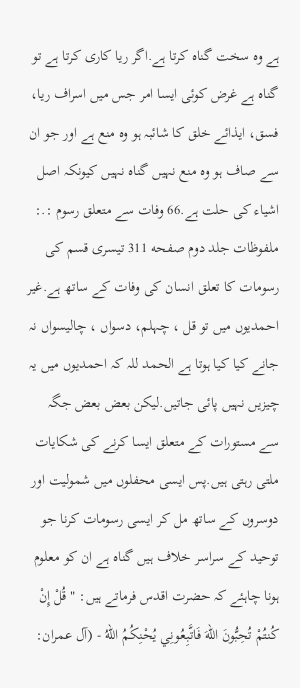ہے وہ سخت گناہ کرتا ہے.اگر ریا کاری کرتا ہے تو گناہ ہے غرض کوئی ایسا امر جس میں اسراف ریا، فسق، ایذائے خلق کا شائبہ ہو وہ منع ہے اور جو ان سے صاف ہو وہ منع نہیں گناہ نہیں کیونکہ اصل اشیاء کی حلت ہے.66 وفات سے متعلق رسوم :.: ملفوظات جلد دوم صفحه 311 تیسری قسم کی رسومات کا تعلق انسان کی وفات کے ساتھ ہے.غیر احمدیوں میں تو قل ، چہلم، دسواں ، چالیسواں نہ جانے کیا کیا ہوتا ہے الحمد للہ کہ احمدیوں میں یہ چیزیں نہیں پائی جاتیں.لیکن بعض بعض جگہ سے مستورات کے متعلق ایسا کرنے کی شکایات ملتی رہتی ہیں.پس ایسی محفلوں میں شمولیت اور دوسروں کے ساتھ مل کر ایسی رسومات کرنا جو توحید کے سراسر خلاف ہیں گناہ ہے ان کو معلوم ہونا چاہئے کہ حضرت اقدس فرماتے ہیں: " قُلْ إِنْ كُنتُمْ تُحِبُّونَ اللهَ فَاتَّبِعُونِي يُحْنِكُمُ اللهُ - (آل عمران: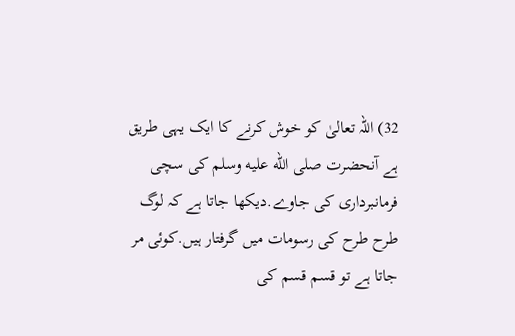32) اللہ تعالیٰ کو خوش کرنے کا ایک یہی طریق ہے آنحضرت صلى الله عليه وسلم کی سچی فرمانبرداری کی جاوے.دیکھا جاتا ہے کہ لوگ طرح طرح کی رسومات میں گرفتار ہیں.کوئی مر جاتا ہے تو قسم قسم کی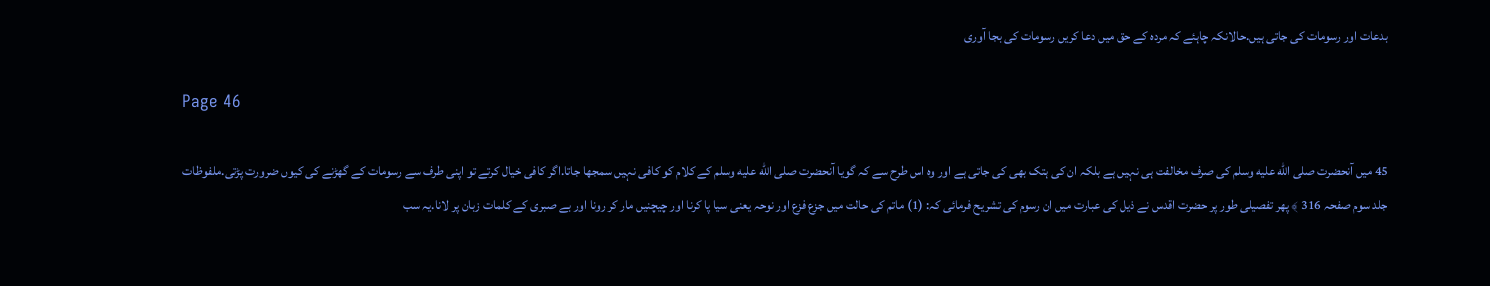بدعات اور رسومات کی جاتی ہیں.حالانکہ چاہئے کہ مردہ کے حق میں دعا کریں رسومات کی بجا آوری

Page 46

45 میں آنحضرت صلى الله عليه وسلم کی صرف مخالفت ہی نہیں ہے بلکہ ان کی ہتک بھی کی جاتی ہے اور وہ اس طرح سے کہ گویا آنحضرت صلى الله عليه وسلم کے کلام کو کافی نہیں سمجھا جاتا.اگر کافی خیال کرتے تو اپنی طرف سے رسومات کے گھڑنے کی کیوں ضرورت پڑتی.ملفوظات جلد سوم صفحہ 316 ﴾ پھر تفصیلی طور پر حضرت اقدس نے ذیل کی عبارت میں ان رسوم کی تشریح فرمائی کہ: (1) ماتم کی حالت میں جزع فزع اور نوحہ یعنی سیا پا کرنا اور چیچنیں مار کر رونا اور بے صبری کے کلمات زبان پر لانا.یہ سب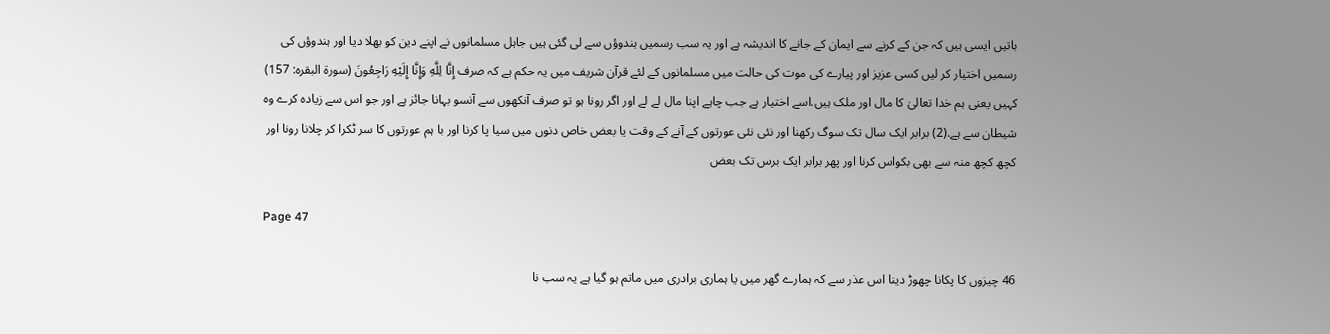باتیں ایسی ہیں کہ جن کے کرنے سے ایمان کے جانے کا اندیشہ ہے اور یہ سب رسمیں ہندوؤں سے لی گئی ہیں جاہل مسلمانوں نے اپنے دین کو بھلا دیا اور ہندوؤں کی رسمیں اختیار کر لیں کسی عزیز اور پیارے کی موت کی حالت میں مسلمانوں کے لئے قرآن شریف میں یہ حکم ہے کہ صرف إِنَّا لِلَّهِ وَإِنَّا إِلَيْهِ رَاجِعُونَ (سورة البقره: 157) کہیں یعنی ہم خدا تعالیٰ کا مال اور ملک ہیں.اسے اختیار ہے جب چاہے اپنا مال لے لے اور اگر رونا ہو تو صرف آنکھوں سے آنسو بہانا جائز ہے اور جو اس سے زیادہ کرے وہ شیطان سے ہے.(2) برابر ایک سال تک سوگ رکھنا اور نئی نئی عورتوں کے آنے کے وقت یا بعض خاص دنوں میں سیا پا کرنا اور با ہم عورتوں کا سر ٹکرا کر چلانا رونا اور کچھ کچھ منہ سے بھی بکواس کرنا اور پھر برابر ایک برس تک بعض

Page 47

46 چیزوں کا پکانا چھوڑ دینا اس عذر سے کہ ہمارے گھر میں یا ہماری برادری میں ماتم ہو گیا ہے یہ سب نا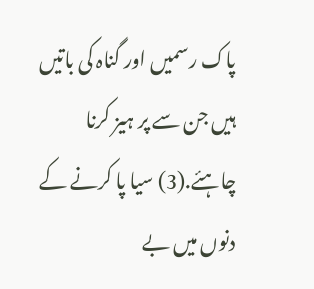پاک رسمیں اور گناہ کی باتیں ہیں جن سے پر ہیز کرنا چاہئے.(3) سیا پا کرنے کے دنوں میں بے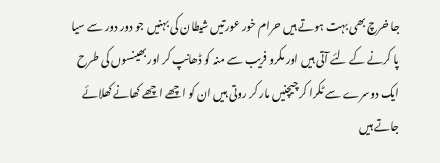جا خرچ بھی بہت ہوتے ہیں حرام خور عورتیں شیطان کی بہنیں جو دور دور سے سیا پا کرنے کے لئے آتی ہیں اور مکرو فریب سے منہ کو ڈھانپ کر اور بھینسوں کی طرح ایک دوسرے سے ٹکرا کر چیچنیں مار کر روتی ہیں ان کو اچھے اچھے کھانے کھلائے جاتے ہیں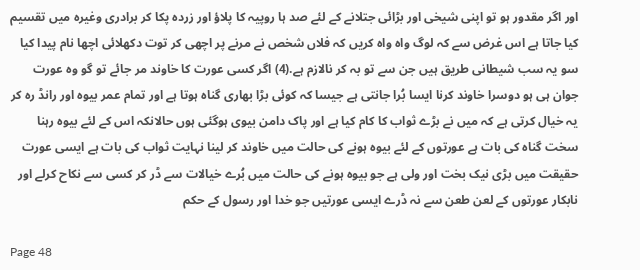اور اگر مقدور ہو تو اپنی شیخی اور بڑائی جتلانے کے لئے صد ہا روپیہ کا پلاؤ اور زردہ پکا کر برادری وغیرہ میں تقسیم کیا جاتا ہے اس غرض سے کہ لوگ واہ واہ کریں کہ فلاں شخص نے مرنے پر اچھی کر توت دکھلائی اچھا نام پیدا کیا سو یہ سب شیطانی طریق ہیں جن سے تو بہ کر نالازم ہے.(4) اگر کسی عورت کا خاوند مر جائے تو گو وہ عورت جوان ہی ہو دوسرا خاوند کرنا ایسا بُرا جانتی ہے جیسا کہ کوئی بڑا بھاری گناہ ہوتا ہے اور تمام عمر بیوہ اور رانڈ رہ کر یہ خیال کرتی ہے کہ میں نے بڑے ثواب کا کام کیا ہے اور پاک دامن بیوی ہوگئی ہوں حالانکہ اس کے لئے بیوہ رہنا سخت گناہ کی بات ہے عورتوں کے لئے بیوہ ہونے کی حالت میں خاوند کر لینا نہایت ثواب کی بات ہے ایسی عورت حقیقت میں بڑی نیک بخت اور ولی ہے جو بیوہ ہونے کی حالت میں بُرے خیالات سے ڈر کر کسی سے نکاح کرلے اور نابکار عورتوں کے لعن طعن سے نہ ڈرے ایسی عورتیں جو خدا اور رسول کے حکم

Page 48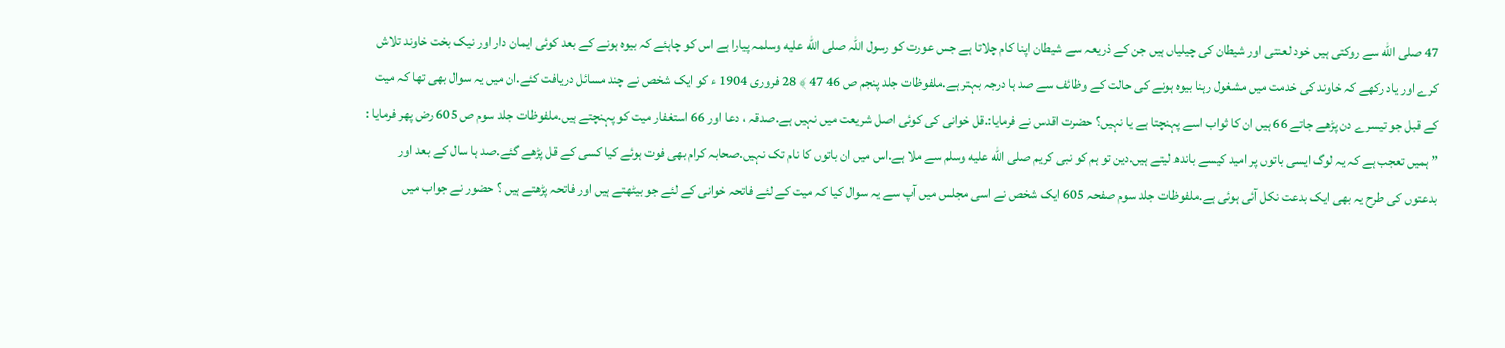47 صلى الله سے روکتی ہیں خود لعنتی اور شیطان کی چیلیاں ہیں جن کے ذریعہ سے شیطان اپنا کام چلاتا ہے جس عورت کو رسول اللہ صلى الله عليه وسلمہ پیارا ہے اس کو چاہئے کہ بیوہ ہونے کے بعد کوئی ایمان دار اور نیک بخت خاوند تلاش کرے اور یاد رکھے کہ خاوند کی خدمت میں مشغول رہنا بیوہ ہونے کی حالت کے وظائف سے صد ہا درجہ بہتر ہے.ملفوظات جلد پنجم ص 46 47 ﴾ 28 فروری 1904 ء کو ایک شخص نے چند مسائل دریافت کئے.ان میں یہ سوال بھی تھا کہ میت کے قبل جو تیسرے دن پڑھے جاتے 66 ہیں ان کا ثواب اسے پہنچتا ہے یا نہیں؟ حضرت اقدس نے فرمایا:.قل خوانی کی کوئی اصل شریعت میں نہیں ہے.صدقہ ، دعا اور 66 استغفار میت کو پہنچتے ہیں.ملفوظات جلد سوم ص 605 رض پھر فرمایا : ” ہمیں تعجب ہے کہ یہ لوگ ایسی باتوں پر امید کیسے باندھ لیتے ہیں.دین تو ہم کو نبی کریم صلى الله عليه وسلم سے ملا ہے.اس میں ان باتوں کا نام تک نہیں.صحابہ کرام بھی فوت ہوئے کیا کسی کے قل پڑھے گئے.صد ہا سال کے بعد اور بدعتوں کی طرح یہ بھی ایک بدعت نکل آئی ہوئی ہے.ملفوظات جلد سوم صفحہ 605 ایک شخص نے اسی مجلس میں آپ سے یہ سوال کیا کہ میت کے لئے فاتحہ خوانی کے لئے جو بیٹھتے ہیں اور فاتحہ پڑھتے ہیں ؟ حضور نے جواب میں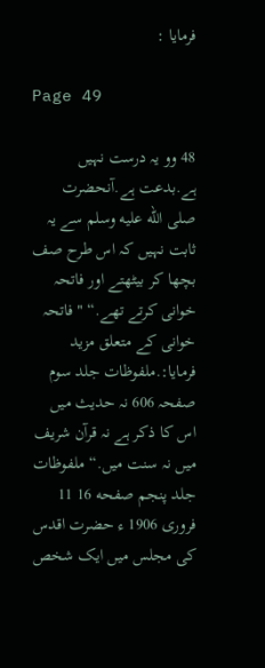فرمایا :

Page 49

48 وو یہ درست نہیں ہے.بدعت ہے.آنحضرت صلى الله عليه وسلم سے یہ ثابت نہیں کہ اس طرح صف بچھا کر بیٹھتے اور فاتحہ خوانی کرتے تھے.“ " فاتحہ خوانی کے متعلق مزید فرمایا:.ملفوظات جلد سوم صفحہ 606 نہ حدیث میں اس کا ذکر ہے نہ قرآن شریف میں نہ سنت میں.“ ملفوظات جلد پنجم صفحه 16 11 فروری 1906 ء حضرت اقدس کی مجلس میں ایک شخص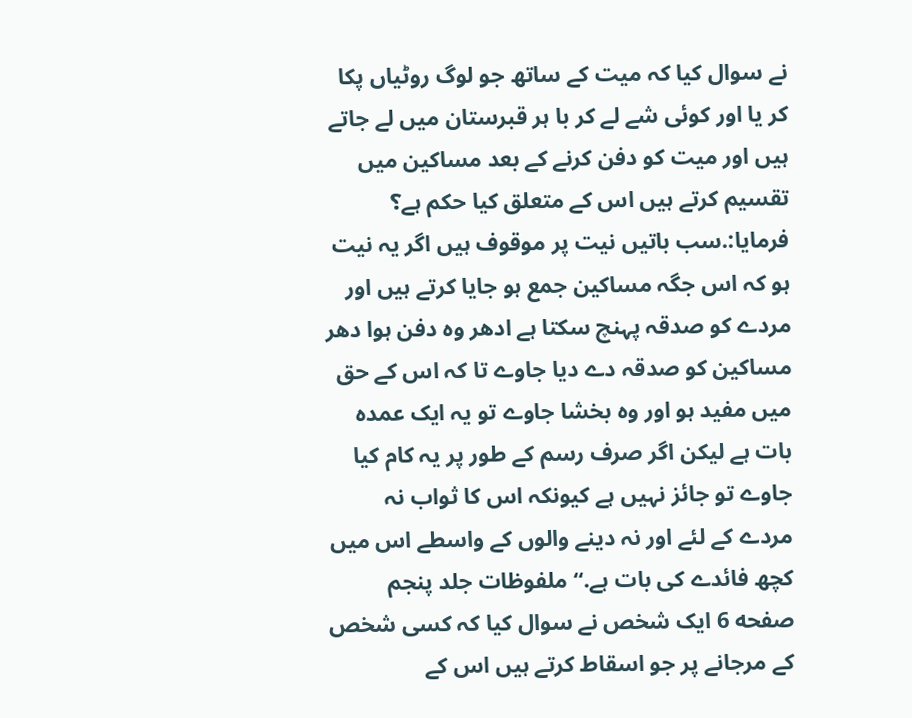نے سوال کیا کہ میت کے ساتھ جو لوگ روٹیاں پکا کر یا اور کوئی شے لے کر با ہر قبرستان میں لے جاتے ہیں اور میت کو دفن کرنے کے بعد مساکین میں تقسیم کرتے ہیں اس کے متعلق کیا حکم ہے؟ فرمایا:.سب باتیں نیت پر موقوف ہیں اگر یہ نیت ہو کہ اس جگہ مساکین جمع ہو جایا کرتے ہیں اور مردے کو صدقہ پہنچ سکتا ہے ادھر وہ دفن ہوا دھر مساکین کو صدقہ دے دیا جاوے تا کہ اس کے حق میں مفید ہو اور وہ بخشا جاوے تو یہ ایک عمدہ بات ہے لیکن اگر صرف رسم کے طور پر یہ کام کیا جاوے تو جائز نہیں ہے کیونکہ اس کا ثواب نہ مردے کے لئے اور نہ دینے والوں کے واسطے اس میں کچھ فائدے کی بات ہے.“ ملفوظات جلد پنجم صفحه 6 ایک شخص نے سوال کیا کہ کسی شخص کے مرجانے پر جو اسقاط کرتے ہیں اس کے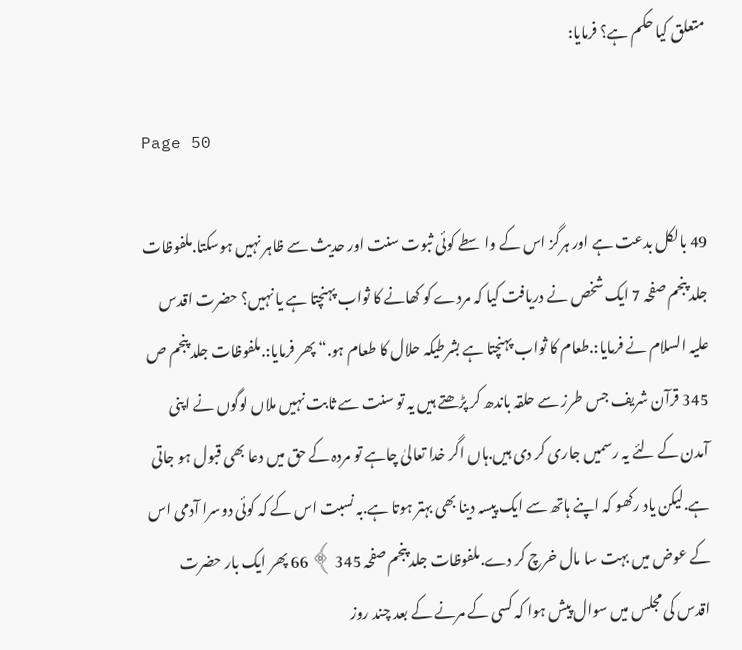متعلق کیا حکم ہے؟ فرمایا:

Page 50

49 بالکل بدعت ہے اور ہرگز اس کے واسطے کوئی ثبوت سنت اور حدیث سے ظاہر نہیں ہوسکتا.ملفوظات جلد پنجم صفحہ 7 ایک شخص نے دریافت کیا کہ مردے کو کھانے کا ثواب پہنچتا ہے یا نہیں؟ حضرت اقدس علیہ السلام نے فرمایا:.طعام کا ثواب پہنچتا ہے بشرطیکہ حلال کا طعام ہو.“ پھر فرمایا:.ملفوظات جلد پنجم ص 345 قرآن شریف جس طرز سے حلقہ باندھ کر پڑھتے ہیں یہ تو سنت سے ثابت نہیں ملاں لوگوں نے اپنی آمدن کے لئے یہ رسمیں جاری کر دی ہیں.ہاں اگر خدا تعالیٰ چاہے تو مردہ کے حق میں دعا بھی قبول ہو جاتی ہے.لیکن یاد رکھو کہ اپنے ہاتھ سے ایک پیسہ دینا بھی بہتر ہوتا ہے.بہ نسبت اس کے کہ کوئی دوسرا آدمی اس کے عوض میں بہت سا مال خرچ کر دے.ملفوظات جلد پنجم صفحہ 345 ﴾ 66 پھر ایک بار حضرت اقدس کی مجلس میں سوال پیش ہوا کہ کسی کے مرنے کے بعد چند روز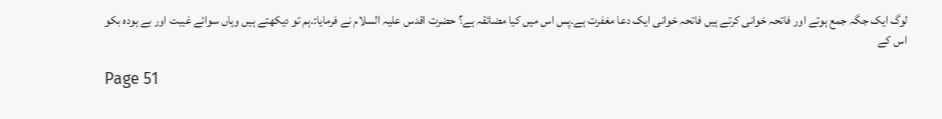لوگ ایک جگہ جمع ہوتے اور فاتحہ خوانی کرتے ہیں فاتحہ خوانی ایک دعا مغفرت ہے.پس اس میں کیا مضائقہ ہے؟ حضرت اقدس علیہ السلام نے فرمایا:.ہم تو دیکھتے ہیں وہاں سوائے غیبت اور بے ہودہ بکو اس کے

Page 51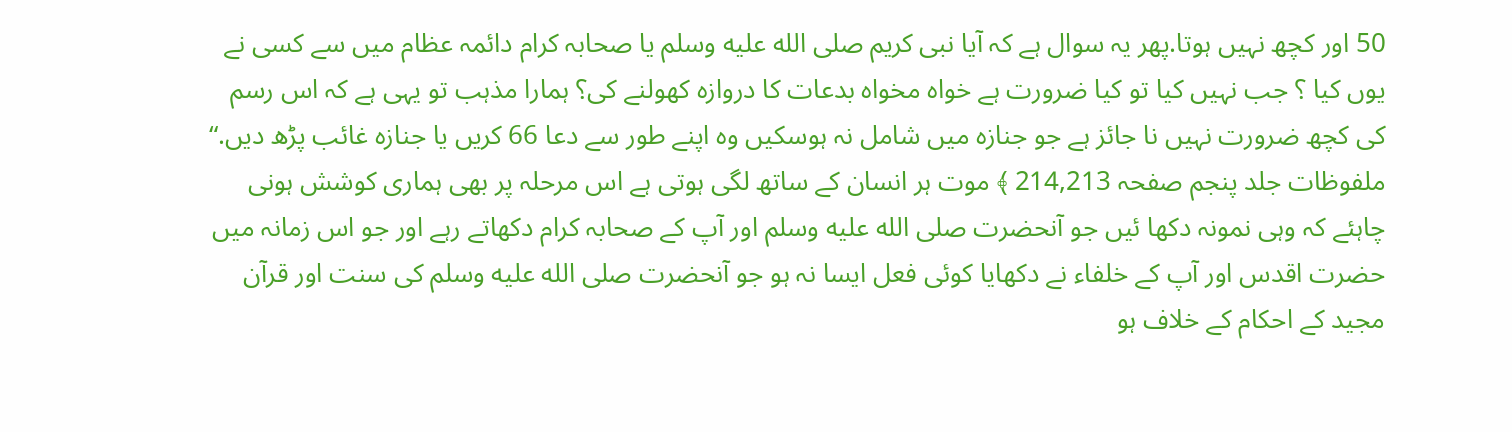50 اور کچھ نہیں ہوتا.پھر یہ سوال ہے کہ آیا نبی کریم صلى الله عليه وسلم یا صحابہ کرام دائمہ عظام میں سے کسی نے یوں کیا ؟ جب نہیں کیا تو کیا ضرورت ہے خواہ مخواہ بدعات کا دروازہ کھولنے کی؟ ہمارا مذہب تو یہی ہے کہ اس رسم کی کچھ ضرورت نہیں نا جائز ہے جو جنازہ میں شامل نہ ہوسکیں وہ اپنے طور سے دعا 66 کریں یا جنازہ غائب پڑھ دیں.“ ملفوظات جلد پنجم صفحہ 214,213 ﴾ موت ہر انسان کے ساتھ لگی ہوتی ہے اس مرحلہ پر بھی ہماری کوشش ہونی چاہئے کہ وہی نمونہ دکھا ئیں جو آنحضرت صلى الله عليه وسلم اور آپ کے صحابہ کرام دکھاتے رہے اور جو اس زمانہ میں حضرت اقدس اور آپ کے خلفاء نے دکھایا کوئی فعل ایسا نہ ہو جو آنحضرت صلى الله عليه وسلم کی سنت اور قرآن مجید کے احکام کے خلاف ہو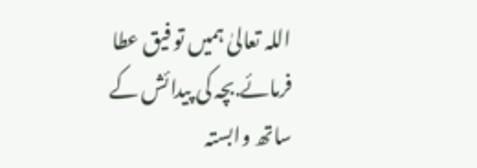اللہ تعالیٰ ہمیں تو فیق عطا فرمائے.بچہ کی پیدائش کے ساتھ وابستہ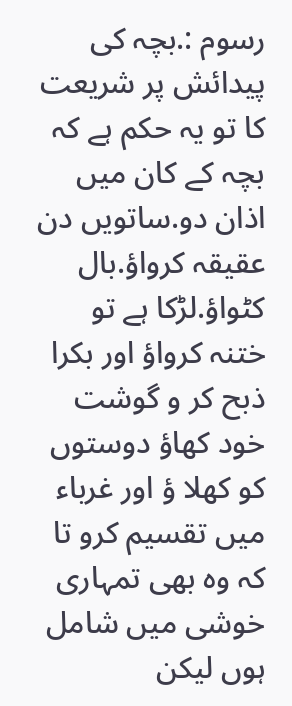رسوم :.بچہ کی پیدائش پر شریعت کا تو یہ حکم ہے کہ بچہ کے کان میں اذان دو.ساتویں دن عقیقہ کرواؤ.بال کٹواؤ.لڑکا ہے تو ختنہ کرواؤ اور بکرا ذبح کر و گوشت خود کھاؤ دوستوں کو کھلا ؤ اور غرباء میں تقسیم کرو تا کہ وہ بھی تمہاری خوشی میں شامل ہوں لیکن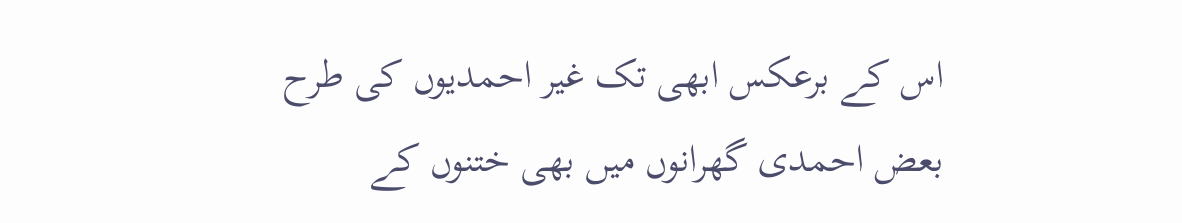اس کے برعکس ابھی تک غیر احمدیوں کی طرح بعض احمدی گھرانوں میں بھی ختنوں کے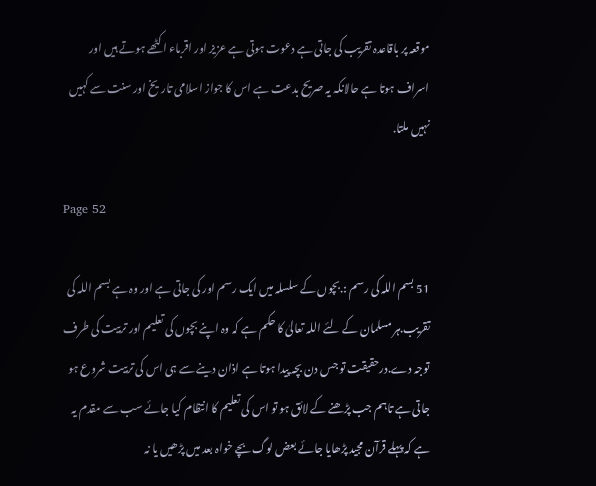موقعہ پر باقاعدہ تقریب کی جاتی ہے دعوت ہوتی ہے عزیز اور اقرباء ا کٹھے ہوتے ہیں اور اسراف ہوتا ہے حالانکہ یہ صریح بدعت ہے اس کا جواز اسلامی تاریخ اور سنت سے کہیں نہیں ملتا.

Page 52

51 بسم اللہ کی رسم :.بچوں کے سلسلہ میں ایک رسم اور کی جاتی ہے اور وہ ہے بسم اللہ کی تقریب.ہر مسلمان کے لئے اللہ تعالیٰ کا حکم ہے کہ وہ اپنے بچوں کی تعلیم اور تربیت کی طرف توجہ دے.درحقیقت تو جس دن بچہ پیدا ہوتا ہے اذان دینے سے ہی اس کی تربیت شروع ہو جاتی ہے تاہم جب پڑھنے کے لائق ہو تو اس کی تعلیم کا انتظام کیا جائے سب سے مقدم یہ ہے کہ پہلے قرآن مجید پڑھایا جائے بعض لوگ بچے خواہ بعد میں پڑھیں یا نہ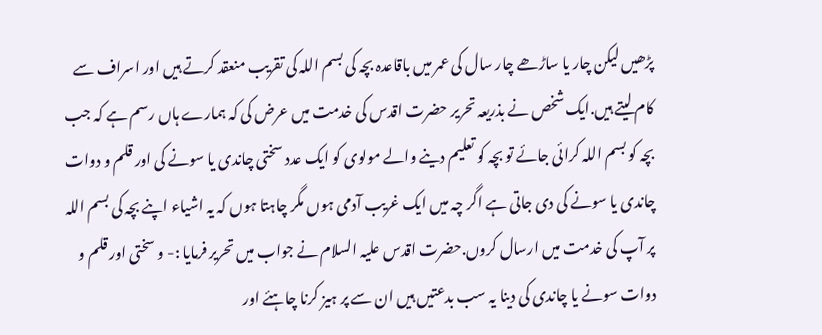پڑھیں لیکن چار یا ساڑھے چار سال کی عمر میں باقاعدہ بچہ کی بسم اللہ کی تقریب منعقد کرتے ہیں اور اسراف سے کام لیتے ہیں.ایک شخص نے بذریعہ تحریر حضرت اقدس کی خدمت میں عرض کی کہ ہمارے ہاں رسم ہے کہ جب بچہ کو بسم اللہ کرائی جائے تو بچہ کو تعلیم دینے والے مولوی کو ایک عدد سختی چاندی یا سونے کی اور قلم و دوات چاندی یا سونے کی دی جاتی ہے اگر چہ میں ایک غریب آدمی ہوں مگر چاہتا ہوں کہ یہ اشیاء اپنے بچہ کی بسم اللہ پر آپ کی خدمت میں ارسال کروں.حضرت اقدس علیہ السلام نے جواب میں تحریر فرمایا :- و سختی اور قلم و دوات سونے یا چاندی کی دینا یہ سب بدعتیں ہیں ان سے پر ہیز کرنا چاہئے اور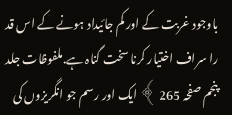باوجود غربت کے اور کم جائیداد ہونے کے اس قد را سراف اختیار کرنا سخت گناہ ہے.ملفوظات جلد پنجم صفحہ 265 ﴾ ایک اور رسم جو انگریزوں کی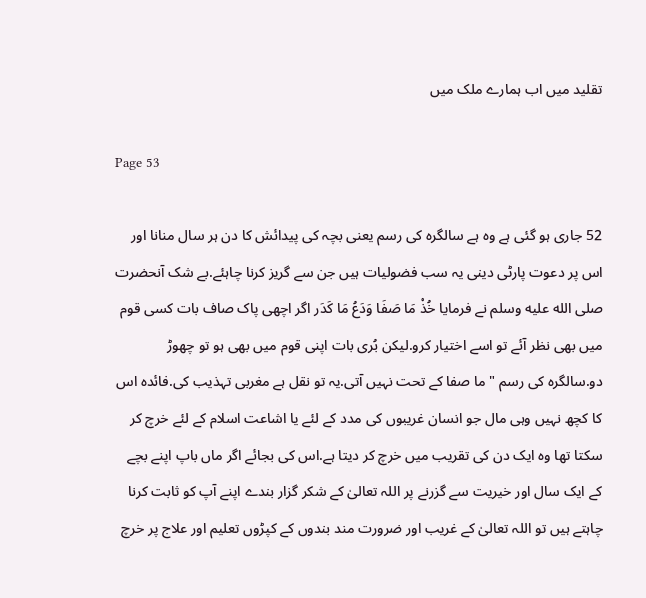تقلید میں اب ہمارے ملک میں

Page 53

52 جاری ہو گئی ہے وہ ہے سالگرہ کی رسم یعنی بچہ کی پیدائش کا دن ہر سال منانا اور اس پر دعوت پارٹی دینی یہ سب فضولیات ہیں جن سے گریز کرنا چاہئے.بے شک آنحضرت صلى الله عليه وسلم نے فرمایا خُذْ مَا صَفَا وَدَعُ مَا كَدَر اگر اچھی پاک صاف بات کسی قوم میں بھی نظر آئے تو اسے اختیار کرو.لیکن بُری بات اپنی قوم میں بھی ہو تو چھوڑ دو.سالگرہ کی رسم " ما صفا کے تحت نہیں آتی.یہ تو نقل ہے مغربی تہذیب کی.فائدہ اس کا کچھ نہیں وہی مال جو انسان غریبوں کی مدد کے لئے یا اشاعت اسلام کے لئے خرچ کر سکتا تھا وہ ایک دن کی تقریب میں خرچ کر دیتا ہے.اس کی بجائے اگر ماں باپ اپنے بچے کے ایک سال اور خیریت سے گزرنے پر اللہ تعالیٰ کے شکر گزار بندے اپنے آپ کو ثابت کرنا چاہتے ہیں تو اللہ تعالیٰ کے غریب اور ضرورت مند بندوں کے کپڑوں تعلیم اور علاج پر خرچ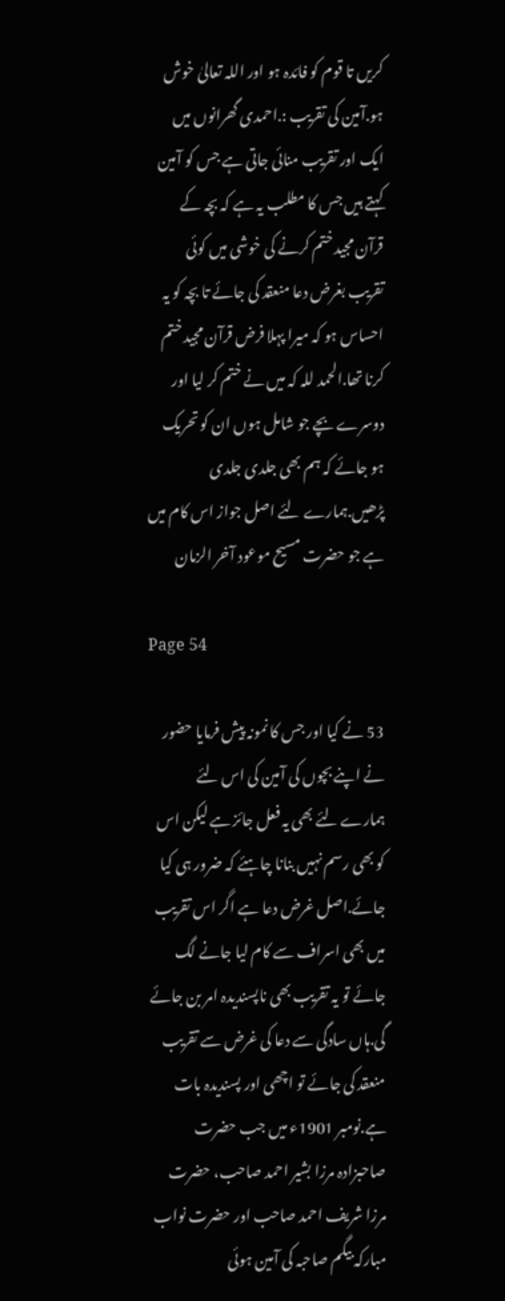کریں تا قوم کو فائدہ ہو اور اللہ تعالیٰ خوش ہو.آمین کی تقریب :.احمدی گھرانوں میں ایک اور تقریب منائی جاتی ہے جس کو آمین کہتے ہیں جس کا مطلب یہ ہے کہ بچہ کے قرآن مجید ختم کرنے کی خوشی میں کوئی تقریب بغرض دعا منعقد کی جائے تا بچہ کو یہ احساس ہو کہ میرا پہلا فرض قرآن مجید ختم کرنا تھا.الحمد للہ کہ میں نے ختم کر لیا اور دوسرے بچے جو شامل ہوں ان کو تحریک ہو جائے کہ ہم بھی جلدی جلدی پڑھیں.ہمارے لئے اصل جواز اس کام میں ہے جو حضرت مسیح موعود آخر الزمان

Page 54

53 نے کیا اور جس کا نمونہ پیش فرمایا حضور نے اپنے بچوں کی آمین کی اس لئے ہمارے لئے بھی یہ فعل جائز ہے لیکن اس کو بھی رسم نہیں بنانا چاہئے کہ ضرور ہی کیا جائے.اصل غرض دعا ہے اگر اس تقریب میں بھی اسراف سے کام لیا جانے لگ جائے تو یہ تقریب بھی ناپسندیدہ امر بن جائے گی.ہاں سادگی سے دعا کی غرض سے تقریب منعقد کی جائے تو اچھی اور پسندیدہ بات ہے.نومبر 1901ء میں جب حضرت صاحبزادہ مرزا بشیر احمد صاحب، حضرت مرزا شریف احمد صاحب اور حضرت نواب مبارکہ بیگم صاحبہ کی آمین ہوئی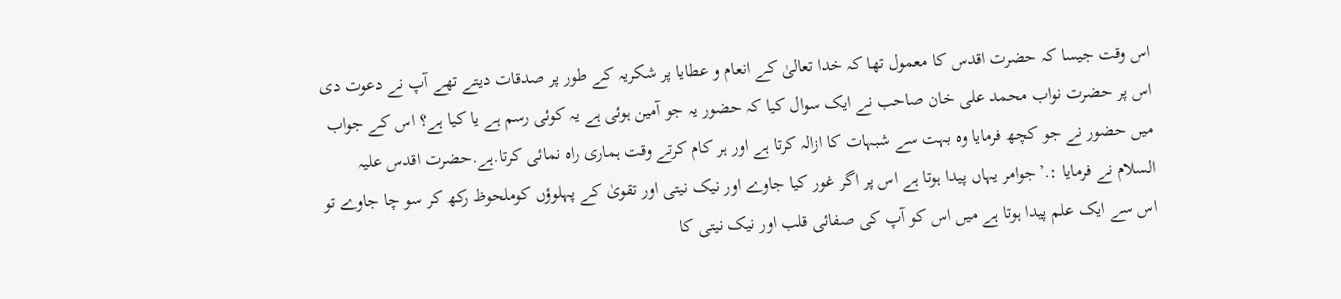اس وقت جیسا کہ حضرت اقدس کا معمول تھا کہ خدا تعالیٰ کے انعام و عطایا پر شکریہ کے طور پر صدقات دیتے تھے آپ نے دعوت دی اس پر حضرت نواب محمد علی خان صاحب نے ایک سوال کیا کہ حضور یہ جو آمین ہوئی ہے یہ کوئی رسم ہے یا کیا ہے؟ اس کے جواب میں حضور نے جو کچھ فرمایا وہ بہت سے شبہات کا ازالہ کرتا ہے اور ہر کام کرتے وقت ہماری راہ نمائی کرتا.ہے.حضرت اقدس علیہ السلام نے فرمایا :.’جوامر یہاں پیدا ہوتا ہے اس پر اگر غور کیا جاوے اور نیک نیتی اور تقویٰ کے پہلوؤں کوملحوظ رکھ کر سو چا جاوے تو اس سے ایک علم پیدا ہوتا ہے میں اس کو آپ کی صفائی قلب اور نیک نیتی کا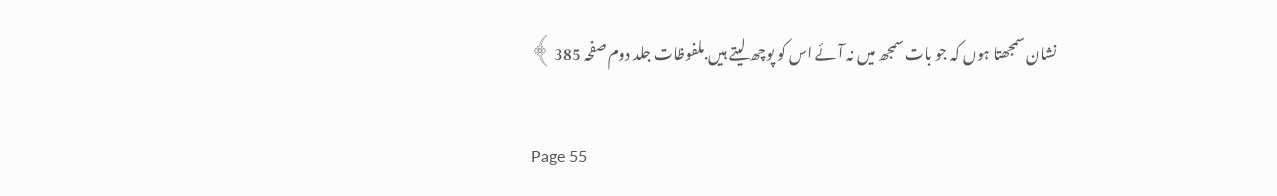نشان سمجھتا ہوں کہ جو بات سمجھ میں نہ آئے اس کو پوچھ لیتے ہیں.ملفوظات جلد دوم صفحہ 385 ﴾

Page 55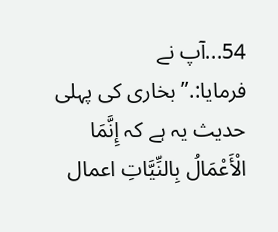54...آپ نے فرمایا:.”بخاری کی پہلی حدیث یہ ہے کہ إِنَّمَا الْأَعْمَالُ بِالنِّيَّاتِ اعمال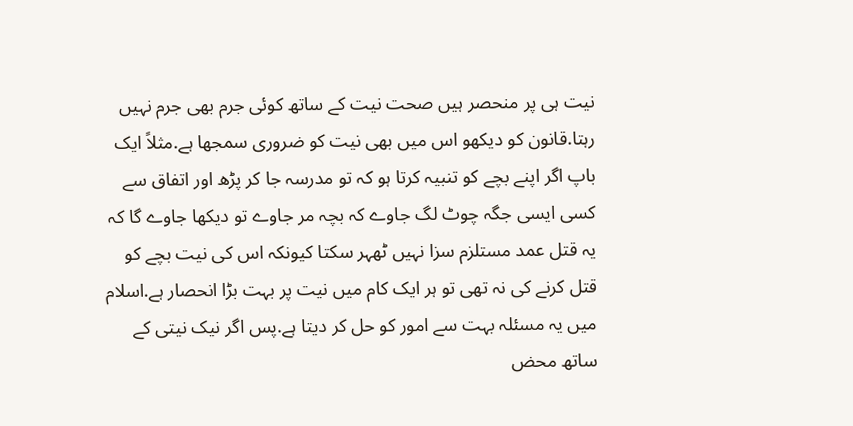نیت ہی پر منحصر ہیں صحت نیت کے ساتھ کوئی جرم بھی جرم نہیں رہتا.قانون کو دیکھو اس میں بھی نیت کو ضروری سمجھا ہے.مثلاً ایک باپ اگر اپنے بچے کو تنبیہ کرتا ہو کہ تو مدرسہ جا کر پڑھ اور اتفاق سے کسی ایسی جگہ چوٹ لگ جاوے کہ بچہ مر جاوے تو دیکھا جاوے گا کہ یہ قتل عمد مستلزم سزا نہیں ٹھہر سکتا کیونکہ اس کی نیت بچے کو قتل کرنے کی نہ تھی تو ہر ایک کام میں نیت پر بہت بڑا انحصار ہے.اسلام میں یہ مسئلہ بہت سے امور کو حل کر دیتا ہے.پس اگر نیک نیتی کے ساتھ محض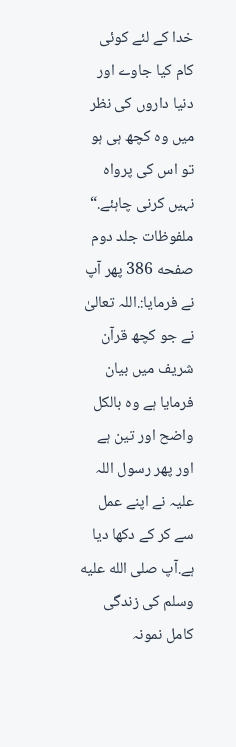خدا کے لئے کوئی کام کیا جاوے اور دنیا داروں کی نظر میں وہ کچھ ہی ہو تو اس کی پرواہ نہیں کرنی چاہئے.“ ملفوظات جلد دوم صفحه 386 پھر آپ نے فرمایا:.اللہ تعالیٰ نے جو کچھ قرآن شریف میں بیان فرمایا ہے وہ بالکل واضح اور تین ہے اور پھر رسول اللہ علیہ نے اپنے عمل سے کر کے دکھا دیا ہے.آپ صلى الله عليه وسلم کی زندگی کامل نمونہ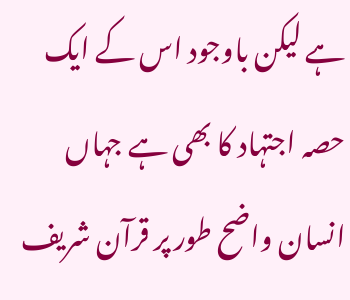ہے لیکن باوجود اس کے ایک حصہ اجتہاد کا بھی ہے جہاں انسان واضح طور پر قرآن شریف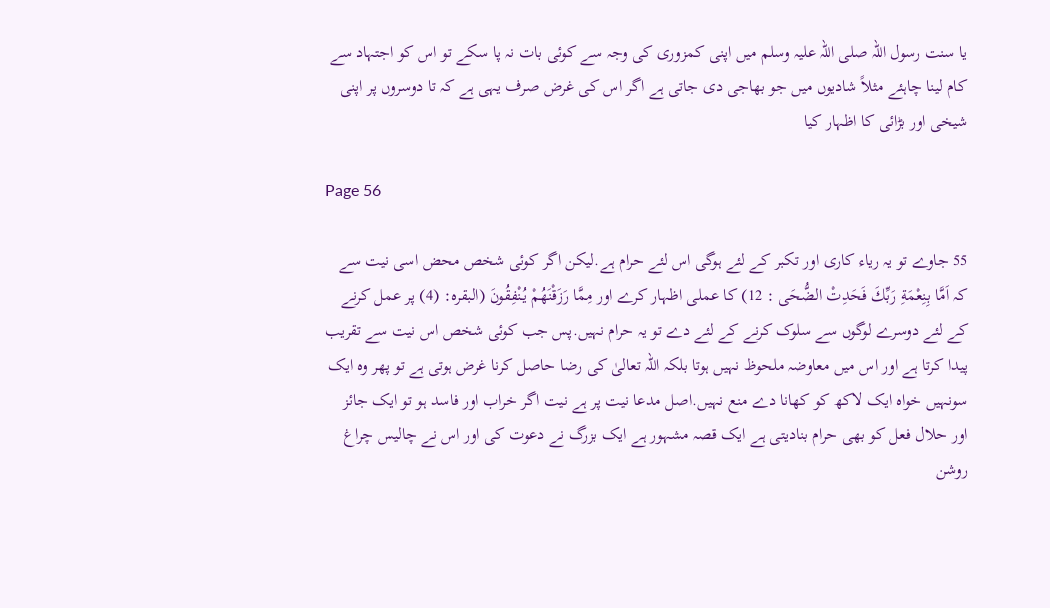یا سنت رسول اللہ صلی اللہ علیہ وسلم میں اپنی کمزوری کی وجہ سے کوئی بات نہ پا سکے تو اس کو اجتہاد سے کام لینا چاہئے مثلاً شادیوں میں جو بھاجی دی جاتی ہے اگر اس کی غرض صرف یہی ہے کہ تا دوسروں پر اپنی شیخی اور بڑائی کا اظہار کیا

Page 56

55 جاوے تو یہ ریاء کاری اور تکبر کے لئے ہوگی اس لئے حرام ہے.لیکن اگر کوئی شخص محض اسی نیت سے کہ اَمَّا بِنِعْمَةِ رَبِّكَ فَحَدِتْ الضُّحَى : 12) کا عملی اظہار کرے اور مِمَّا رَزَقْنَهُمْ يُنْفِقُونَ (البقره: (4) پر عمل کرنے کے لئے دوسرے لوگوں سے سلوک کرنے کے لئے دے تو یہ حرام نہیں.پس جب کوئی شخص اس نیت سے تقریب پیدا کرتا ہے اور اس میں معاوضہ ملحوظ نہیں ہوتا بلکہ اللہ تعالیٰ کی رضا حاصل کرنا غرض ہوتی ہے تو پھر وہ ایک سونہیں خواہ ایک لاکھ کو کھانا دے منع نہیں.اصل مدعا نیت پر ہے نیت اگر خراب اور فاسد ہو تو ایک جائز اور حلال فعل کو بھی حرام بنادیتی ہے ایک قصہ مشہور ہے ایک بزرگ نے دعوت کی اور اس نے چالیس چراغ روشن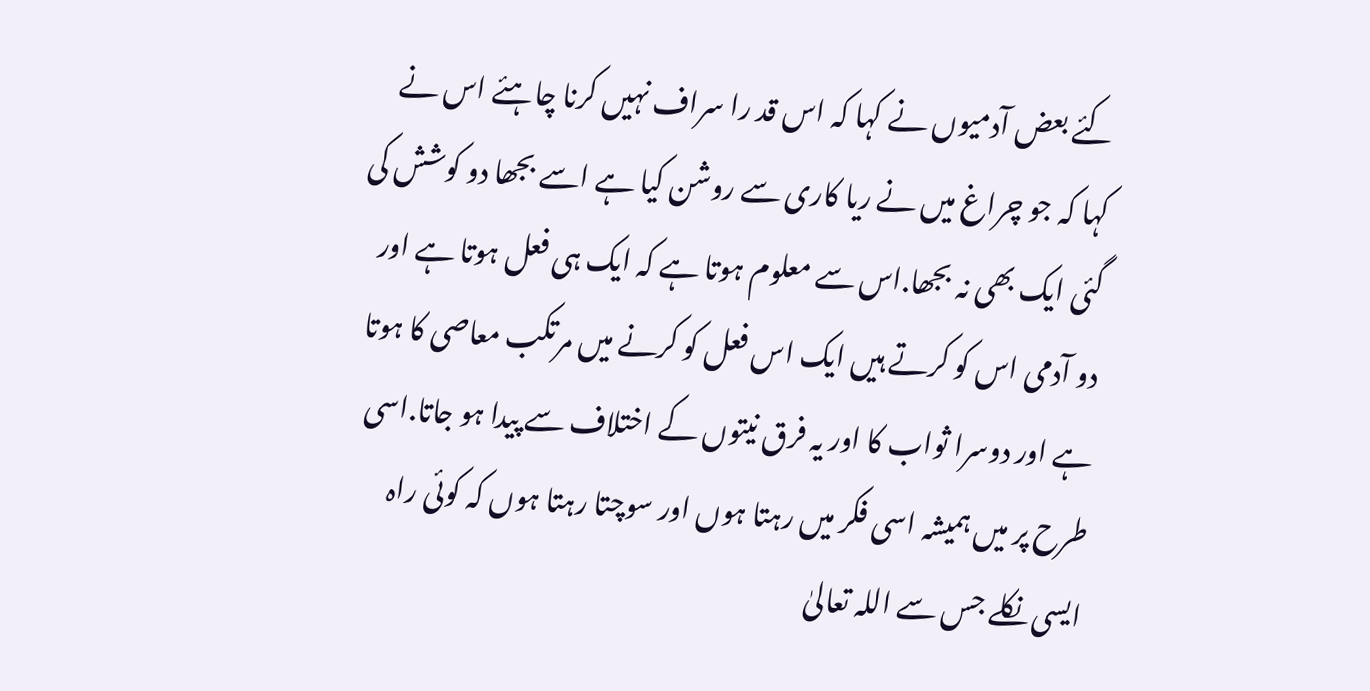کئے بعض آدمیوں نے کہا کہ اس قد را سراف نہیں کرنا چاہئے اس نے کہا کہ جو چراغ میں نے ریا کاری سے روشن کیا ہے اسے بجھا دو کوشش کی گئی ایک بھی نہ بجھا.اس سے معلوم ہوتا ہے کہ ایک ہی فعل ہوتا ہے اور دو آدمی اس کو کرتے ہیں ایک اس فعل کو کرنے میں مرتکب معاصی کا ہوتا ہے اور دوسرا ثواب کا اور یہ فرق نیتوں کے اختلاف سے پیدا ہو جاتا.اسی طرح پر میں ہمیشہ اسی فکر میں رہتا ہوں اور سوچتا رہتا ہوں کہ کوئی راہ ایسی نکلے جس سے اللہ تعالیٰ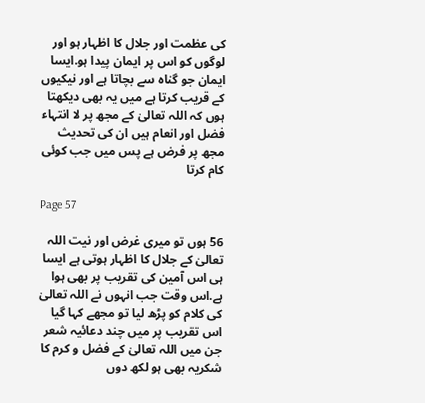کی عظمت اور جلال کا اظہار ہو اور لوگوں کو اس پر ایمان پیدا ہو.ایسا ایمان جو گناہ سے بچاتا ہے اور نیکیوں کے قریب کرتا ہے میں یہ بھی دیکھتا ہوں کہ اللہ تعالیٰ کے مجھ پر لا انتہاء فضل اور انعام ہیں ان کی تحدیث مجھ پر فرض ہے پس میں جب کوئی کام کرتا

Page 57

56 ہوں تو میری غرض اور نیت اللہ تعالیٰ کے جلال کا اظہار ہوتی ہے ایسا ہی اس آمین کی تقریب پر بھی ہوا ہے.اس وقت جب انہوں نے اللہ تعالیٰ کی کلام کو پڑھ لیا تو مجھے کہا گیا اس تقریب پر میں چند دعائیہ شعر جن میں اللہ تعالیٰ کے فضل و کرم کا شکریہ بھی ہو لکھ دوں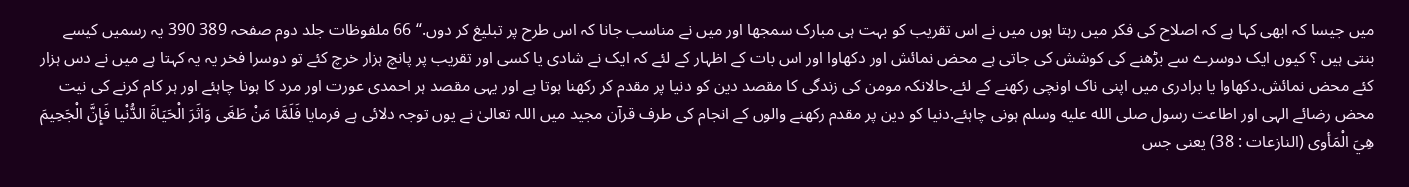میں جیسا کہ ابھی کہا ہے کہ اصلاح کی فکر میں رہتا ہوں میں نے اس تقریب کو بہت ہی مبارک سمجھا اور میں نے مناسب جانا کہ اس طرح پر تبلیغ کر دوں.“ 66 ملفوظات جلد دوم صفحہ 389 390 یہ رسمیں کیسے بنتی ہیں ؟ کیوں ایک دوسرے سے بڑھنے کی کوشش کی جاتی ہے محض نمائش اور دکھاوا اور اس بات کے اظہار کے لئے کہ ایک نے شادی یا کسی اور تقریب پر پانچ ہزار خرچ کئے تو دوسرا فخر یہ یہ کہتا ہے میں نے دس ہزار کئے محض نمائش.دکھاوا یا برادری میں اپنی ناک اونچی رکھنے کے لئے.حالانکہ مومن کی زندگی کا مقصد دین کو دنیا پر مقدم کر رکھنا ہوتا ہے اور یہی مقصد ہر احمدی عورت اور مرد کا ہونا چاہئے اور ہر کام کرنے کی نیت محض رضائے الہی اور اطاعت رسول صلى الله عليه وسلم ہونی چاہئے.دنیا کو دین پر مقدم رکھنے والوں کے انجام کی طرف قرآن مجید میں اللہ تعالیٰ نے یوں توجہ دلائی ہے فرمایا فَلَمَّا مَنْ طَغَى وَاثَرَ الْحَيَاةَ الدُّنْيا فَإِنَّ الْجَحِيمَ هِيَ الْمَأوى (النازعات : 38) یعنی جس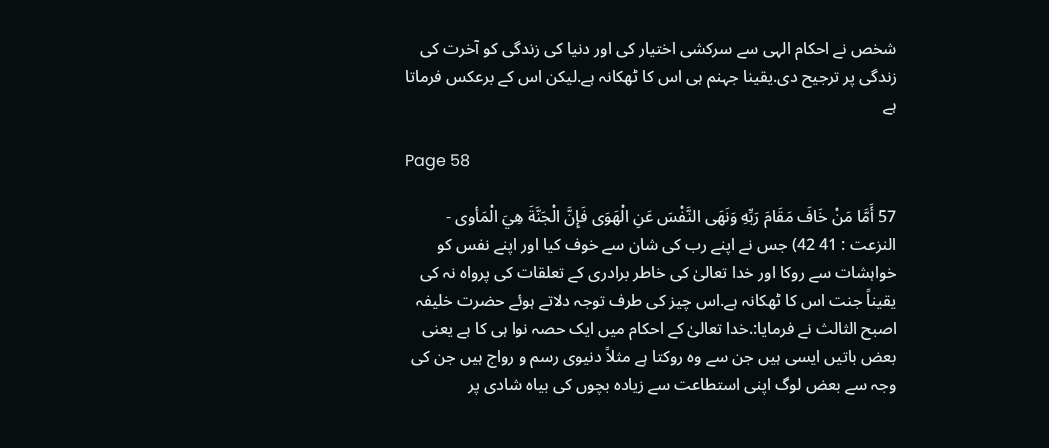شخص نے احکام الہی سے سرکشی اختیار کی اور دنیا کی زندگی کو آخرت کی زندگی پر ترجیح دی.یقینا جہنم ہی اس کا ٹھکانہ ہے.لیکن اس کے برعکس فرماتا ہے

Page 58

57 أَمَّا مَنْ خَافَ مَقَامَ رَبِّهِ وَنَهَى النَّفْسَ عَنِ الْهَوَى فَإِنَّ الْجَنَّةَ هِيَ الْمَأوى - النزعت : 41 42) جس نے اپنے رب کی شان سے خوف کیا اور اپنے نفس کو خواہشات سے روکا اور خدا تعالیٰ کی خاطر برادری کے تعلقات کی پرواہ نہ کی یقیناً جنت اس کا ٹھکانہ ہے.اس چیز کی طرف توجہ دلاتے ہوئے حضرت خلیفہ اصبح الثالث نے فرمایا:.خدا تعالیٰ کے احکام میں ایک حصہ نوا ہی کا ہے یعنی بعض باتیں ایسی ہیں جن سے وہ روکتا ہے مثلاً دنیوی رسم و رواج ہیں جن کی وجہ سے بعض لوگ اپنی استطاعت سے زیادہ بچوں کی بیاہ شادی پر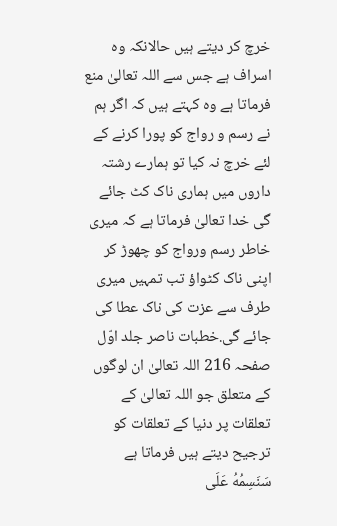خرچ کر دیتے ہیں حالانکہ وہ اسراف ہے جس سے اللہ تعالیٰ منع فرماتا ہے وہ کہتے ہیں کہ اگر ہم نے رسم و رواج کو پورا کرنے کے لئے خرچ نہ کیا تو ہمارے رشتہ داروں میں ہماری ناک کٹ جائے گی خدا تعالیٰ فرماتا ہے کہ میری خاطر رسم ورواج کو چھوڑ کر اپنی ناک کٹواؤ تب تمہیں میری طرف سے عزت کی ناک عطا کی جائے گی.خطبات ناصر جلد اوّل صفحہ 216 اللہ تعالیٰ ان لوگوں کے متعلق جو اللہ تعالیٰ کے تعلقات پر دنیا کے تعلقات کو ترجیح دیتے ہیں فرماتا ہے سَنَسِمُهُ عَلَى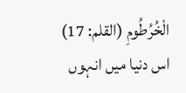الْخُرُطُومِ (القلم: 17) اس دنیا میں انہوں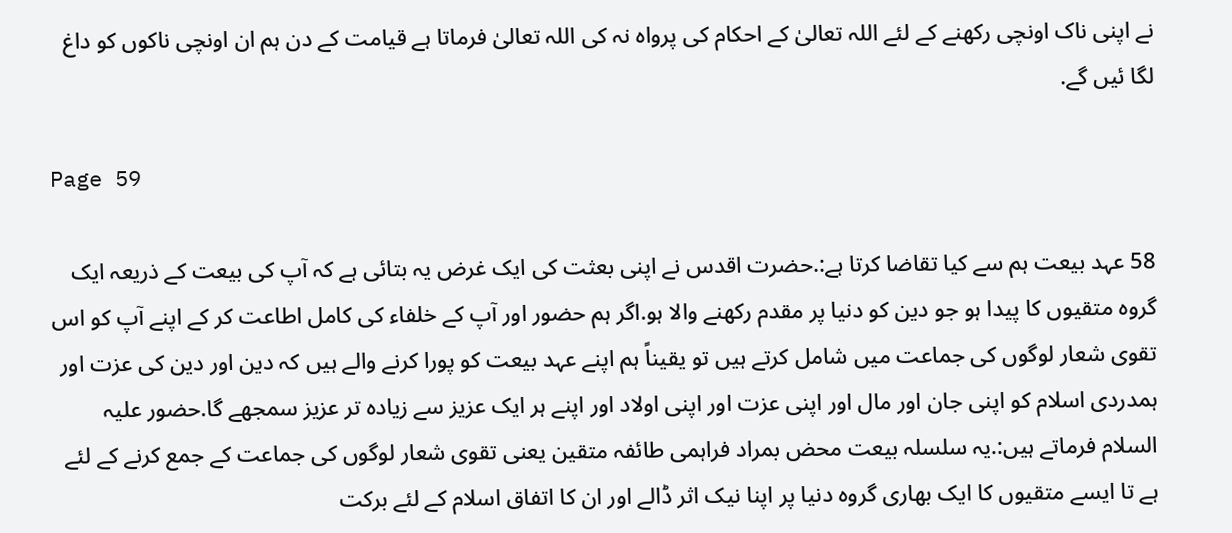نے اپنی ناک اونچی رکھنے کے لئے اللہ تعالیٰ کے احکام کی پرواہ نہ کی اللہ تعالیٰ فرماتا ہے قیامت کے دن ہم ان اونچی ناکوں کو داغ لگا ئیں گے.

Page 59

58 عہد بیعت ہم سے کیا تقاضا کرتا ہے:.حضرت اقدس نے اپنی بعثت کی ایک غرض یہ بتائی ہے کہ آپ کی بیعت کے ذریعہ ایک گروہ متقیوں کا پیدا ہو جو دین کو دنیا پر مقدم رکھنے والا ہو.اگر ہم حضور اور آپ کے خلفاء کی کامل اطاعت کر کے اپنے آپ کو اس تقوی شعار لوگوں کی جماعت میں شامل کرتے ہیں تو یقیناً ہم اپنے عہد بیعت کو پورا کرنے والے ہیں کہ دین اور دین کی عزت اور ہمدردی اسلام کو اپنی جان اور مال اور اپنی عزت اور اپنی اولاد اور اپنے ہر ایک عزیز سے زیادہ تر عزیز سمجھے گا.حضور علیہ السلام فرماتے ہیں:.یہ سلسلہ بیعت محض بمراد فراہمی طائفہ متقین یعنی تقوی شعار لوگوں کی جماعت کے جمع کرنے کے لئے ہے تا ایسے متقیوں کا ایک بھاری گروہ دنیا پر اپنا نیک اثر ڈالے اور ان کا اتفاق اسلام کے لئے برکت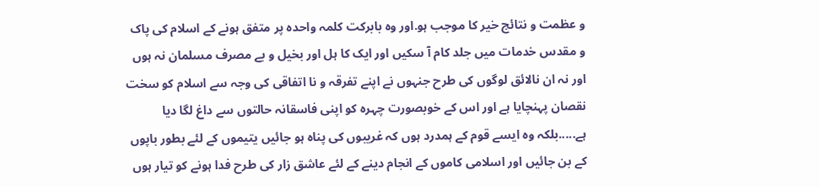و عظمت و نتائج خیر کا موجب ہو.اور وہ بابرکت کلمہ واحدہ پر متفق ہونے کے اسلام کی پاک و مقدس خدمات میں جلد کام آ سکیں اور ایک کا ہل اور بخیل و بے مصرف مسلمان نہ ہوں اور نہ ان نالائق لوگوں کی طرح جنہوں نے اپنے تفرقہ و نا اتفاقی کی وجہ سے اسلام کو سخت نقصان پہنچایا ہے اور اس کے خوبصورت چہرہ کو اپنی فاسقانہ حالتوں سے داغ لگا دیا ہے.....بلکہ وہ ایسے قوم کے ہمدرد ہوں کہ غریبوں کی پناہ ہو جائیں یتیموں کے لئے بطور باپوں کے بن جائیں اور اسلامی کاموں کے انجام دینے کے لئے عاشق زار کی طرح فدا ہونے کو تیار ہوں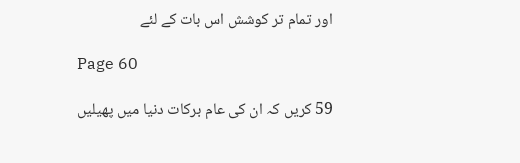اور تمام تر کوشش اس بات کے لئے

Page 60

59 کریں کہ ان کی عام برکات دنیا میں پھیلیں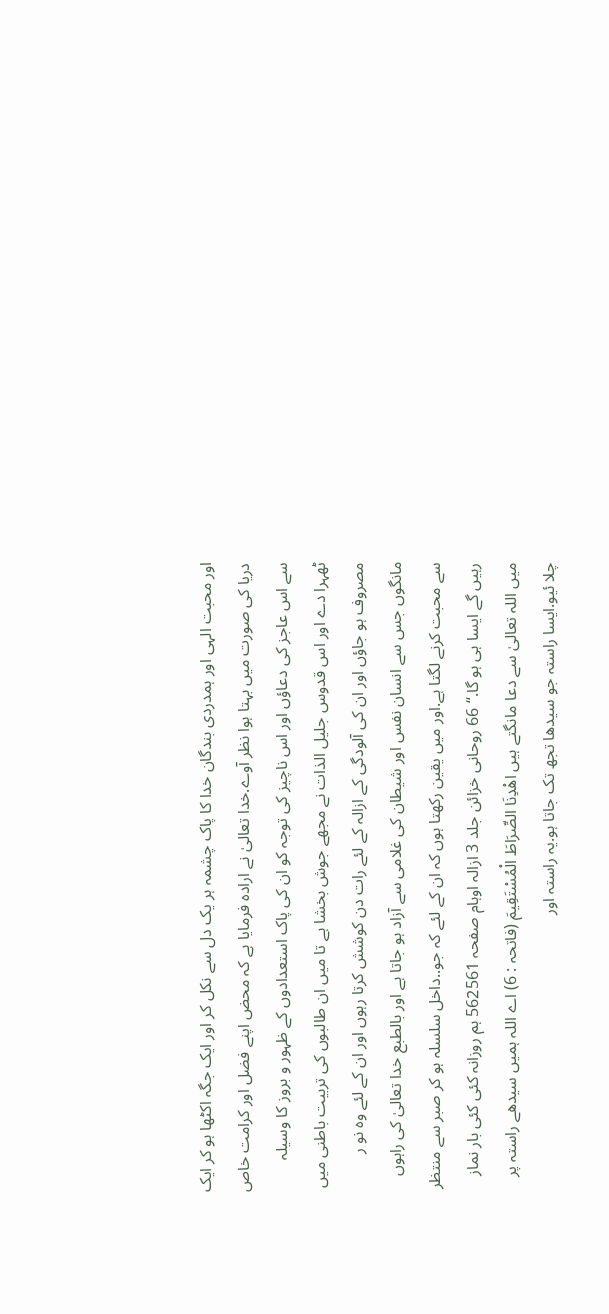اور محبت الہی اور ہمدردی بندگان خدا کا پاک چشمہ ہر یک دل سے نکل کر اور ایک جگہ اکٹھا ہو کر ایک دریا کی صورت میں بہتا ہوا نظر آوے.خدا تعالیٰ نے ارادہ فرمایا ہے کہ محض اپنے فضل اور کرامت خاص سے اس عاجز کی دعاؤں اور اس ناچیز کی توجہ کو ان کی پاک استعدادوں کے ظہور و بروز کا وسیلہ ٹھہرا دے اور اس قدوس جلیل الذات نے مجھے جوش بخشا ہے تا میں ان طالبوں کی تربیت باطنی میں مصروف ہو جاؤں اور ان کی آلودگی کے ازالہ کے لئے رات دن کوشش کرتا رہوں اور ان کے لئے وہ نو ر مانگوں جس سے انسان نفس اور شیطان کی غلامی سے آزاد ہو جاتا ہے اور بالطبع خدا تعالیٰ کی راہوں سے محبت کرنے لگتا ہے.اور میں یقین رکھتا ہوں کہ ان کے لئے کہ جو..داخل سلسلہ ہو کر صبر سے منتظر رہیں گے ایسا ہی ہو گا.“ 66 روحانی خزائن جلد 3 ازالہ اوہام صفحہ 562561 ہم روزانہ کئی کئی بار نماز میں اللہ تعالیٰ سے دعا مانگتے ہیں اهْدِنَا الصِّرَاطَ الْمُسْتَقِيمَ (فاتحہ : 6) اے اللہ ہمیں سیدھے راستہ پر چلا ئیو.ایسا راستہ جو سیدھا تجھ تک جاتا ہو.یہ راستہ اور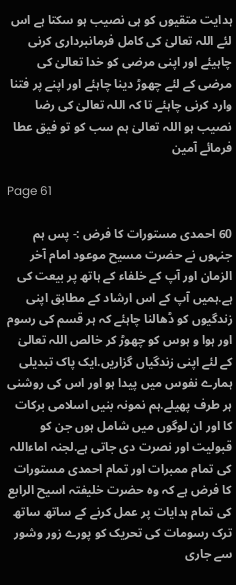ہدایت متقیوں کو ہی نصیب ہو سکتا ہے اس لئے اللہ تعالیٰ کی کامل فرمانبرداری کرنی چاہیئے اور اپنی مرضی کو خدا تعالیٰ کی مرضی کے لئے چھوڑ دینا چاہئے اور اپنے پر فتنا وارد کرنی چاہئے تا کہ اللہ تعالیٰ کی رضا نصیب ہو اللہ تعالیٰ ہم سب کو تو فیق عطا فرمائے آمین

Page 61

60 احمدی مستورات کا فرض :- پس ہم جنہوں نے حضرت مسیح موعود امام آخر الزمان اور آپ کے خلفاء کے ہاتھ پر بیعت کی ہے.ہمیں آپ کے اس ارشاد کے مطابق اپنی زندگیوں کو ڈھالنا چاہئے کہ ہر قسم کی رسوم اور ہوا و ہوس کو چھوڑ کر خالص اللہ تعالیٰ کے لئے اپنی زندگیاں گزاریں.ایک پاک تبدیلی ہمارے نفوس میں پیدا ہو اور اس کی روشنی ہر طرف پھیلے.ہم نمونہ بنیں اسلامی برکات کا اور ان لوگوں میں شامل ہوں جن کو قبولیت اور نصرت دی جاتی ہے.لجنہ اماءاللہ کی تمام ممبرات اور تمام احمدی مستورات کا فرض ہے کہ وہ حضرت خلیفتہ اسیح الرابع کی تمام ہدایات پر عمل کرنے کے ساتھ ساتھ ترک رسومات کی تحریک کو پورے زور وشور سے جاری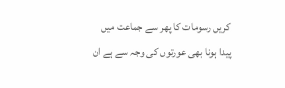کریں رسومات کا پھر سے جماعت میں پیدا ہونا بھی عورتوں کی وجہ سے ہے ان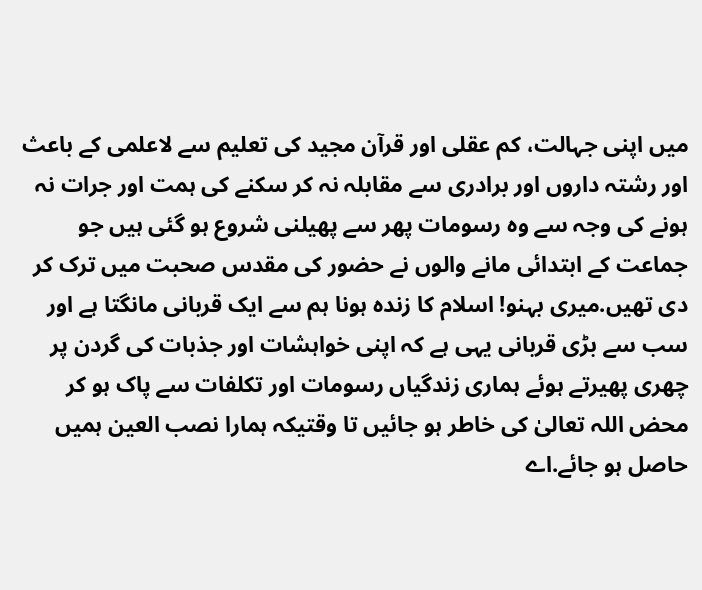میں اپنی جہالت، کم عقلی اور قرآن مجید کی تعلیم سے لاعلمی کے باعث اور رشتہ داروں اور برادری سے مقابلہ نہ کر سکنے کی ہمت اور جرات نہ ہونے کی وجہ سے وہ رسومات پھر سے پھیلنی شروع ہو گئی ہیں جو جماعت کے ابتدائی مانے والوں نے حضور کی مقدس صحبت میں ترک کر دی تھیں.میری بہنو! اسلام کا زندہ ہونا ہم سے ایک قربانی مانگتا ہے اور سب سے بڑی قربانی یہی ہے کہ اپنی خواہشات اور جذبات کی گردن پر چھری پھیرتے ہوئے ہماری زندگیاں رسومات اور تکلفات سے پاک ہو کر محض اللہ تعالیٰ کی خاطر ہو جائیں تا وقتیکہ ہمارا نصب العین ہمیں حاصل ہو جائے.اے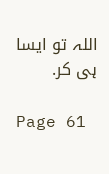اللہ تو ایسا ہی کر.

Page 61